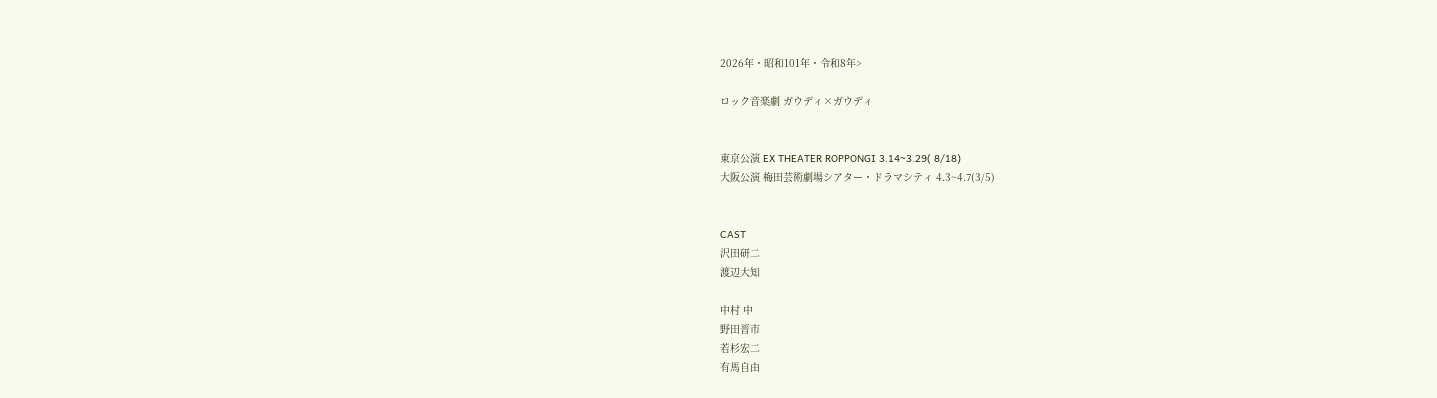2026年・昭和101年・令和8年>

ロック音楽劇 ガウディ×ガウディ


東京公演 EX THEATER ROPPONGI 3.14~3.29( 8/18)
大阪公演 梅田芸術劇場シアター・ドラマシティ 4.3~4.7(3/5)


CAST
沢田研二
渡辺大知

中村 中
野田晋市
若杉宏二
有馬自由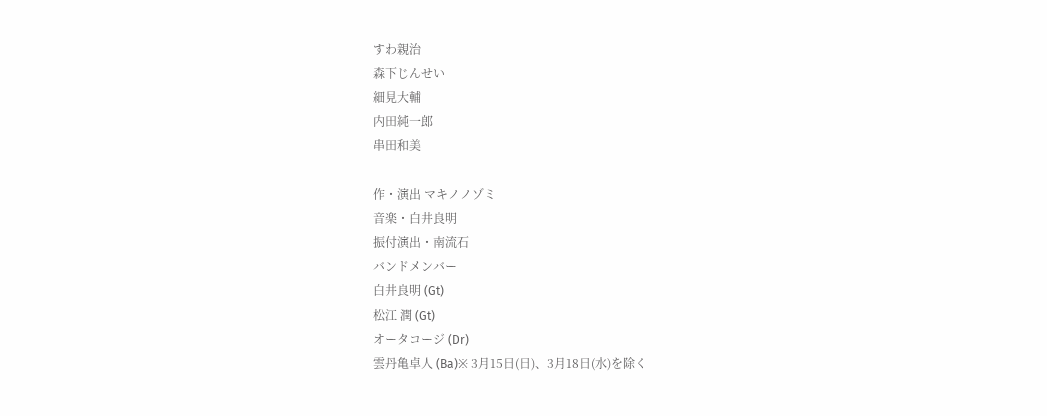すわ親治
森下じんせい
細見大輔
内田純一郎
串田和美

作・演出 マキノノゾミ
音楽・白井良明
振付演出・南流石
バンドメンバー
白井良明 (Gt)
松江 潤 (Gt)
オータコージ (Dr)
雲丹亀卓人 (Ba)※ 3月15日(日)、3月18日(水)を除く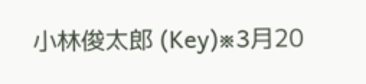小林俊太郎 (Key)※3月20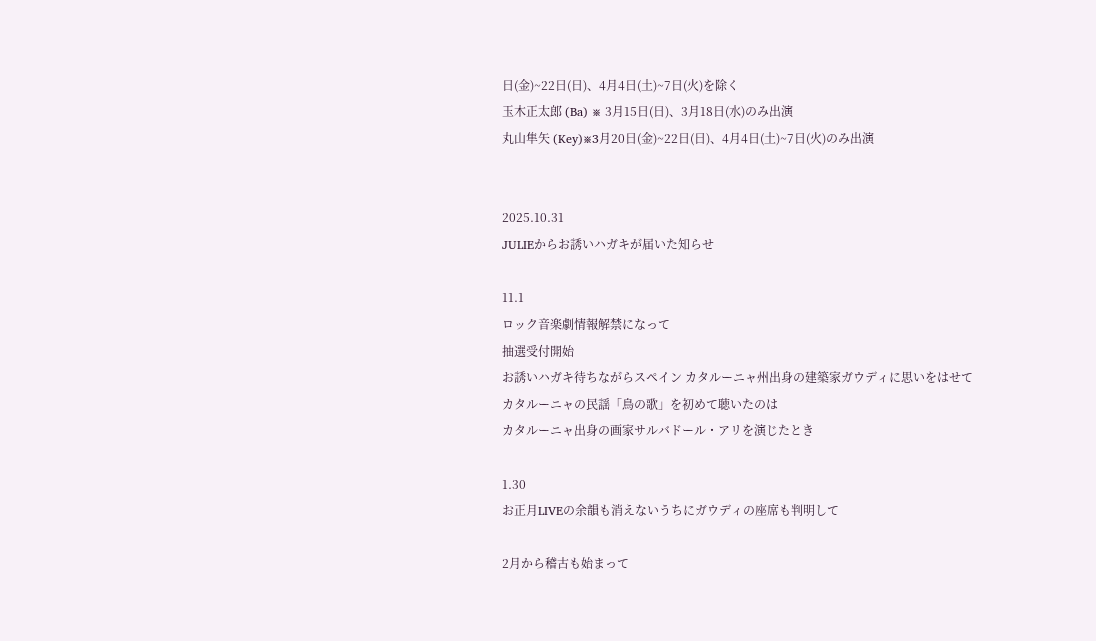日(金)~22日(日)、4月4日(土)~7日(火)を除く
玉木正太郎 (Ba) ※ 3月15日(日)、3月18日(水)のみ出演
丸山隼矢 (Key)※3月20日(金)~22日(日)、4月4日(土)~7日(火)のみ出演


2025.10.31
JULIEからお誘いハガキが届いた知らせ

11.1
ロック音楽劇情報解禁になって
抽選受付開始
お誘いハガキ待ちながらスペイン カタルーニャ州出身の建築家ガウディに思いをはせて
カタルーニャの民謡「鳥の歌」を初めて聴いたのは
カタルーニャ出身の画家サルバドール・アリを演じたとき

1.30
お正月LIVEの余韻も消えないうちにガウディの座席も判明して

2月から稽古も始まって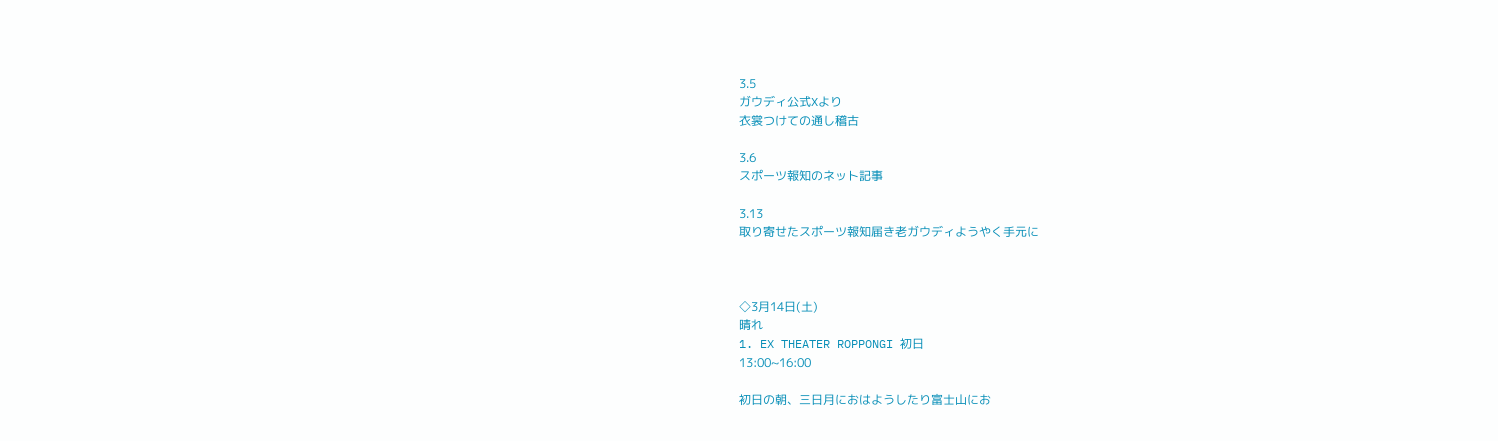3.5
ガウディ公式Xより
衣裳つけての通し稽古

3.6
スポーツ報知のネット記事

3.13
取り寄せたスポーツ報知届き老ガウディようやく手元に



◇3月14日(土)
晴れ
1. EX THEATER ROPPONGI 初日
13:00~16:00

初日の朝、三日月におはようしたり富士山にお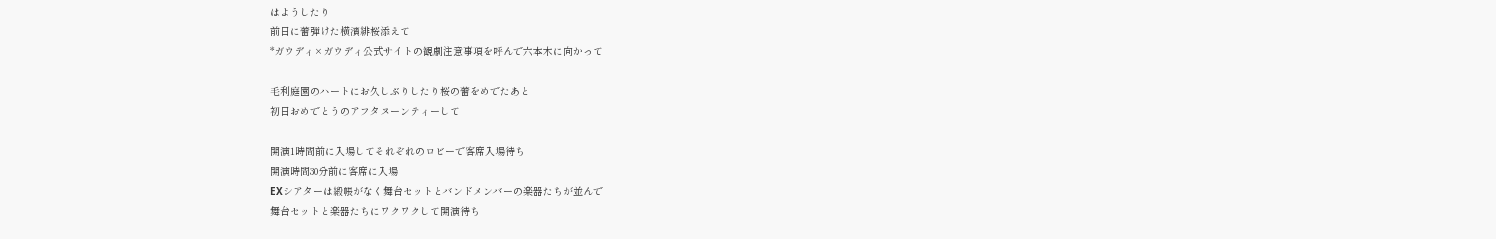はようしたり
前日に蕾弾けた横濱緋桜添えて
*ガウディ×ガウディ公式サイトの観劇注意事項を呼んで六本木に向かって

毛利庭園のハートにお久しぶりしたり桜の蕾をめでたあと
初日おめでとうのアフタヌーンティーして

開演1時間前に入場してそれぞれのロビーで客席入場待ち
開演時間30分前に客席に入場
EXシアターは緞帳がなく舞台セットとバンドメンバーの楽器たちが並んで
舞台セットと楽器たちにワクワクして開演待ち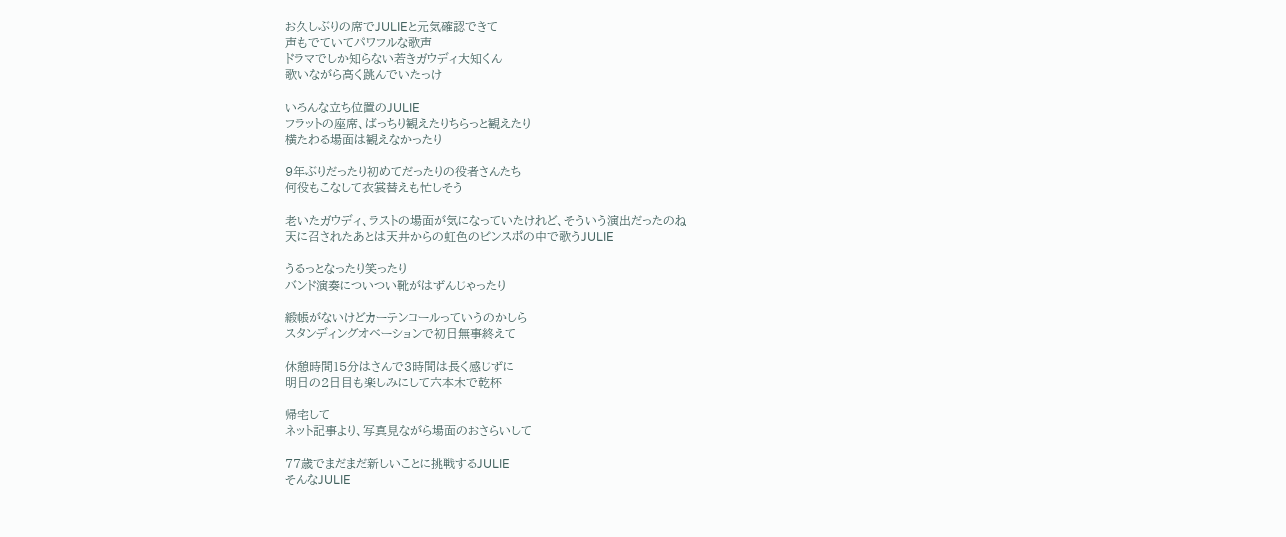お久しぶりの席でJULIEと元気確認できて
声もでていてパワフルな歌声
ドラマでしか知らない若きガウディ大知くん
歌いながら高く跳んでいたっけ

いろんな立ち位置のJULIE
フラットの座席、ばっちり観えたりちらっと観えたり
横たわる場面は観えなかったり

9年ぶりだったり初めてだったりの役者さんたち
何役もこなして衣裳替えも忙しそう

老いたガウディ、ラストの場面が気になっていたけれど、そういう演出だったのね
天に召されたあとは天井からの虹色のピンスポの中で歌うJULIE

うるっとなったり笑ったり
バンド演奏についつい靴がはずんじゃったり

緞帳がないけどカーテンコールっていうのかしら
スタンディングオベーションで初日無事終えて

休憩時間15分はさんで3時間は長く感じずに
明日の2日目も楽しみにして六本木で乾杯

帰宅して
ネット記事より、写真見ながら場面のおさらいして

77歳でまだまだ新しいことに挑戦するJULIE
そんなJULIE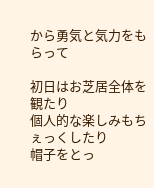から勇気と気力をもらって

初日はお芝居全体を観たり
個人的な楽しみもちぇっくしたり
帽子をとっ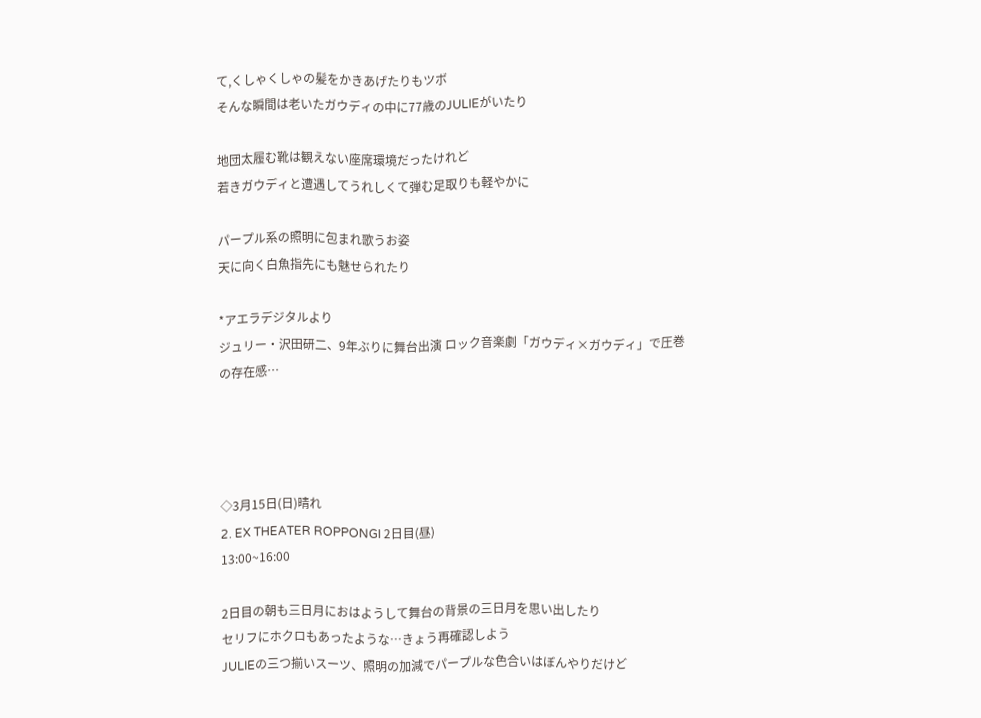て,くしゃくしゃの髪をかきあげたりもツボ
そんな瞬間は老いたガウディの中に77歳のJULIEがいたり

地団太履む靴は観えない座席環境だったけれど
若きガウディと遭遇してうれしくて弾む足取りも軽やかに

パープル系の照明に包まれ歌うお姿
天に向く白魚指先にも魅せられたり

*アエラデジタルより
ジュリー・沢田研二、9年ぶりに舞台出演 ロック音楽劇「ガウディ×ガウディ」で圧巻の存在感…




◇3月15日(日)晴れ
2. EX THEATER ROPPONGI 2日目(昼)
13:00~16:00

2日目の朝も三日月におはようして舞台の背景の三日月を思い出したり
セリフにホクロもあったような…きょう再確認しよう
JULIEの三つ揃いスーツ、照明の加減でパープルな色合いはぼんやりだけど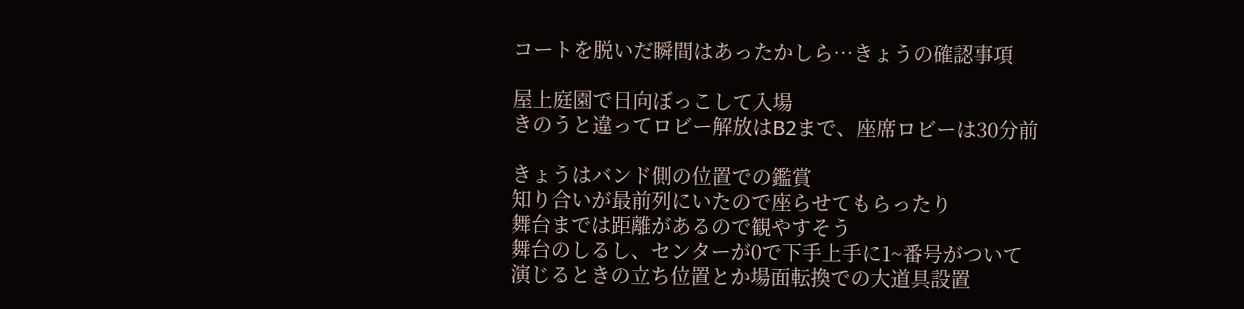コートを脱いだ瞬間はあったかしら…きょうの確認事項

屋上庭園で日向ぼっこして入場
きのうと違ってロビー解放はB2まで、座席ロビーは30分前

きょうはバンド側の位置での鑑賞
知り合いが最前列にいたので座らせてもらったり
舞台までは距離があるので観やすそう
舞台のしるし、センターが0で下手上手に1~番号がついて
演じるときの立ち位置とか場面転換での大道具設置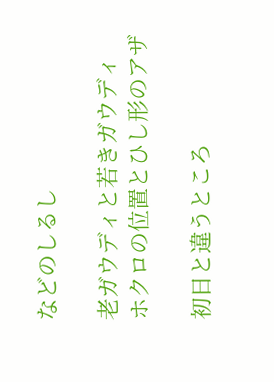などのしるし

老ガウディと若きガウディ
ホクロの位置とひし形のアザ

初日と違うところ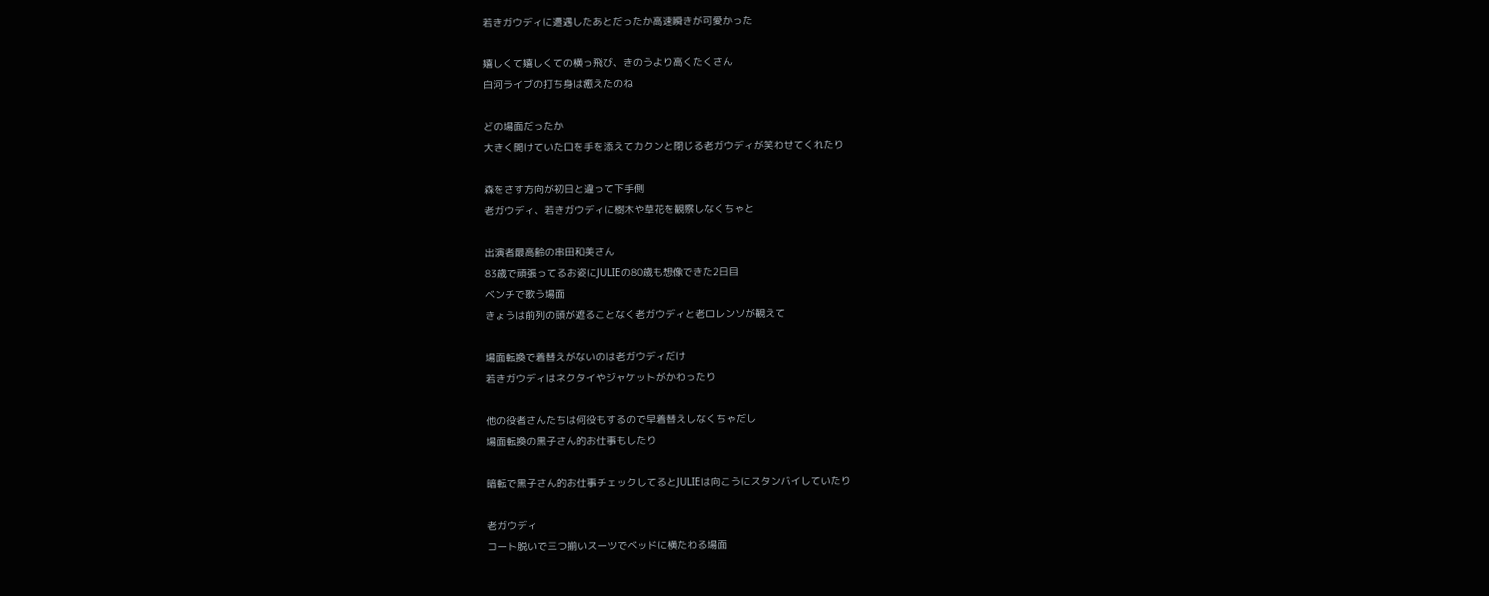若きガウディに遭遇したあとだったか高速瞬きが可愛かった

嬉しくて嬉しくての横っ飛び、きのうより高くたくさん
白河ライブの打ち身は癒えたのね

どの場面だったか
大きく開けていた口を手を添えてカクンと閉じる老ガウディが笑わせてくれたり

森をさす方向が初日と違って下手側
老ガウディ、若きガウディに樹木や草花を観察しなくちゃと

出演者最高齢の串田和美さん
83歳で頑張ってるお姿にJULIEの80歳も想像できた2日目
ベンチで歌う場面
きょうは前列の頭が遮ることなく老ガウディと老ロレンソが観えて

場面転換で着替えがないのは老ガウディだけ
若きガウディはネクタイやジャケットがかわったり

他の役者さんたちは何役もするので早着替えしなくちゃだし
場面転換の黒子さん的お仕事もしたり

暗転で黒子さん的お仕事チェックしてるとJULIEは向こうにスタンバイしていたり

老ガウディ
コート脱いで三つ揃いスーツでベッドに横たわる場面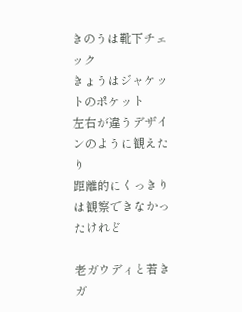きのうは靴下チェック
きょうはジャケットのポケット
左右が違うデザインのように観えたり
距離的にくっきりは観察できなかったけれど

老ガウディと若きガ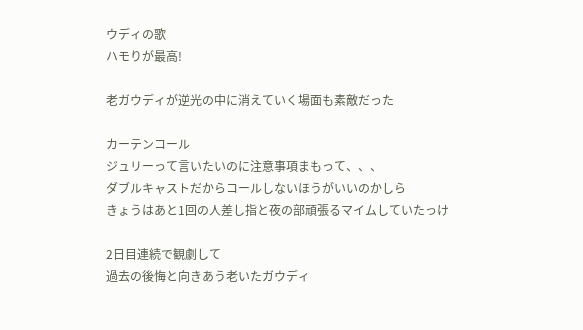ウディの歌
ハモりが最高!

老ガウディが逆光の中に消えていく場面も素敵だった

カーテンコール
ジュリーって言いたいのに注意事項まもって、、、
ダブルキャストだからコールしないほうがいいのかしら
きょうはあと1回の人差し指と夜の部頑張るマイムしていたっけ

2日目連続で観劇して
過去の後悔と向きあう老いたガウディ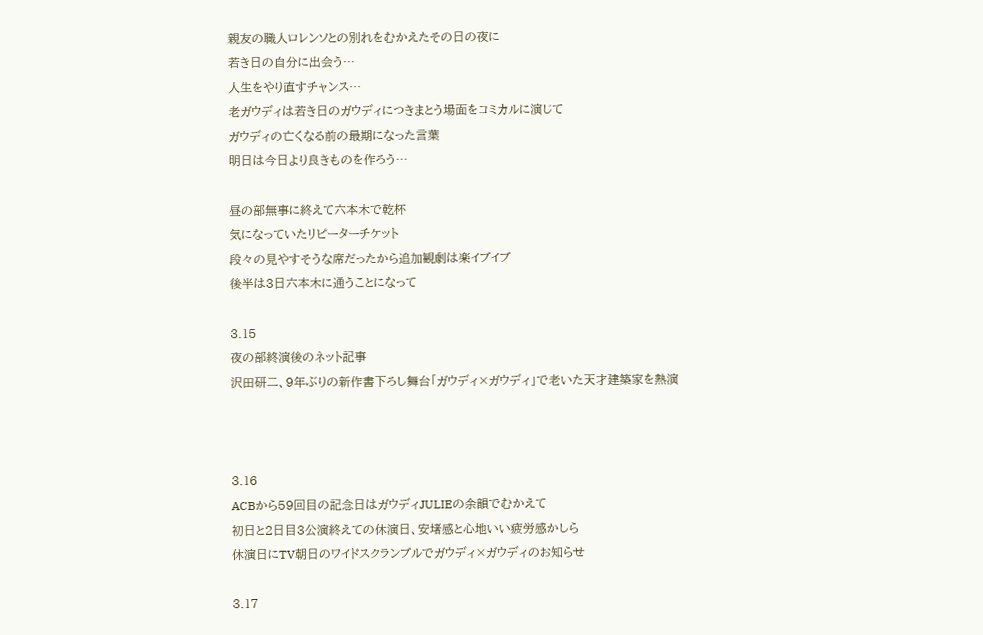親友の職人ロレンソとの別れをむかえたその日の夜に
若き日の自分に出会う…
人生をやり直すチャンス…
老ガウディは若き日のガウディにつきまとう場面をコミカルに演じて
ガウディの亡くなる前の最期になった言葉
明日は今日より良きものを作ろう…

昼の部無事に終えて六本木で乾杯
気になっていたリピーターチケット
段々の見やすそうな席だったから追加観劇は楽イブイブ
後半は3日六本木に通うことになって

3.15
夜の部終演後のネット記事
沢田研二、9年ぶりの新作書下ろし舞台「ガウディ×ガウディ」で老いた天才建築家を熱演



3.16
ACBから59回目の記念日はガウディJULIEの余韻でむかえて
初日と2日目3公演終えての休演日、安堵感と心地いい疲労感かしら
休演日にTV朝日のワイドスクランブルでガウディ×ガウディのお知らせ

3.17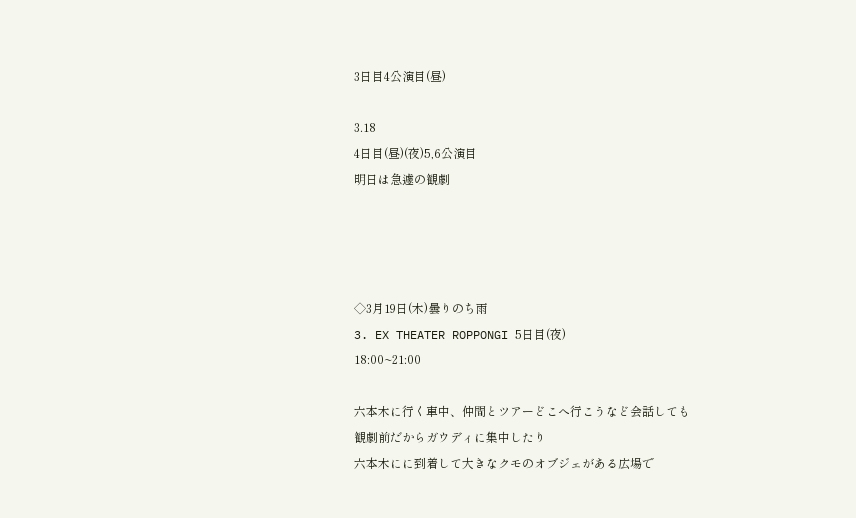3日目4公演目(昼)

3.18
4日目(昼)(夜)5,6公演目
明日は急遽の観劇




◇3月19日(木)曇りのち雨
3. EX THEATER ROPPONGI 5日目(夜)
18:00~21:00

六本木に行く車中、仲間とツアーどこへ行こうなど会話しても
観劇前だからガウディに集中したり
六本木にに到着して大きなクモのオブジェがある広場で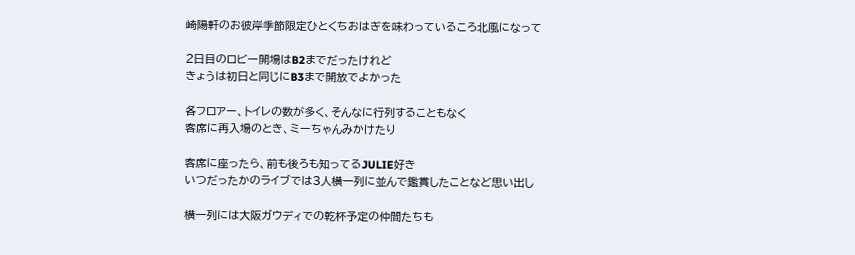崎陽軒のお彼岸季節限定ひとくちおはぎを味わっているころ北風になって

2日目のロビー開場はB2までだったけれど
きょうは初日と同じにB3まで開放でよかった

各フロアー、トイレの数が多く、そんなに行列することもなく
客席に再入場のとき、ミーちゃんみかけたり

客席に座ったら、前も後ろも知ってるJULIE好き
いつだったかのライブでは3人横一列に並んで鑑賞したことなど思い出し

横一列には大阪ガウディでの乾杯予定の仲間たちも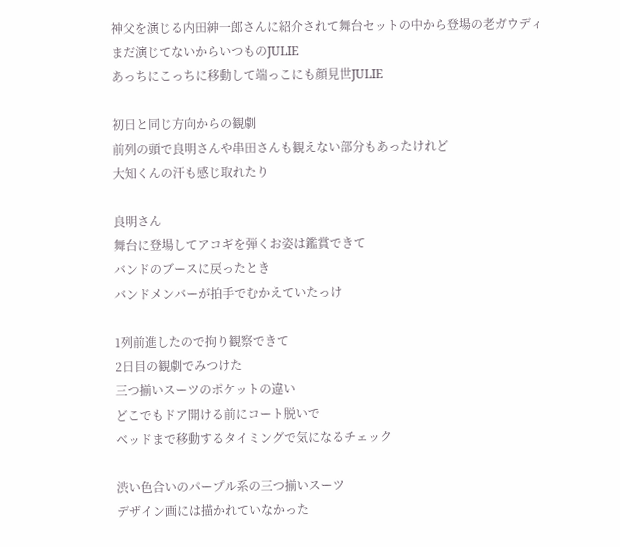神父を演じる内田紳一郎さんに紹介されて舞台セットの中から登場の老ガウディ
まだ演じてないからいつものJULIE
あっちにこっちに移動して端っこにも顔見世JULIE

初日と同じ方向からの観劇
前列の頭で良明さんや串田さんも観えない部分もあったけれど
大知くんの汗も感じ取れたり

良明さん
舞台に登場してアコギを弾くお姿は鑑賞できて
バンドのブースに戻ったとき
バンドメンバーが拍手でむかえていたっけ

1列前進したので拘り観察できて
2日目の観劇でみつけた
三つ揃いスーツのポケットの違い
どこでもドア開ける前にコート脱いで
ベッドまで移動するタイミングで気になるチェック

渋い色合いのパープル系の三つ揃いスーツ
デザイン画には描かれていなかった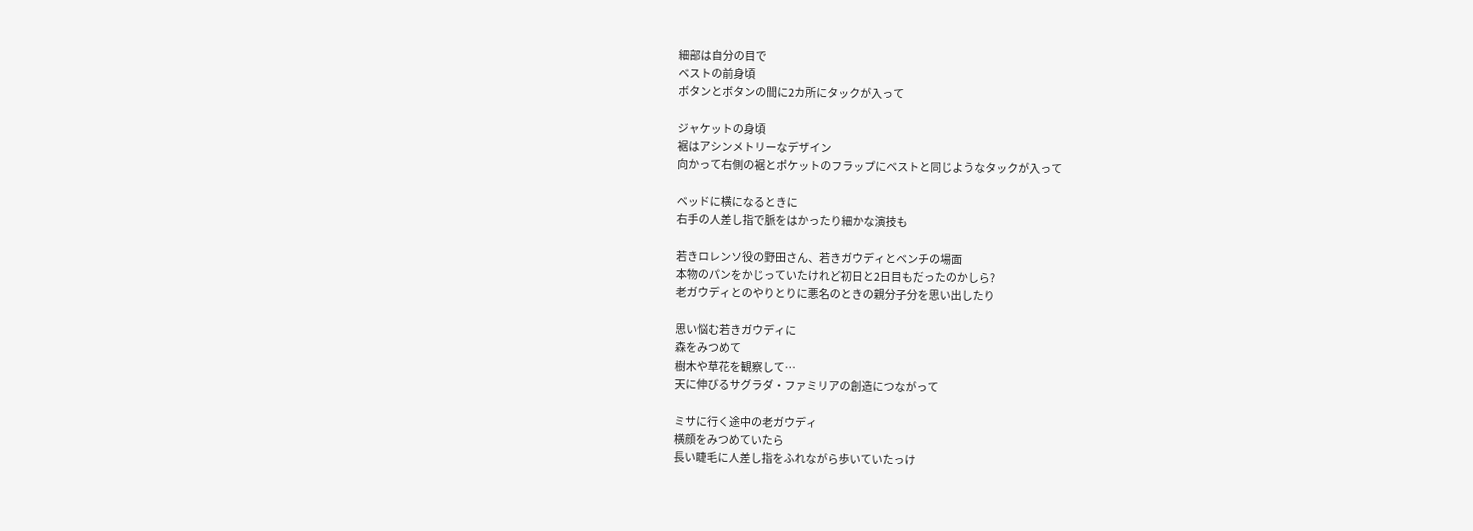細部は自分の目で
ベストの前身頃
ボタンとボタンの間に2カ所にタックが入って

ジャケットの身頃
裾はアシンメトリーなデザイン
向かって右側の裾とポケットのフラップにベストと同じようなタックが入って

ベッドに横になるときに
右手の人差し指で脈をはかったり細かな演技も

若きロレンソ役の野田さん、若きガウディとベンチの場面
本物のパンをかじっていたけれど初日と2日目もだったのかしら?
老ガウディとのやりとりに悪名のときの親分子分を思い出したり

思い悩む若きガウディに
森をみつめて
樹木や草花を観察して…
天に伸びるサグラダ・ファミリアの創造につながって

ミサに行く途中の老ガウディ
横顔をみつめていたら
長い睫毛に人差し指をふれながら歩いていたっけ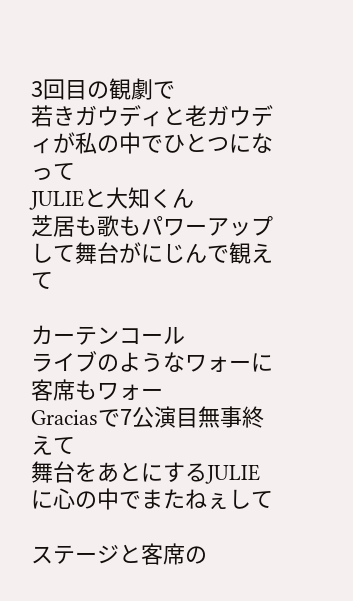3回目の観劇で
若きガウディと老ガウディが私の中でひとつになって
JULIEと大知くん
芝居も歌もパワーアップして舞台がにじんで観えて

カーテンコール
ライブのようなワォーに客席もワォー
Graciasで7公演目無事終えて
舞台をあとにするJULIEに心の中でまたねぇして

ステージと客席の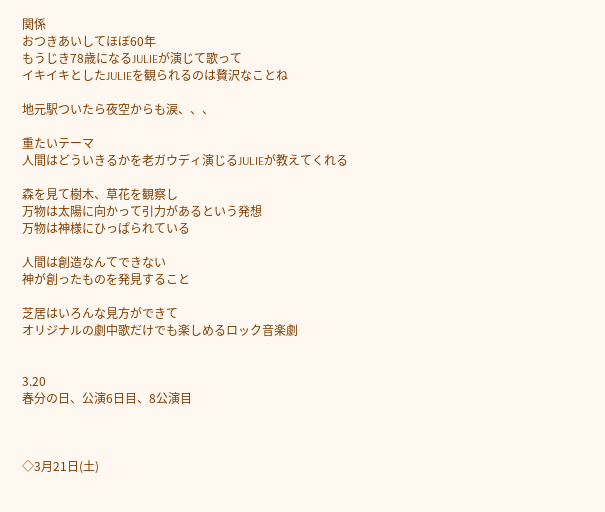関係
おつきあいしてほぼ60年
もうじき78歳になるJULIEが演じて歌って
イキイキとしたJULIEを観られるのは贅沢なことね

地元駅ついたら夜空からも涙、、、

重たいテーマ
人間はどういきるかを老ガウディ演じるJULIEが教えてくれる

森を見て樹木、草花を観察し
万物は太陽に向かって引力があるという発想
万物は神様にひっぱられている

人間は創造なんてできない
神が創ったものを発見すること

芝居はいろんな見方ができて
オリジナルの劇中歌だけでも楽しめるロック音楽劇


3.20
春分の日、公演6日目、8公演目



◇3月21日(土)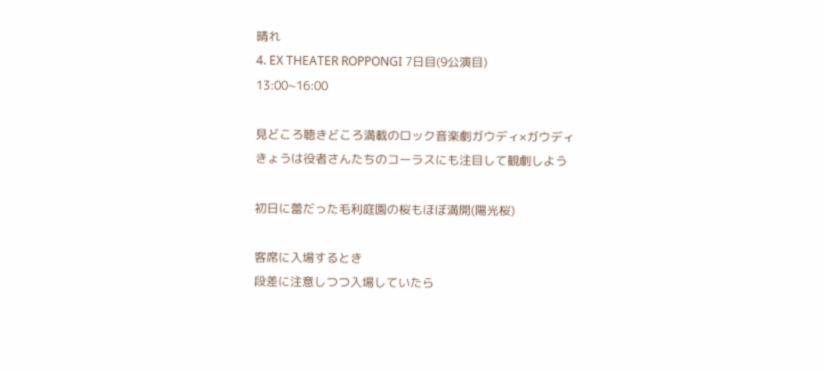晴れ
4. EX THEATER ROPPONGI 7日目(9公演目)
13:00~16:00

見どころ聴きどころ満載のロック音楽劇ガウディ×ガウディ
きょうは役者さんたちのコーラスにも注目して観劇しよう

初日に蕾だった毛利庭園の桜もほぼ満開(陽光桜)

客席に入場するとき
段差に注意しつつ入場していたら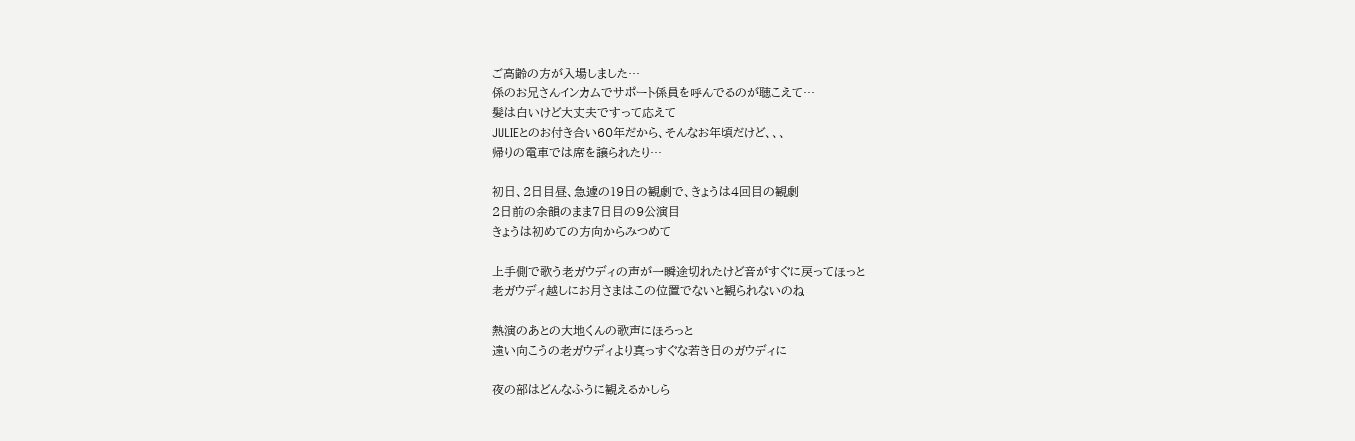ご高齢の方が入場しました…
係のお兄さんインカムでサポート係員を呼んでるのが聴こえて…
髪は白いけど大丈夫ですって応えて
JULIEとのお付き合い60年だから、そんなお年頃だけど、、、
帰りの電車では席を譲られたり…

初日、2日目昼、急遽の19日の観劇で、きょうは4回目の観劇
2日前の余韻のまま7日目の9公演目
きょうは初めての方向からみつめて

上手側で歌う老ガウディの声が一瞬途切れたけど音がすぐに戻ってほっと
老ガウディ越しにお月さまはこの位置でないと観られないのね

熱演のあとの大地くんの歌声にほろっと
遠い向こうの老ガウディより真っすぐな若き日のガウディに

夜の部はどんなふうに観えるかしら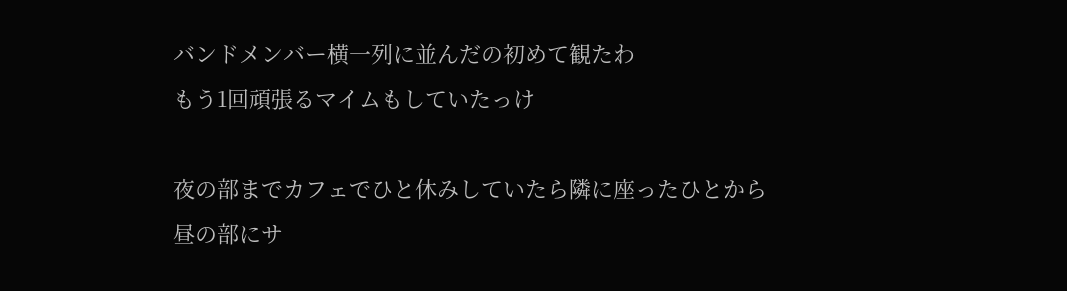バンドメンバー横一列に並んだの初めて観たわ
もう1回頑張るマイムもしていたっけ

夜の部までカフェでひと休みしていたら隣に座ったひとから
昼の部にサ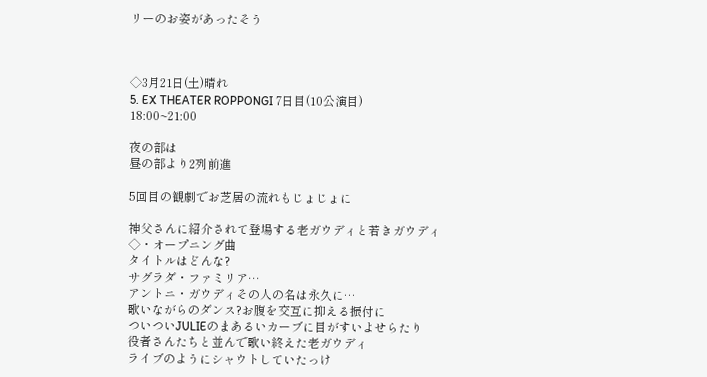リーのお姿があったそう



◇3月21日(土)晴れ
5. EX THEATER ROPPONGI 7日目(10公演目)
18:00~21:00

夜の部は
昼の部より2列前進

5回目の観劇でお芝居の流れもじょじょに

神父さんに紹介されて登場する老ガウディと若きガウディ
◇・オープニング曲
タイトルはどんな?
サグラダ・ファミリア…
アントニ・ガウディその人の名は永久に…
歌いながらのダンス?お腹を交互に抑える振付に
ついついJULIEのまあるいカーブに目がすいよせらたり
役者さんたちと並んで歌い終えた老ガウディ
ライブのようにシャウトしていたっけ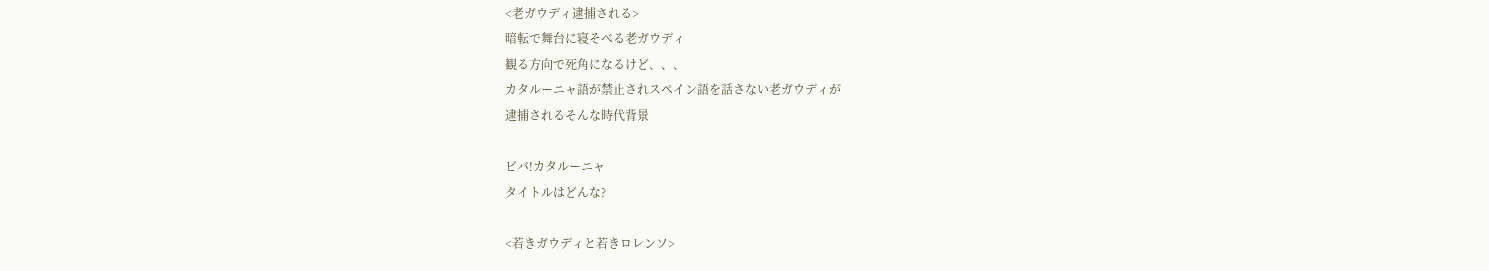<老ガウディ逮捕される>
暗転で舞台に寝そべる老ガウディ
観る方向で死角になるけど、、、
カタルーニャ語が禁止されスペイン語を話さない老ガウディが
逮捕されるそんな時代背景

ビバ!カタルーニャ
タイトルはどんな?

<若きガウディと若きロレンソ>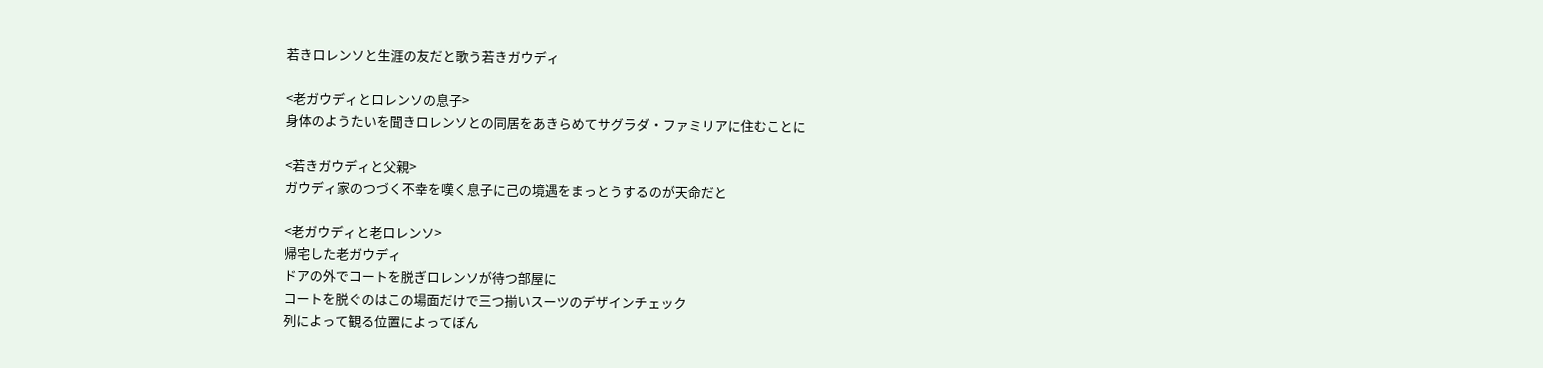若きロレンソと生涯の友だと歌う若きガウディ

<老ガウディとロレンソの息子>
身体のようたいを聞きロレンソとの同居をあきらめてサグラダ・ファミリアに住むことに

<若きガウディと父親>
ガウディ家のつづく不幸を嘆く息子に己の境遇をまっとうするのが天命だと

<老ガウディと老ロレンソ>
帰宅した老ガウディ
ドアの外でコートを脱ぎロレンソが待つ部屋に
コートを脱ぐのはこの場面だけで三つ揃いスーツのデザインチェック
列によって観る位置によってぼん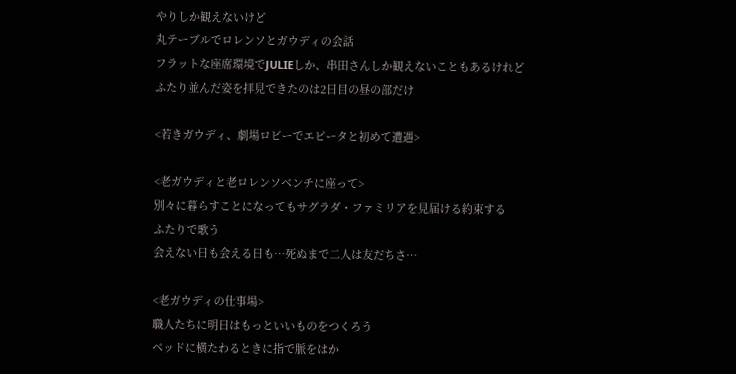やりしか観えないけど
丸テーブルでロレンソとガウディの会話
フラットな座席環境でJULIEしか、串田さんしか観えないこともあるけれど
ふたり並んだ姿を拝見できたのは2日目の昼の部だけ

<若きガウディ、劇場ロビーでエピータと初めて遭遇>

<老ガウディと老ロレンソベンチに座って>
別々に暮らすことになってもサグラダ・ファミリアを見届ける約束する
ふたりで歌う
会えない日も会える日も…死ぬまで二人は友だちさ…

<老ガウディの仕事場>
職人たちに明日はもっといいものをつくろう
ベッドに横たわるときに指で脈をはか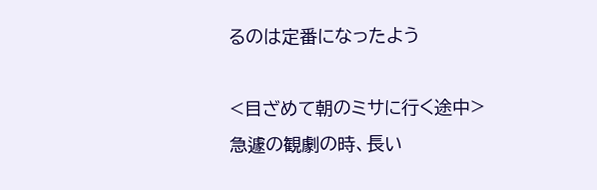るのは定番になったよう

<目ざめて朝のミサに行く途中>
急遽の観劇の時、長い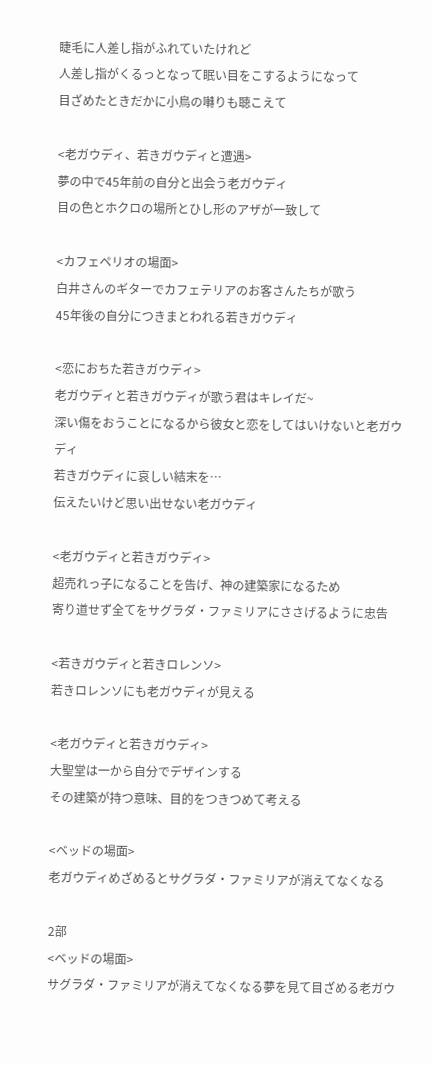睫毛に人差し指がふれていたけれど
人差し指がくるっとなって眠い目をこするようになって
目ざめたときだかに小鳥の囀りも聴こえて

<老ガウディ、若きガウディと遭遇>
夢の中で45年前の自分と出会う老ガウディ
目の色とホクロの場所とひし形のアザが一致して

<カフェペリオの場面>
白井さんのギターでカフェテリアのお客さんたちが歌う
45年後の自分につきまとわれる若きガウディ

<恋におちた若きガウディ>
老ガウディと若きガウディが歌う君はキレイだ~
深い傷をおうことになるから彼女と恋をしてはいけないと老ガウディ
若きガウディに哀しい結末を…
伝えたいけど思い出せない老ガウディ

<老ガウディと若きガウディ>
超売れっ子になることを告げ、神の建築家になるため
寄り道せず全てをサグラダ・ファミリアにささげるように忠告

<若きガウディと若きロレンソ>
若きロレンソにも老ガウディが見える

<老ガウディと若きガウディ>
大聖堂は一から自分でデザインする
その建築が持つ意味、目的をつきつめて考える

<ベッドの場面>
老ガウディめざめるとサグラダ・ファミリアが消えてなくなる

2部
<ベッドの場面>
サグラダ・ファミリアが消えてなくなる夢を見て目ざめる老ガウ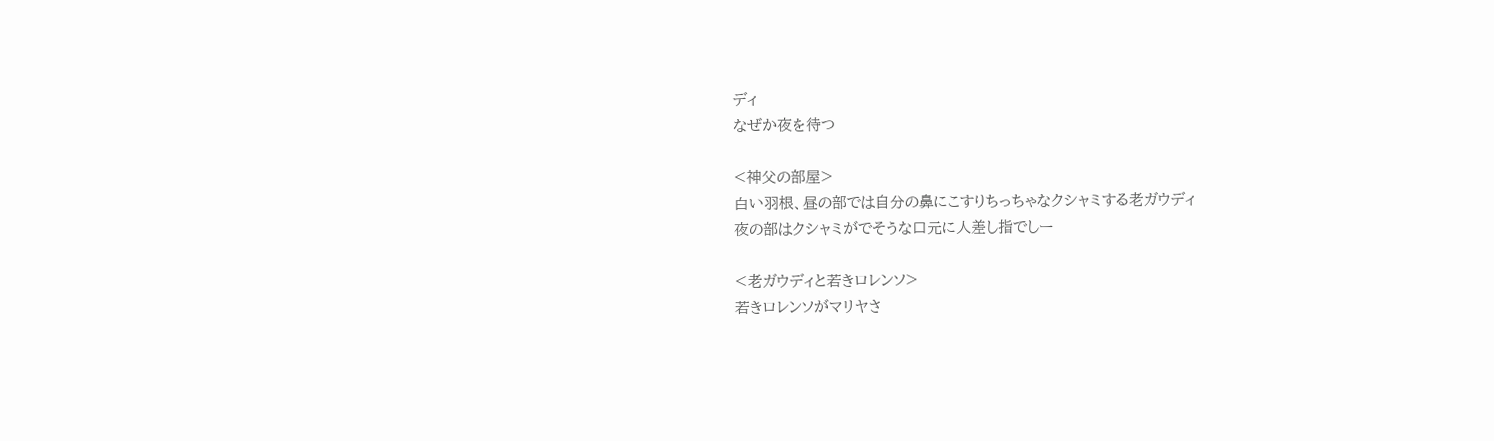ディ
なぜか夜を待つ

<神父の部屋>
白い羽根、昼の部では自分の鼻にこすりちっちゃなクシャミする老ガウディ
夜の部はクシャミがでそうな口元に人差し指でしー

<老ガウディと若きロレンソ>
若きロレンソがマリヤさ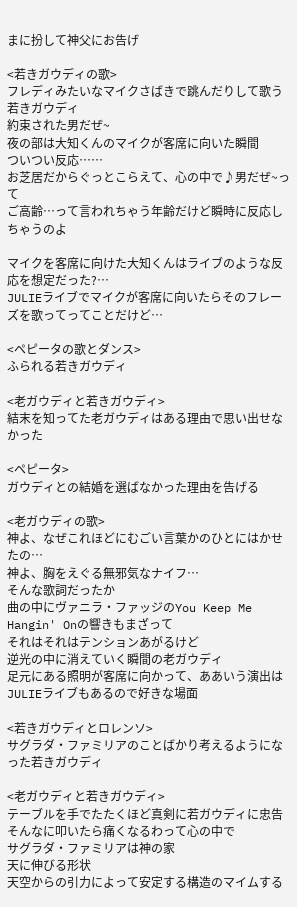まに扮して神父にお告げ

<若きガウディの歌>
フレディみたいなマイクさばきで跳んだりして歌う若きガウディ
約束された男だぜ~
夜の部は大知くんのマイクが客席に向いた瞬間
ついつい反応……
お芝居だからぐっとこらえて、心の中で♪男だぜ~って
ご高齢…って言われちゃう年齢だけど瞬時に反応しちゃうのよ

マイクを客席に向けた大知くんはライブのような反応を想定だった?…
JULIEライブでマイクが客席に向いたらそのフレーズを歌ってってことだけど…

<ペピータの歌とダンス>
ふられる若きガウディ

<老ガウディと若きガウディ>
結末を知ってた老ガウディはある理由で思い出せなかった

<ペピータ>
ガウディとの結婚を選ばなかった理由を告げる

<老ガウディの歌>
神よ、なぜこれほどにむごい言葉かのひとにはかせたの…
神よ、胸をえぐる無邪気なナイフ…
そんな歌詞だったか
曲の中にヴァニラ・ファッジのYou Keep Me Hangin' Onの響きもまざって
それはそれはテンションあがるけど
逆光の中に消えていく瞬間の老ガウディ
足元にある照明が客席に向かって、ああいう演出はJULIEライブもあるので好きな場面

<若きガウディとロレンソ>
サグラダ・ファミリアのことばかり考えるようになった若きガウディ

<老ガウディと若きガウディ>
テーブルを手でたたくほど真剣に若ガウディに忠告
そんなに叩いたら痛くなるわって心の中で
サグラダ・ファミリアは神の家
天に伸びる形状
天空からの引力によって安定する構造のマイムする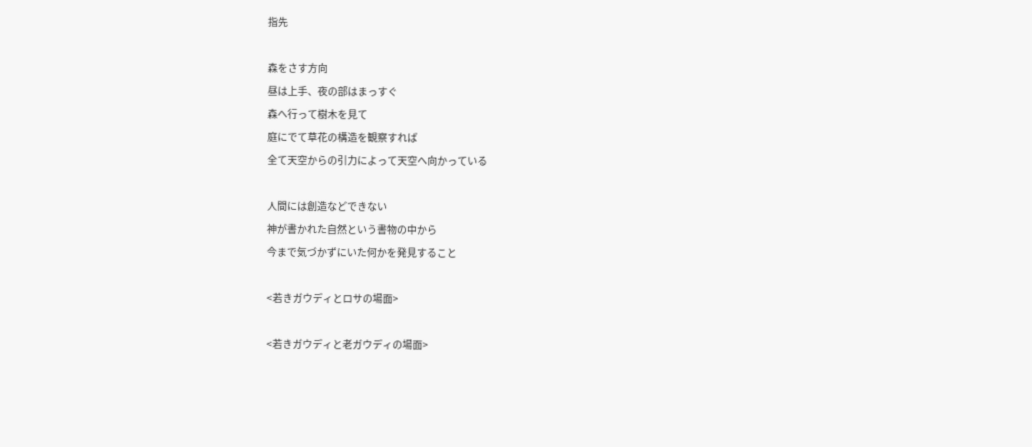指先

森をさす方向
昼は上手、夜の部はまっすぐ
森へ行って樹木を見て
庭にでて草花の構造を観察すれば
全て天空からの引力によって天空へ向かっている

人間には創造などできない
神が書かれた自然という書物の中から
今まで気づかずにいた何かを発見すること

<若きガウディとロサの場面>

<若きガウディと老ガウディの場面>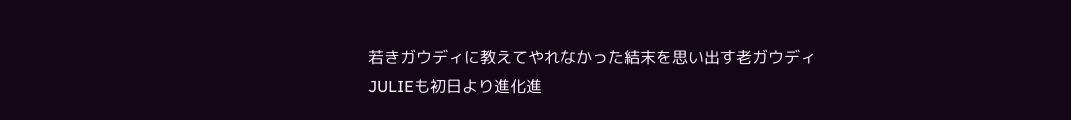若きガウディに教えてやれなかった結末を思い出す老ガウディ
JULIEも初日より進化進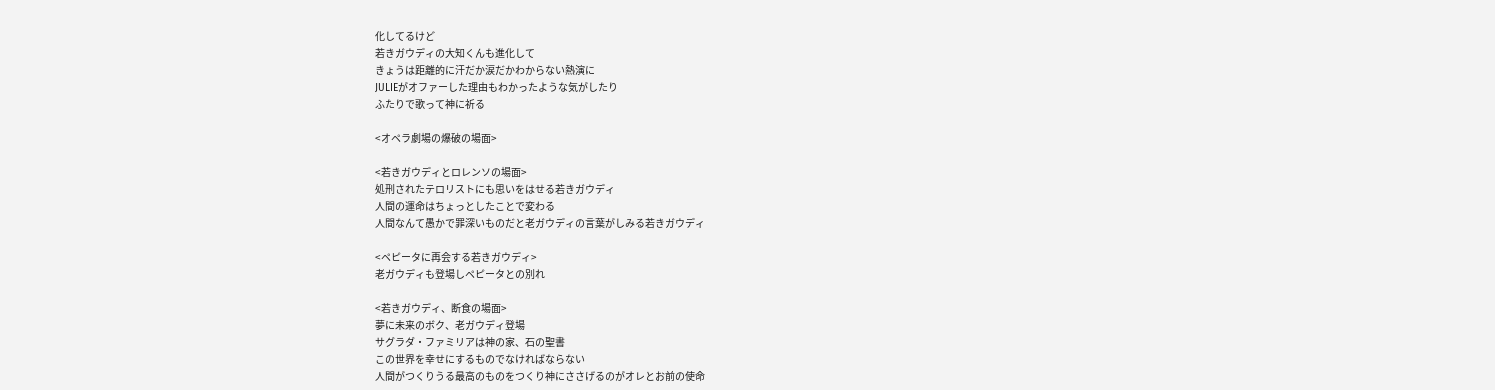化してるけど
若きガウディの大知くんも進化して
きょうは距離的に汗だか涙だかわからない熱演に
JULIEがオファーした理由もわかったような気がしたり
ふたりで歌って神に祈る

<オペラ劇場の爆破の場面>

<若きガウディとロレンソの場面>
処刑されたテロリストにも思いをはせる若きガウディ
人間の運命はちょっとしたことで変わる
人間なんて愚かで罪深いものだと老ガウディの言葉がしみる若きガウディ

<ペピータに再会する若きガウディ>
老ガウディも登場しペピータとの別れ

<若きガウディ、断食の場面>
夢に未来のボク、老ガウディ登場
サグラダ・ファミリアは神の家、石の聖書
この世界を幸せにするものでなければならない
人間がつくりうる最高のものをつくり神にささげるのがオレとお前の使命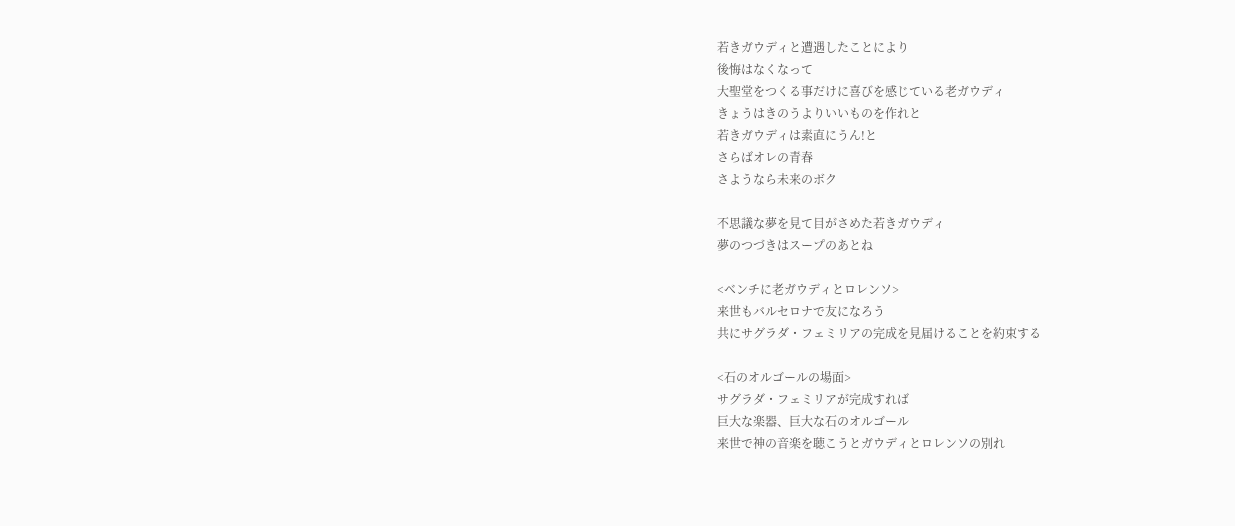若きガウディと遭遇したことにより
後悔はなくなって
大聖堂をつくる事だけに喜びを感じている老ガウディ
きょうはきのうよりいいものを作れと
若きガウディは素直にうん!と
さらばオレの青春
さようなら未来のボク

不思議な夢を見て目がさめた若きガウディ
夢のつづきはスープのあとね

<ベンチに老ガウディとロレンソ>
来世もバルセロナで友になろう
共にサグラダ・フェミリアの完成を見届けることを約束する

<石のオルゴールの場面>
サグラダ・フェミリアが完成すれば
巨大な楽器、巨大な石のオルゴール
来世で神の音楽を聴こうとガウディとロレンソの別れ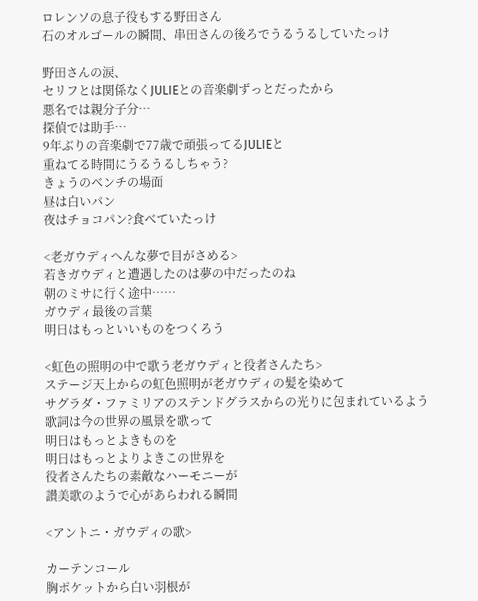ロレンソの息子役もする野田さん
石のオルゴールの瞬間、串田さんの後ろでうるうるしていたっけ

野田さんの涙、
セリフとは関係なくJULIEとの音楽劇ずっとだったから
悪名では親分子分…
探偵では助手…
9年ぶりの音楽劇で77歳で頑張ってるJULIEと
重ねてる時間にうるうるしちゃう?
きょうのベンチの場面
昼は白いパン
夜はチョコパン?食べていたっけ

<老ガウディへんな夢で目がさめる>
若きガウディと遭遇したのは夢の中だったのね
朝のミサに行く途中……
ガウディ最後の言葉
明日はもっといいものをつくろう

<虹色の照明の中で歌う老ガウディと役者さんたち>
ステージ天上からの虹色照明が老ガウディの髪を染めて
サグラダ・ファミリアのステンドグラスからの光りに包まれているよう
歌詞は今の世界の風景を歌って
明日はもっとよきものを
明日はもっとよりよきこの世界を
役者さんたちの素敵なハーモニーが
讃美歌のようで心があらわれる瞬間

<アントニ・ガウディの歌>

カーテンコール
胸ポケットから白い羽根が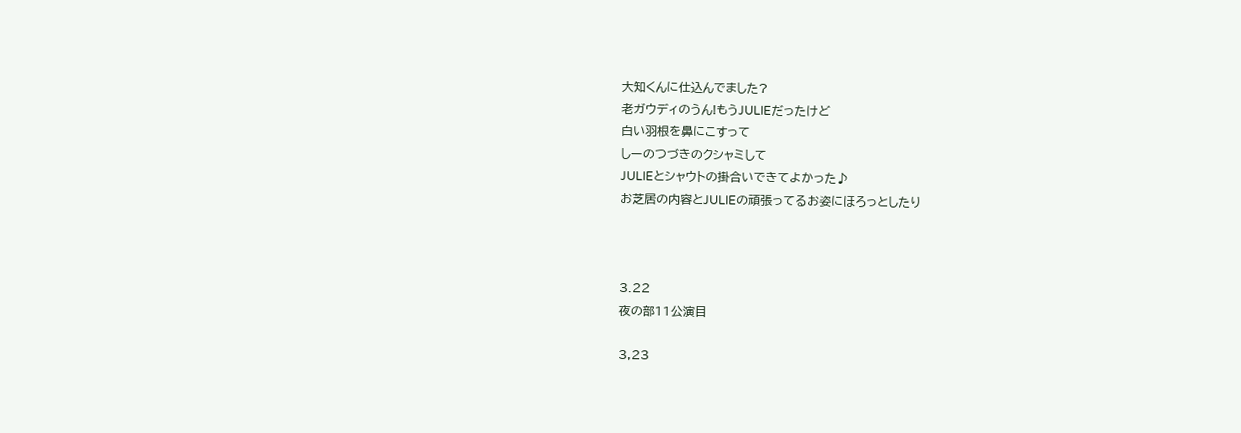大知くんに仕込んでました?
老ガウディのうん!もうJULIEだったけど
白い羽根を鼻にこすって
しーのつづきのクシャミして
JULIEとシャウトの掛合いできてよかった♪
お芝居の内容とJULIEの頑張ってるお姿にほろっとしたり



3.22
夜の部11公演目

3,23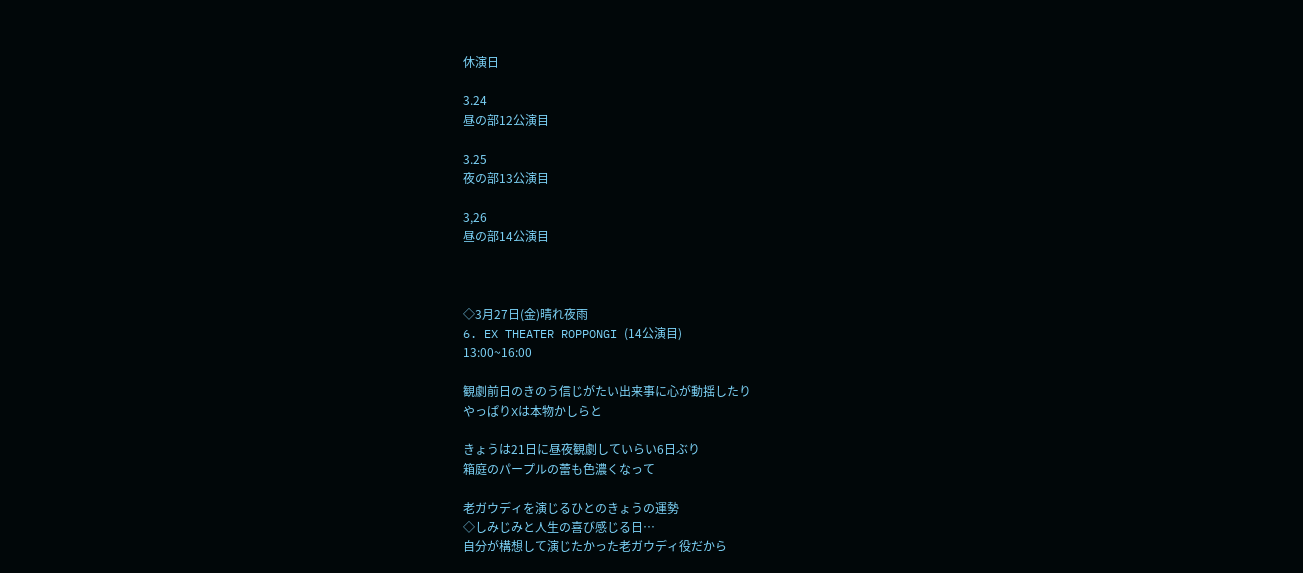休演日

3.24
昼の部12公演目

3.25
夜の部13公演目

3,26
昼の部14公演目



◇3月27日(金)晴れ夜雨
6. EX THEATER ROPPONGI (14公演目)
13:00~16:00

観劇前日のきのう信じがたい出来事に心が動揺したり
やっぱりXは本物かしらと

きょうは21日に昼夜観劇していらい6日ぶり
箱庭のパープルの蕾も色濃くなって

老ガウディを演じるひとのきょうの運勢
◇しみじみと人生の喜び感じる日…
自分が構想して演じたかった老ガウディ役だから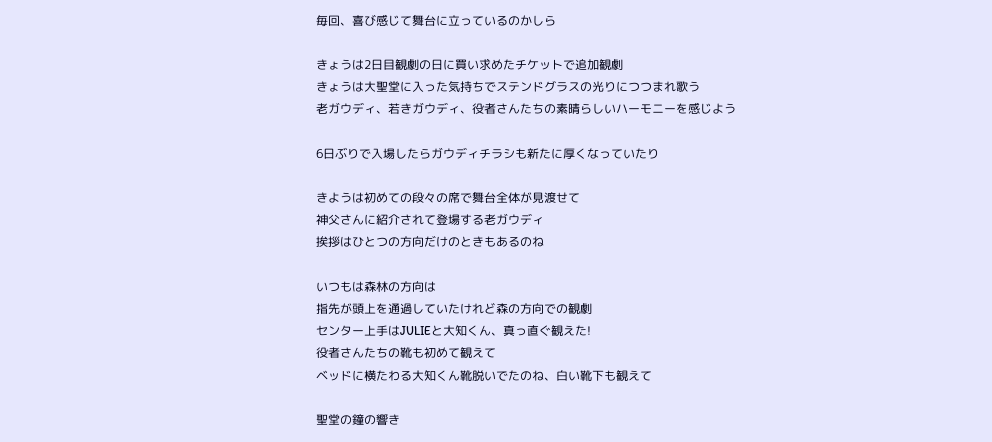毎回、喜び感じて舞台に立っているのかしら

きょうは2日目観劇の日に買い求めたチケットで追加観劇
きょうは大聖堂に入った気持ちでステンドグラスの光りにつつまれ歌う
老ガウディ、若きガウディ、役者さんたちの素晴らしいハーモニーを感じよう

6日ぶりで入場したらガウディチラシも新たに厚くなっていたり

きようは初めての段々の席で舞台全体が見渡せて
神父さんに紹介されて登場する老ガウディ
挨拶はひとつの方向だけのときもあるのね

いつもは森林の方向は
指先が頭上を通過していたけれど森の方向での観劇
センター上手はJULIEと大知くん、真っ直ぐ観えた!
役者さんたちの靴も初めて観えて
ベッドに横たわる大知くん靴脱いでたのね、白い靴下も観えて

聖堂の鐘の響き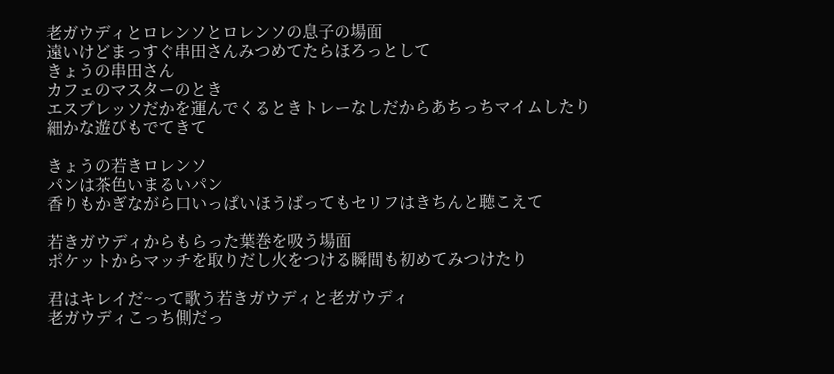老ガウディとロレンソとロレンソの息子の場面
遠いけどまっすぐ串田さんみつめてたらほろっとして
きょうの串田さん
カフェのマスターのとき
エスプレッソだかを運んでくるときトレーなしだからあちっちマイムしたり
細かな遊びもでてきて

きょうの若きロレンソ
パンは茶色いまるいパン
香りもかぎながら口いっぱいほうばってもセリフはきちんと聴こえて

若きガウディからもらった葉巻を吸う場面
ポケットからマッチを取りだし火をつける瞬間も初めてみつけたり

君はキレイだ~って歌う若きガウディと老ガウディ
老ガウディこっち側だっ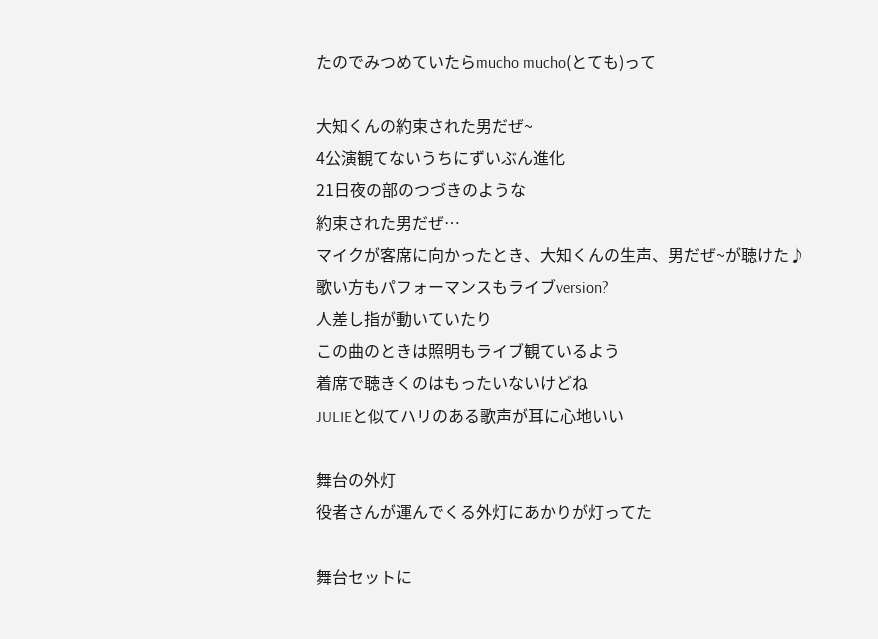たのでみつめていたらmucho mucho(とても)って

大知くんの約束された男だぜ~
4公演観てないうちにずいぶん進化
21日夜の部のつづきのような
約束された男だぜ…
マイクが客席に向かったとき、大知くんの生声、男だぜ~が聴けた♪
歌い方もパフォーマンスもライブversion?
人差し指が動いていたり
この曲のときは照明もライブ観ているよう
着席で聴きくのはもったいないけどね
JULIEと似てハリのある歌声が耳に心地いい

舞台の外灯
役者さんが運んでくる外灯にあかりが灯ってた

舞台セットに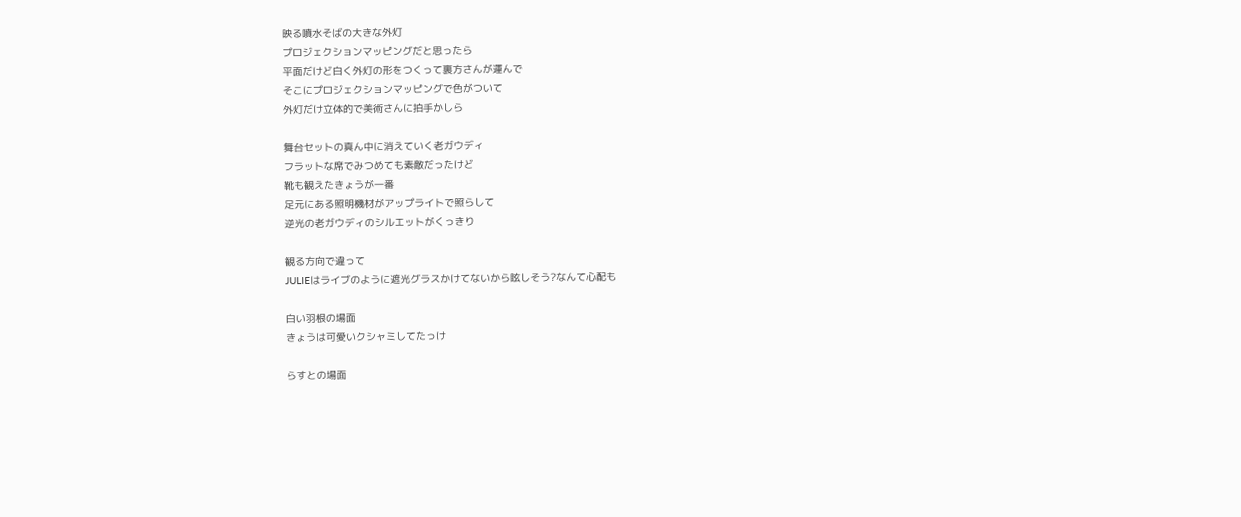映る噴水そばの大きな外灯
プロジェクションマッピングだと思ったら
平面だけど白く外灯の形をつくって裏方さんが運んで
そこにプロジェクションマッピングで色がついて
外灯だけ立体的で美術さんに拍手かしら

舞台セットの真ん中に消えていく老ガウディ
フラットな席でみつめても素敵だったけど
靴も観えたきょうが一番
足元にある照明機材がアップライトで照らして
逆光の老ガウディのシルエットがくっきり

観る方向で違って
JULIEはライブのように遮光グラスかけてないから眩しそう?なんて心配も

白い羽根の場面
きょうは可愛いクシャミしてたっけ

らすとの場面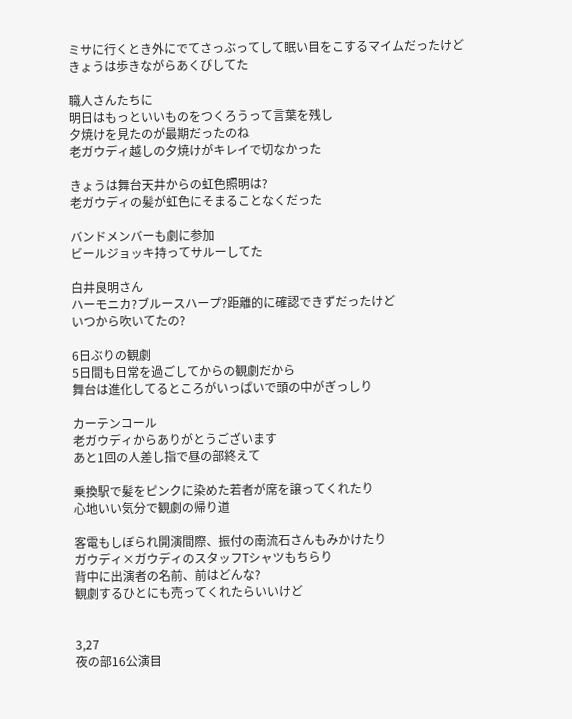ミサに行くとき外にでてさっぶってして眠い目をこするマイムだったけど
きょうは歩きながらあくびしてた

職人さんたちに
明日はもっといいものをつくろうって言葉を残し
夕焼けを見たのが最期だったのね
老ガウディ越しの夕焼けがキレイで切なかった

きょうは舞台天井からの虹色照明は?
老ガウディの髪が虹色にそまることなくだった

バンドメンバーも劇に参加
ビールジョッキ持ってサルーしてた

白井良明さん
ハーモニカ?ブルースハープ?距離的に確認できずだったけど
いつから吹いてたの?

6日ぶりの観劇
5日間も日常を過ごしてからの観劇だから
舞台は進化してるところがいっぱいで頭の中がぎっしり

カーテンコール
老ガウディからありがとうございます
あと1回の人差し指で昼の部終えて

乗換駅で髪をピンクに染めた若者が席を譲ってくれたり
心地いい気分で観劇の帰り道

客電もしぼられ開演間際、振付の南流石さんもみかけたり
ガウディ×ガウディのスタッフTシャツもちらり
背中に出演者の名前、前はどんな?
観劇するひとにも売ってくれたらいいけど


3,27
夜の部16公演目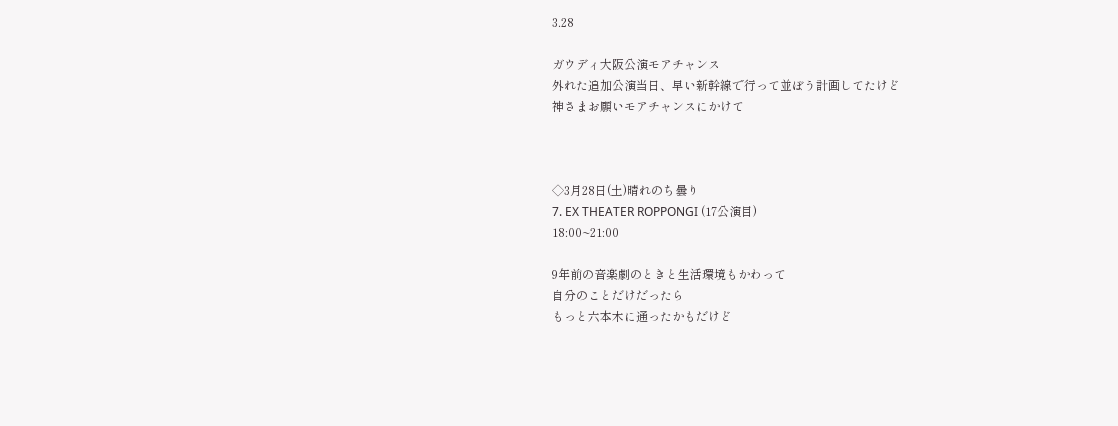3.28

ガウディ大阪公演モアチャンス
外れた追加公演当日、早い新幹線で行って並ぼう計画してたけど
神さまお願いモアチャンスにかけて



◇3月28日(土)晴れのち曇り
7. EX THEATER ROPPONGI (17公演目)
18:00~21:00

9年前の音楽劇のときと生活環境もかわって
自分のことだけだったら
もっと六本木に通ったかもだけど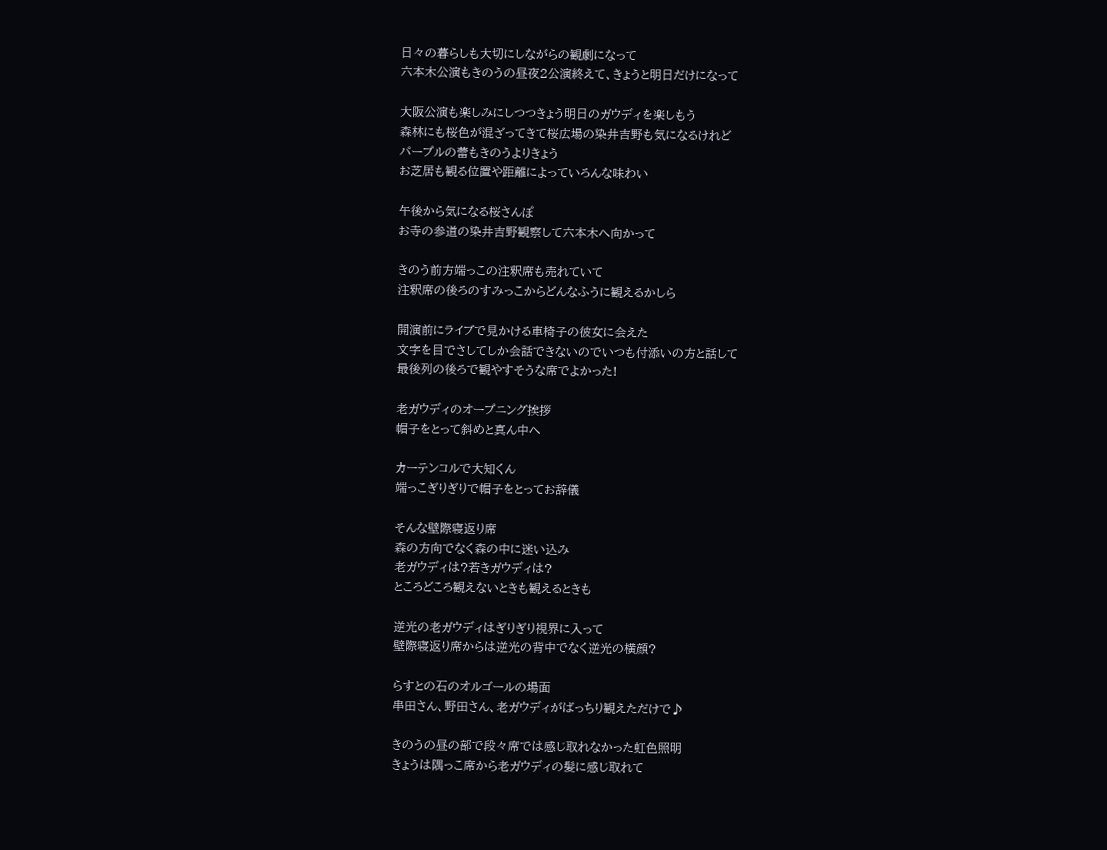日々の暮らしも大切にしながらの観劇になって
六本木公演もきのうの昼夜2公演終えて、きょうと明日だけになって

大阪公演も楽しみにしつつきょう明日のガウディを楽しもう
森林にも桜色が混ざってきて桜広場の染井吉野も気になるけれど
パープルの蕾もきのうよりきょう
お芝居も観る位置や距離によっていろんな味わい

午後から気になる桜さんぽ
お寺の参道の染井吉野観察して六本木へ向かって

きのう前方端っこの注釈席も売れていて
注釈席の後ろのすみっこからどんなふうに観えるかしら

開演前にライブで見かける車椅子の彼女に会えた
文字を目でさしてしか会話できないのでいつも付添いの方と話して
最後列の後ろで観やすそうな席でよかった!

老ガウディのオープニング挨拶
帽子をとって斜めと真ん中へ

カーテンコルで大知くん
端っこぎりぎりで帽子をとってお辞儀

そんな壁際寝返り席
森の方向でなく森の中に迷い込み
老ガウディは?若きガウディは?
ところどころ観えないときも観えるときも

逆光の老ガウディはぎりぎり視界に入って
壁際寝返り席からは逆光の背中でなく逆光の横顔?

らすとの石のオルゴールの場面
串田さん、野田さん、老ガウディがばっちり観えただけで♪

きのうの昼の部で段々席では感じ取れなかった虹色照明
きょうは隅っこ席から老ガウディの髪に感じ取れて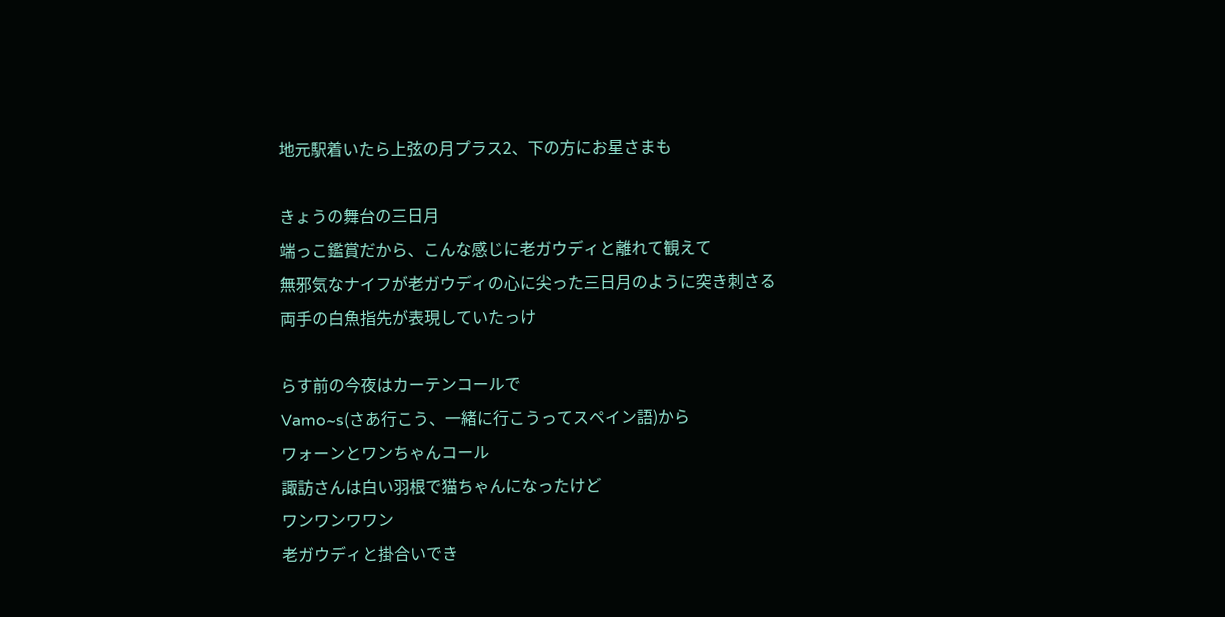地元駅着いたら上弦の月プラス2、下の方にお星さまも

きょうの舞台の三日月
端っこ鑑賞だから、こんな感じに老ガウディと離れて観えて
無邪気なナイフが老ガウディの心に尖った三日月のように突き刺さる
両手の白魚指先が表現していたっけ

らす前の今夜はカーテンコールで
Vamo~s(さあ行こう、一緒に行こうってスペイン語)から
ワォーンとワンちゃんコール
諏訪さんは白い羽根で猫ちゃんになったけど
ワンワンワワン
老ガウディと掛合いでき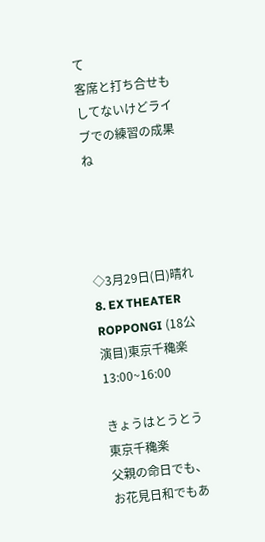て
客席と打ち合せもしてないけどライブでの練習の成果ね




◇3月29日(日)晴れ
8. EX THEATER ROPPONGI (18公演目)東京千穐楽
13:00~16:00

きょうはとうとう東京千穐楽
父親の命日でも、お花見日和でもあ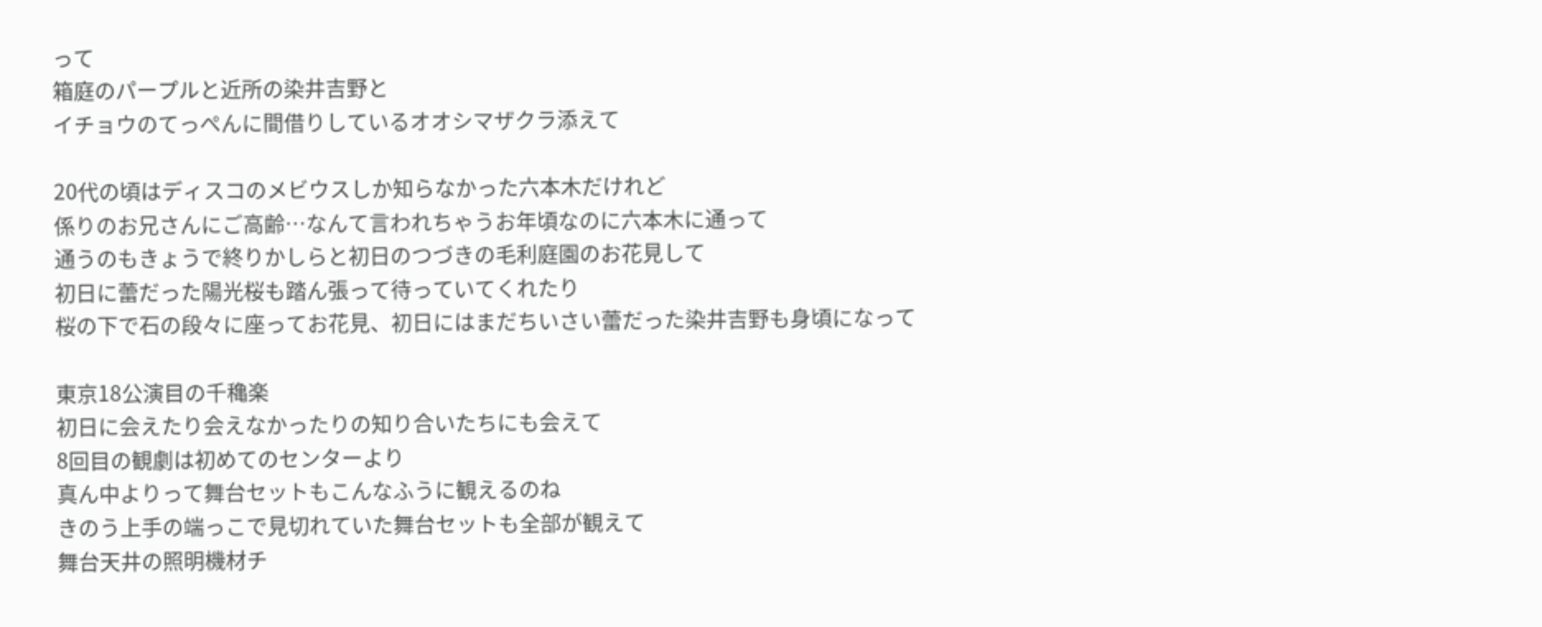って
箱庭のパープルと近所の染井吉野と
イチョウのてっぺんに間借りしているオオシマザクラ添えて

20代の頃はディスコのメビウスしか知らなかった六本木だけれど
係りのお兄さんにご高齢…なんて言われちゃうお年頃なのに六本木に通って
通うのもきょうで終りかしらと初日のつづきの毛利庭園のお花見して
初日に蕾だった陽光桜も踏ん張って待っていてくれたり
桜の下で石の段々に座ってお花見、初日にはまだちいさい蕾だった染井吉野も身頃になって

東京18公演目の千穐楽
初日に会えたり会えなかったりの知り合いたちにも会えて
8回目の観劇は初めてのセンターより
真ん中よりって舞台セットもこんなふうに観えるのね
きのう上手の端っこで見切れていた舞台セットも全部が観えて
舞台天井の照明機材チ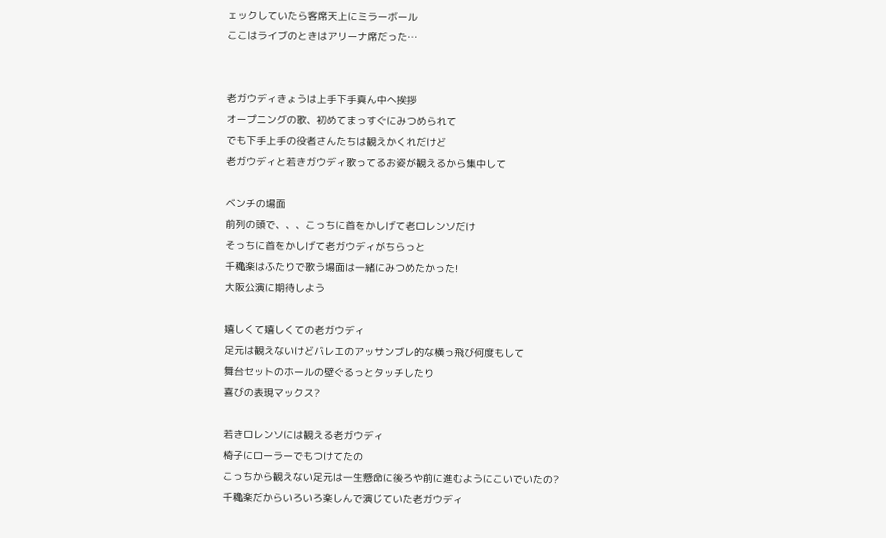ェックしていたら客席天上にミラーボール
ここはライブのときはアリーナ席だった…


老ガウディきょうは上手下手真ん中へ挨拶
オープニングの歌、初めてまっすぐにみつめられて
でも下手上手の役者さんたちは観えかくれだけど
老ガウディと若きガウディ歌ってるお姿が観えるから集中して

ベンチの場面
前列の頭で、、、こっちに首をかしげて老ロレンソだけ
そっちに首をかしげて老ガウディがちらっと
千穐楽はふたりで歌う場面は一緒にみつめたかった!
大阪公演に期待しよう

嬉しくて嬉しくての老ガウディ
足元は観えないけどバレエのアッサンブレ的な横っ飛び何度もして
舞台セットのホールの壁ぐるっとタッチしたり
喜びの表現マックス?

若きロレンソには観える老ガウディ
椅子にローラーでもつけてたの
こっちから観えない足元は一生懸命に後ろや前に進むようにこいでいたの?
千穐楽だからいろいろ楽しんで演じていた老ガウディ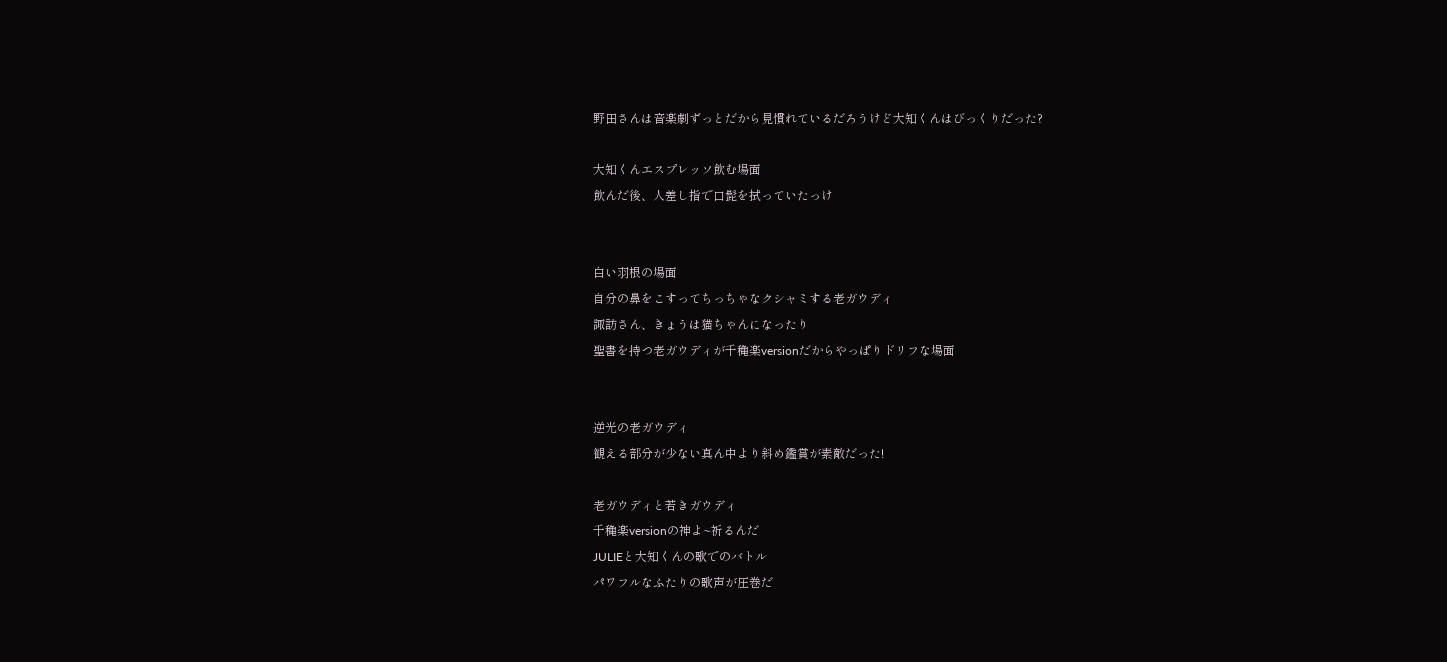野田さんは音楽劇ずっとだから見慣れているだろうけど大知くんはびっくりだった?

大知くんエスプレッソ飲む場面
飲んだ後、人差し指で口髭を拭っていたっけ


白い羽根の場面
自分の鼻をこすってちっちゃなクシャミする老ガウディ
諏訪さん、きょうは猫ちゃんになったり
聖書を持つ老ガウディが千穐楽versionだからやっぱりドリフな場面


逆光の老ガウディ
観える部分が少ない真ん中より斜め鑑賞が素敵だった!

老ガウディと若きガウディ
千穐楽versionの神よ~祈るんだ
JULIEと大知くんの歌でのバトル
パワフルなふたりの歌声が圧巻だ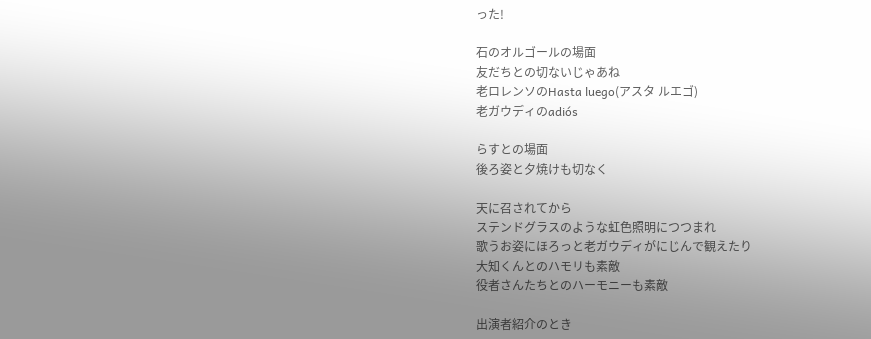った!

石のオルゴールの場面
友だちとの切ないじゃあね
老ロレンソのHasta luego(アスタ ルエゴ)
老ガウディのadiós

らすとの場面
後ろ姿と夕焼けも切なく

天に召されてから
ステンドグラスのような虹色照明につつまれ
歌うお姿にほろっと老ガウディがにじんで観えたり
大知くんとのハモリも素敵
役者さんたちとのハーモニーも素敵

出演者紹介のとき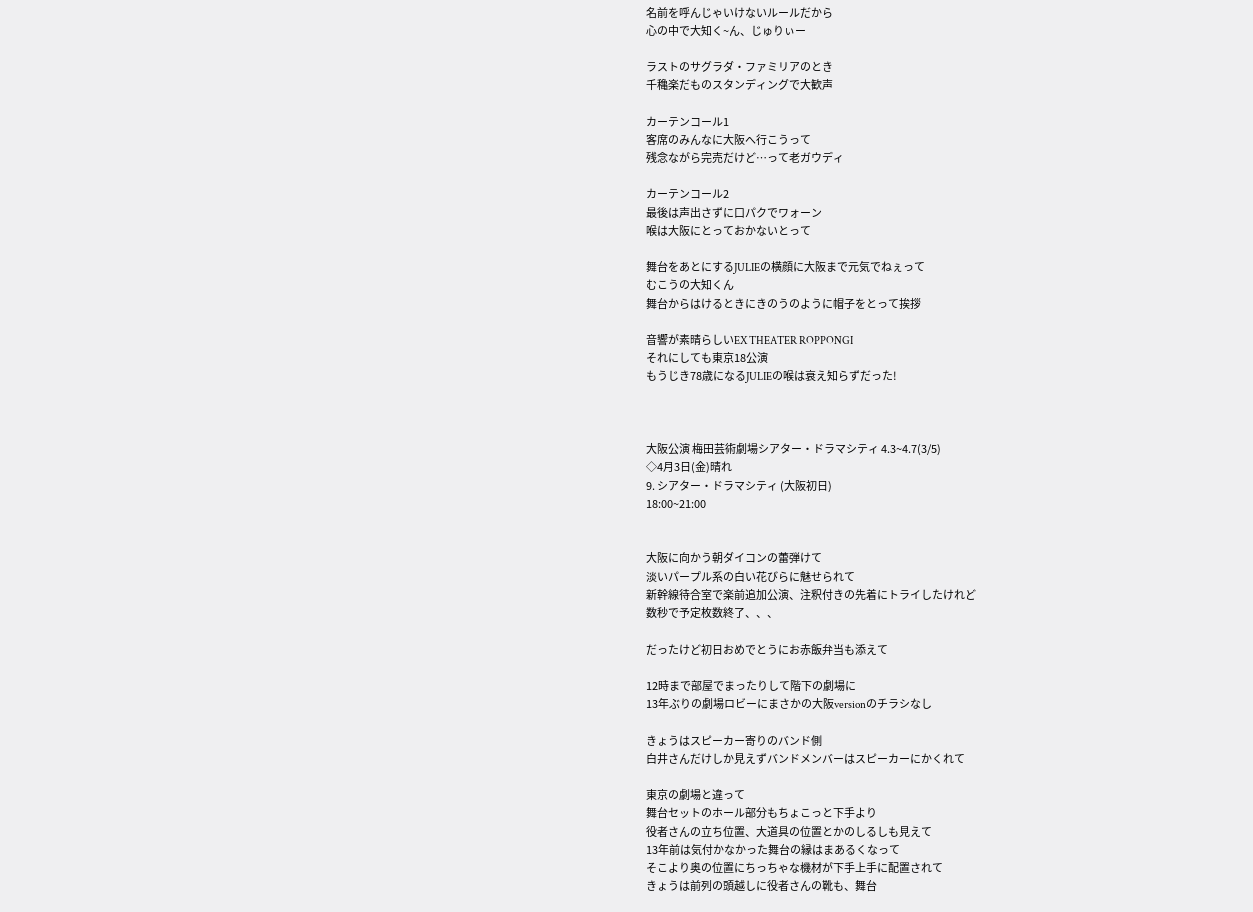名前を呼んじゃいけないルールだから
心の中で大知く~ん、じゅりぃー

ラストのサグラダ・ファミリアのとき
千穐楽だものスタンディングで大歓声

カーテンコール1
客席のみんなに大阪へ行こうって
残念ながら完売だけど…って老ガウディ

カーテンコール2
最後は声出さずに口パクでワォーン
喉は大阪にとっておかないとって

舞台をあとにするJULIEの横顔に大阪まで元気でねぇって
むこうの大知くん
舞台からはけるときにきのうのように帽子をとって挨拶

音響が素晴らしいEX THEATER ROPPONGI
それにしても東京18公演
もうじき78歳になるJULIEの喉は衰え知らずだった!



大阪公演 梅田芸術劇場シアター・ドラマシティ 4.3~4.7(3/5)
◇4月3日(金)晴れ
9. シアター・ドラマシティ (大阪初日)
18:00~21:00


大阪に向かう朝ダイコンの蕾弾けて
淡いパープル系の白い花びらに魅せられて
新幹線待合室で楽前追加公演、注釈付きの先着にトライしたけれど
数秒で予定枚数終了、、、

だったけど初日おめでとうにお赤飯弁当も添えて

12時まで部屋でまったりして階下の劇場に
13年ぶりの劇場ロビーにまさかの大阪versionのチラシなし

きょうはスピーカー寄りのバンド側
白井さんだけしか見えずバンドメンバーはスピーカーにかくれて

東京の劇場と違って
舞台セットのホール部分もちょこっと下手より
役者さんの立ち位置、大道具の位置とかのしるしも見えて
13年前は気付かなかった舞台の縁はまあるくなって
そこより奥の位置にちっちゃな機材が下手上手に配置されて
きょうは前列の頭越しに役者さんの靴も、舞台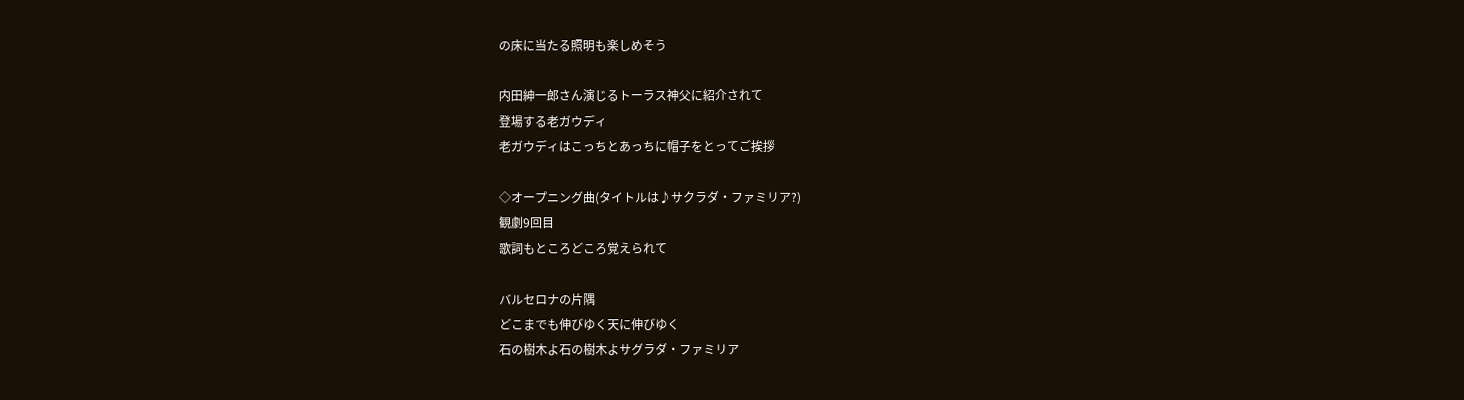の床に当たる照明も楽しめそう

内田紳一郎さん演じるトーラス神父に紹介されて
登場する老ガウディ
老ガウディはこっちとあっちに帽子をとってご挨拶

◇オープニング曲(タイトルは♪サクラダ・ファミリア?)
観劇9回目
歌詞もところどころ覚えられて

バルセロナの片隅
どこまでも伸びゆく天に伸びゆく
石の樹木よ石の樹木よサグラダ・ファミリア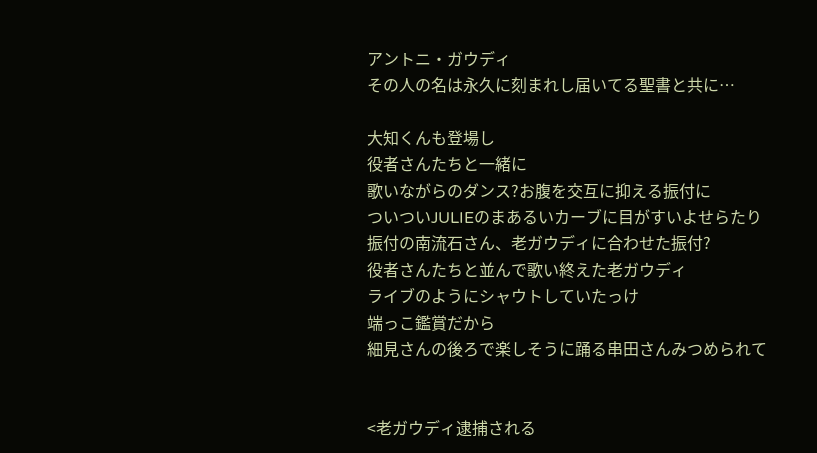アントニ・ガウディ
その人の名は永久に刻まれし届いてる聖書と共に…

大知くんも登場し
役者さんたちと一緒に
歌いながらのダンス?お腹を交互に抑える振付に
ついついJULIEのまあるいカーブに目がすいよせらたり
振付の南流石さん、老ガウディに合わせた振付?
役者さんたちと並んで歌い終えた老ガウディ
ライブのようにシャウトしていたっけ
端っこ鑑賞だから
細見さんの後ろで楽しそうに踊る串田さんみつめられて


<老ガウディ逮捕される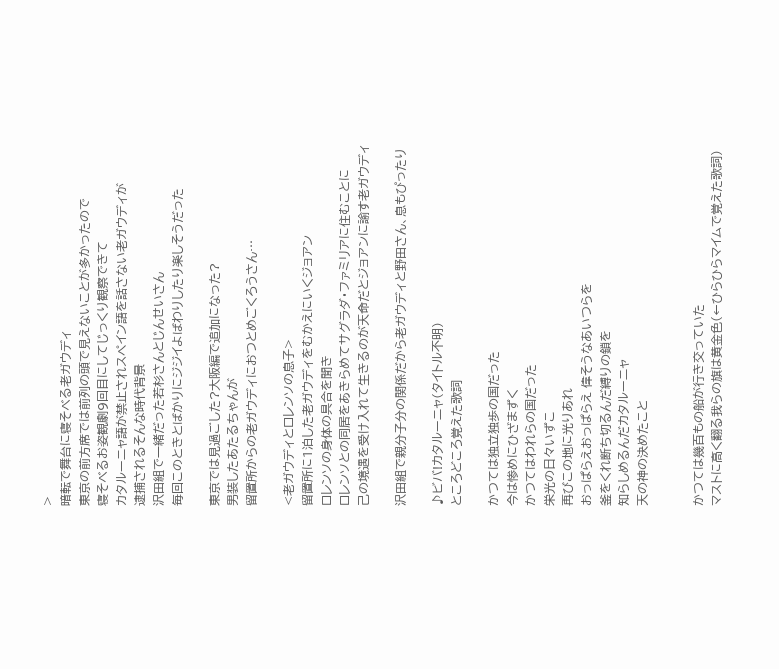>
暗転で舞台に寝そべる老ガウディ
東京の前方席では前列の頭で見えないことが多かったので
寝そべるお姿観劇9回目にしてじっくり観察できて
カタルーニャ語が禁止されスペイン語を話さない老ガウディが
逮捕されるそんな時代背景
沢田組で一緒だった若杉さんとじんせいさん
毎回このときとばかりにジジイよばわりしたり楽しそうだった

東京では見過ごした?大阪編で追加になった?
男装したあたるちゃんが
留置所からの老ガウディにおつとめごくろうさん…

<老ガウディとロレンソの息子>
留置所に1泊した老ガウディをむかえにいくジョアン
ロレンソの身体の具合を聞き
ロレンソとの同居をあきらめてサグラダ・ファミリアに住むことに
己の境遇を受け入れて生きるのが天命だとジョアンに諭す老ガウディ

沢田組で親分子分の関係だから老ガウディと野田さん、息もぴったり

♪ビバ!カタルーニャ(タイトル不明)
ところどころ覚えた歌詞

かつては独立独歩の国だった
今は惨めにひざまずく
かつてはわれらの国だった
栄光の日々いずこ
再びこの地に光りあれ
おっぱらえおっぱらえ 偉そうなあいつらを
釜をくれ断ち切るんだ縛りの鎖を
知らしめるんだカタルーニャ
天の神の決めたこと


かつては幾百もの船が行き交っていた
マストに高く翻る我らの旗は黄金色(←ひらひらマイムで覚えた歌詞)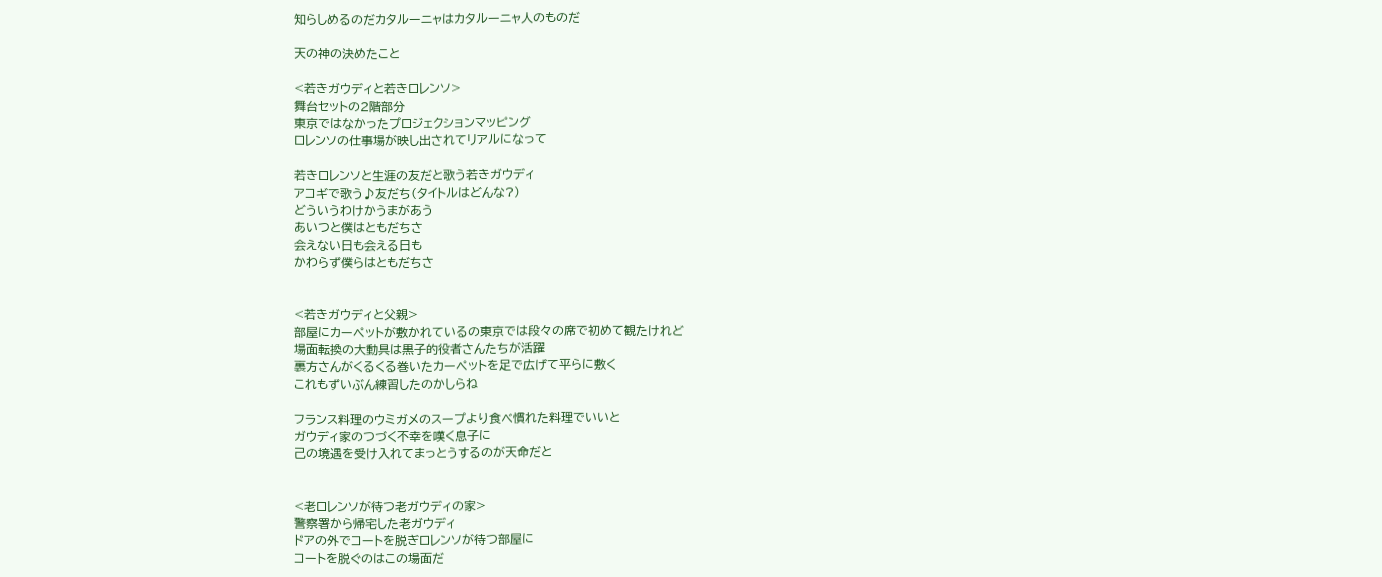知らしめるのだカタルーニャはカタルーニャ人のものだ

天の神の決めたこと

<若きガウディと若きロレンソ>
舞台セットの2階部分
東京ではなかったプロジェクションマッピング
ロレンソの仕事場が映し出されてリアルになって

若きロレンソと生涯の友だと歌う若きガウディ
アコギで歌う♪友だち(タイトルはどんな?)
どういうわけかうまがあう
あいつと僕はともだちさ
会えない日も会える日も
かわらず僕らはともだちさ


<若きガウディと父親>
部屋にカーペットが敷かれているの東京では段々の席で初めて観たけれど
場面転換の大動具は黒子的役者さんたちが活躍
裏方さんがくるくる巻いたカーペットを足で広げて平らに敷く
これもずいぶん練習したのかしらね

フランス料理のウミガメのスープより食べ慣れた料理でいいと
ガウディ家のつづく不幸を嘆く息子に
己の境遇を受け入れてまっとうするのが天命だと


<老ロレンソが待つ老ガウディの家>
警察署から帰宅した老ガウディ
ドアの外でコートを脱ぎロレンソが待つ部屋に
コートを脱ぐのはこの場面だ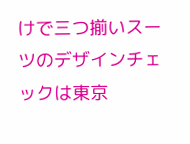けで三つ揃いスーツのデザインチェックは東京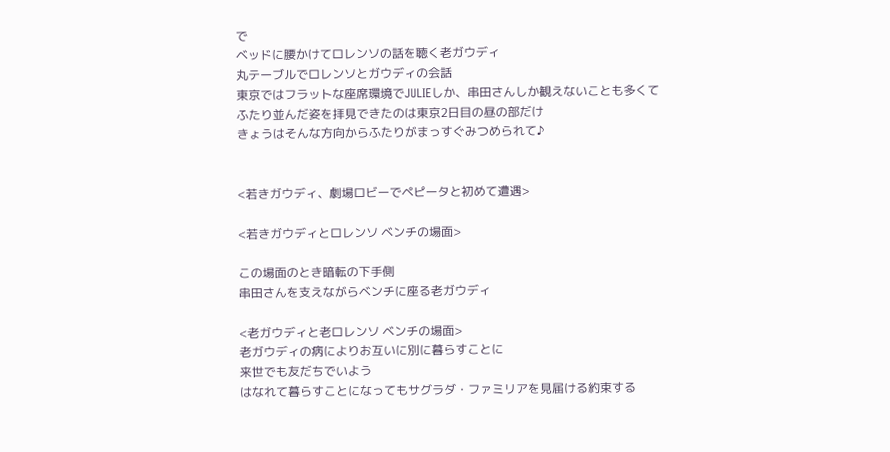で
ベッドに腰かけてロレンソの話を聴く老ガウディ
丸テーブルでロレンソとガウディの会話
東京ではフラットな座席環境でJULIEしか、串田さんしか観えないことも多くて
ふたり並んだ姿を拝見できたのは東京2日目の昼の部だけ
きょうはそんな方向からふたりがまっすぐみつめられて♪


<若きガウディ、劇場ロビーでペピータと初めて遭遇>

<若きガウディとロレンソ ベンチの場面>

この場面のとき暗転の下手側
串田さんを支えながらベンチに座る老ガウディ

<老ガウディと老ロレンソ ベンチの場面>
老ガウディの病によりお互いに別に暮らすことに
来世でも友だちでいよう
はなれて暮らすことになってもサグラダ・ファミリアを見届ける約束する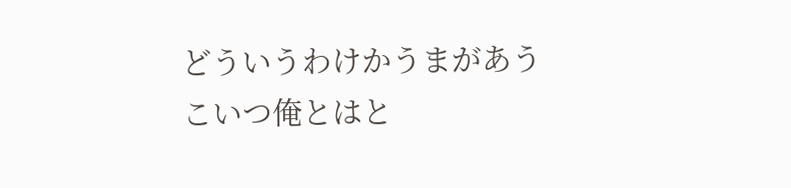どういうわけかうまがあう
こいつ俺とはと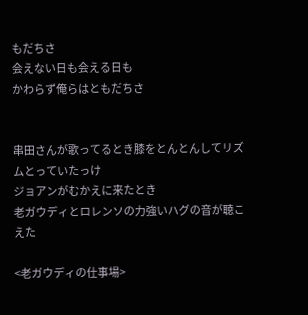もだちさ
会えない日も会える日も
かわらず俺らはともだちさ


串田さんが歌ってるとき膝をとんとんしてリズムとっていたっけ
ジョアンがむかえに来たとき
老ガウディとロレンソの力強いハグの音が聴こえた

<老ガウディの仕事場>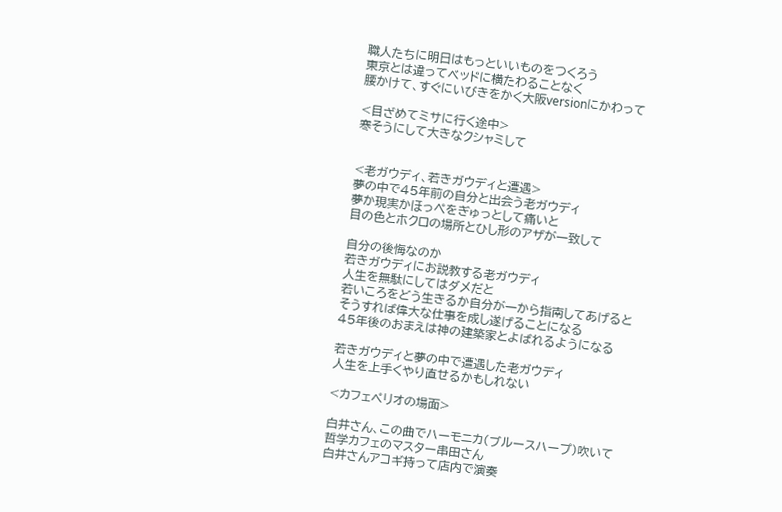職人たちに明日はもっといいものをつくろう
東京とは違ってベッドに横たわることなく
腰かけて、すぐにいびきをかく大阪versionにかわって

<目ざめてミサに行く途中>
寒そうにして大きなクシャミして


<老ガウディ、若きガウディと遭遇>
夢の中で45年前の自分と出会う老ガウディ
夢か現実かほっぺをぎゅっとして痛いと
目の色とホクロの場所とひし形のアザが一致して

自分の後悔なのか
若きガウディにお説教する老ガウディ
人生を無駄にしてはダメだと
若いころをどう生きるか自分が一から指南してあげると
そうすれば偉大な仕事を成し遂げることになる
45年後のおまえは神の建築家とよばれるようになる

若きガウディと夢の中で遭遇した老ガウディ
人生を上手くやり直せるかもしれない

<カフェペリオの場面>

白井さん、この曲でハーモニカ(ブルースハープ)吹いて
哲学カフェのマスター串田さん
白井さんアコギ持って店内で演奏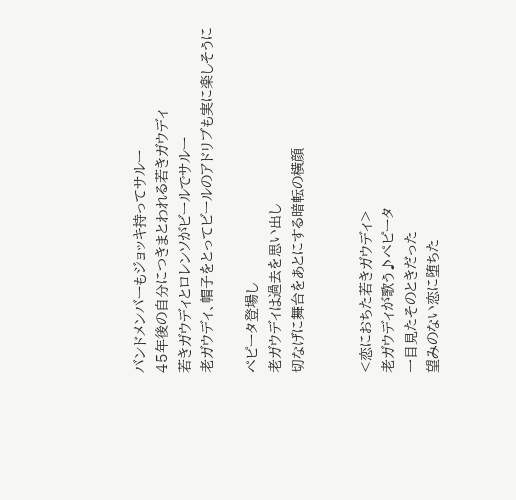バンドメンバーもジョッキ持ってサルー
45年後の自分につきまとわれる若きガウディ
若きガウディとロレンソがビールでサルー
老ガウディ、帽子をとってビールのアドリブも実に楽しそうに

ペピータ登場し
老ガウディは過去を思い出し
切なげに舞台をあとにする暗転の横顔


<恋におちた若きガウディ>
老ガウディが歌う♪ペピータ
一目見たそのときだった
望みのない恋に堕ちた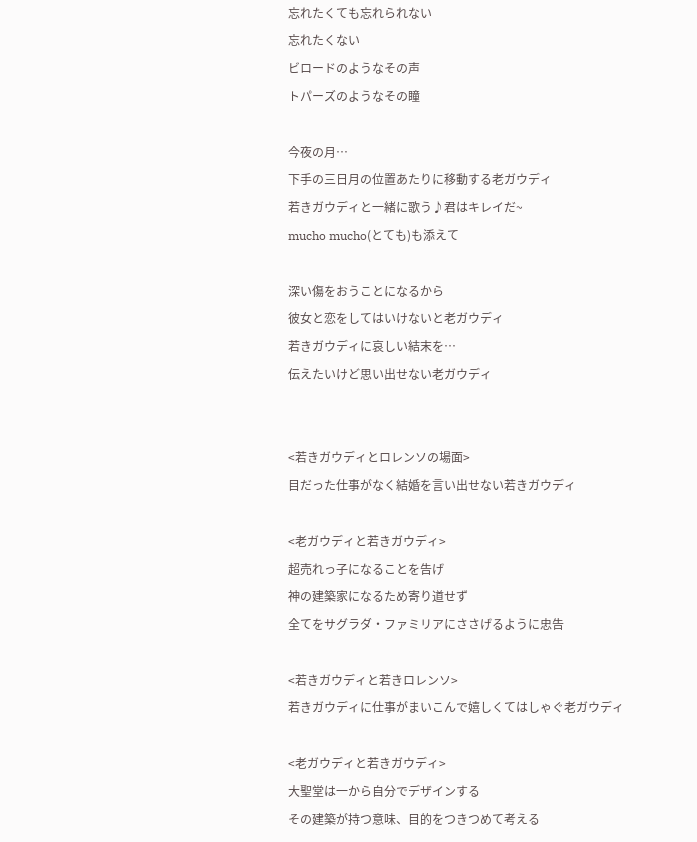忘れたくても忘れられない
忘れたくない
ビロードのようなその声
トパーズのようなその瞳

今夜の月…
下手の三日月の位置あたりに移動する老ガウディ
若きガウディと一緒に歌う♪君はキレイだ~
mucho mucho(とても)も添えて

深い傷をおうことになるから
彼女と恋をしてはいけないと老ガウディ
若きガウディに哀しい結末を…
伝えたいけど思い出せない老ガウディ


<若きガウディとロレンソの場面>
目だった仕事がなく結婚を言い出せない若きガウディ

<老ガウディと若きガウディ>
超売れっ子になることを告げ
神の建築家になるため寄り道せず
全てをサグラダ・ファミリアにささげるように忠告

<若きガウディと若きロレンソ>
若きガウディに仕事がまいこんで嬉しくてはしゃぐ老ガウディ

<老ガウディと若きガウディ>
大聖堂は一から自分でデザインする
その建築が持つ意味、目的をつきつめて考える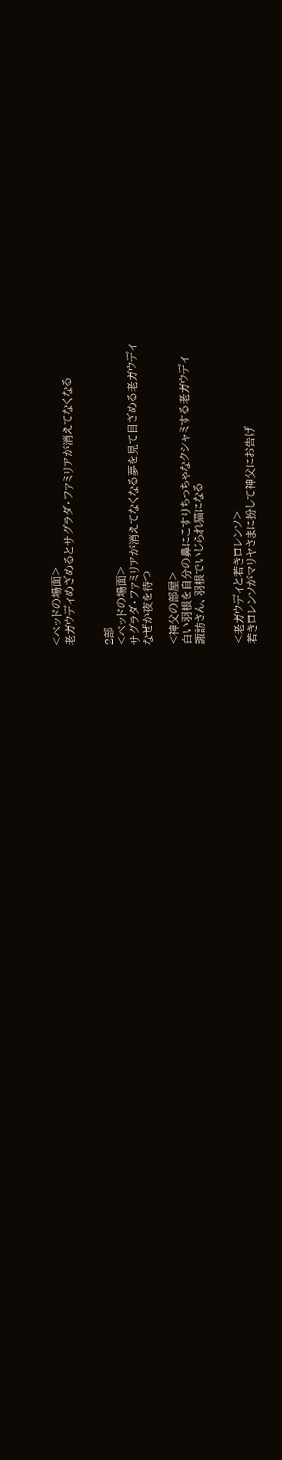<ベッドの場面>
老ガウディめざめるとサグラダ・ファミリアが消えてなくなる


2部
<ベッドの場面>
サグラダ・ファミリアが消えてなくなる夢を見て目ざめる老ガウディ
なぜか夜を待つ

<神父の部屋>
白い羽根を自分の鼻にこすりちっちゃなクシャミする老ガウディ
諏訪さん、羽根でいじられ猫になる


<老ガウディと若きロレンソ>
若きロレンソがマリヤさまに扮して神父にお告げ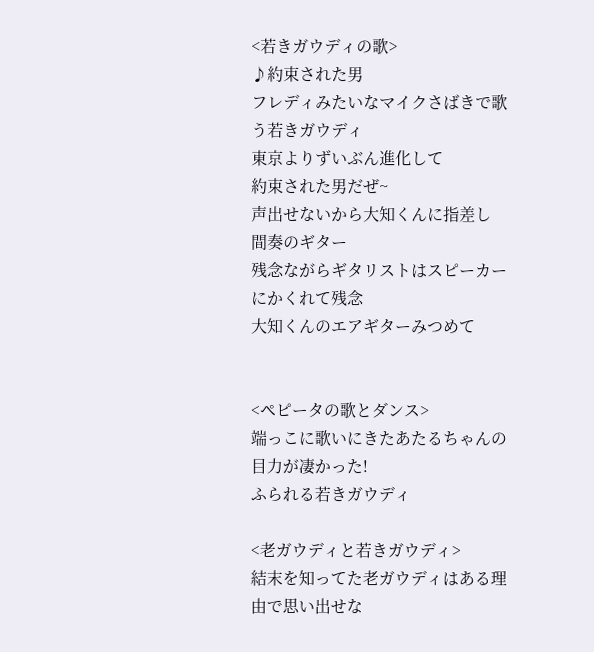<若きガウディの歌>
♪約束された男
フレディみたいなマイクさばきで歌う若きガウディ
東京よりずいぶん進化して
約束された男だぜ~
声出せないから大知くんに指差し
間奏のギター
残念ながらギタリストはスピーカーにかくれて残念
大知くんのエアギターみつめて


<ペピータの歌とダンス>
端っこに歌いにきたあたるちゃんの目力が凄かった!
ふられる若きガウディ

<老ガウディと若きガウディ>
結末を知ってた老ガウディはある理由で思い出せな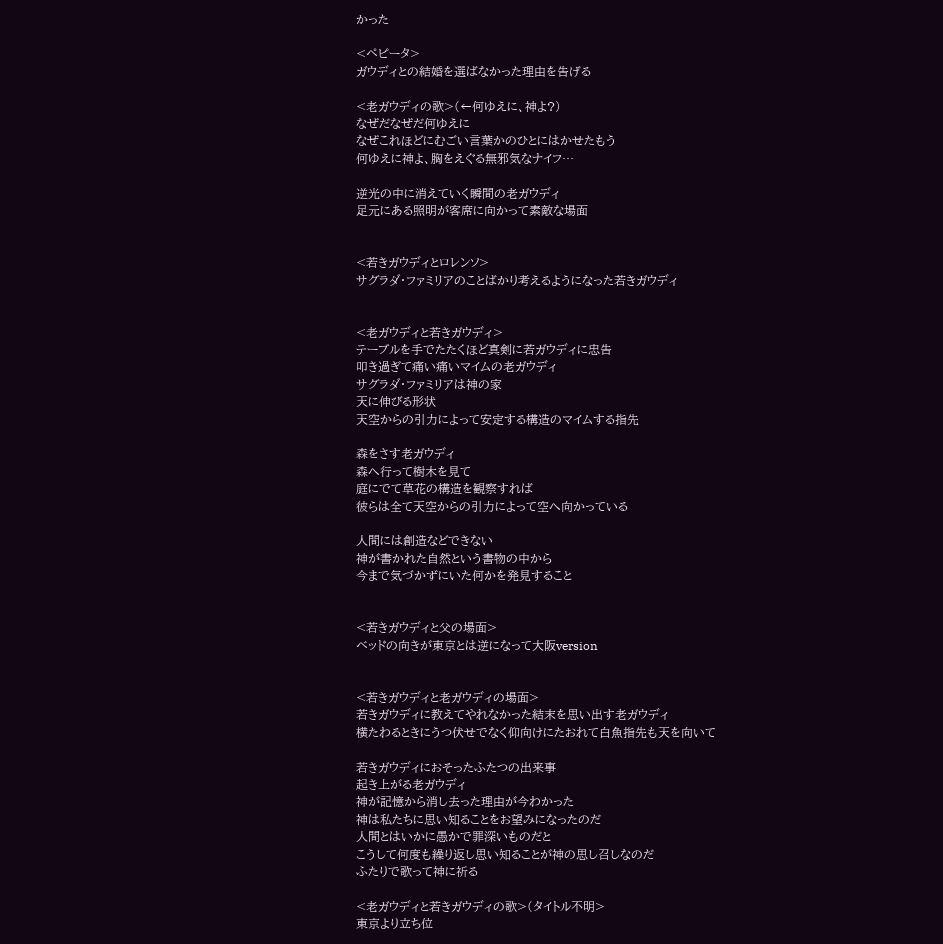かった

<ペピータ>
ガウディとの結婚を選ばなかった理由を告げる

<老ガウディの歌>(←何ゆえに、神よ?)
なぜだなぜだ何ゆえに
なぜこれほどにむごい言葉かのひとにはかせたもう
何ゆえに神よ、胸をえぐる無邪気なナイフ…

逆光の中に消えていく瞬間の老ガウディ
足元にある照明が客席に向かって素敵な場面


<若きガウディとロレンソ>
サグラダ・ファミリアのことばかり考えるようになった若きガウディ


<老ガウディと若きガウディ>
テーブルを手でたたくほど真剣に若ガウディに忠告
叩き過ぎて痛い痛いマイムの老ガウディ
サグラダ・ファミリアは神の家
天に伸びる形状
天空からの引力によって安定する構造のマイムする指先

森をさす老ガウディ
森へ行って樹木を見て
庭にでて草花の構造を観察すれば
彼らは全て天空からの引力によって空へ向かっている

人間には創造などできない
神が書かれた自然という書物の中から
今まで気づかずにいた何かを発見すること


<若きガウディと父の場面>
ベッドの向きが東京とは逆になって大阪version


<若きガウディと老ガウディの場面>
若きガウディに教えてやれなかった結末を思い出す老ガウディ
横たわるときにうつ伏せでなく仰向けにたおれて白魚指先も天を向いて

若きガウディにおそったふたつの出来事
起き上がる老ガウディ
神が記憶から消し去った理由が今わかった
神は私たちに思い知ることをお望みになったのだ
人間とはいかに愚かで罪深いものだと
こうして何度も繰り返し思い知ることが神の思し召しなのだ
ふたりで歌って神に祈る

<老ガウディと若きガウディの歌>(タイトル不明>
東京より立ち位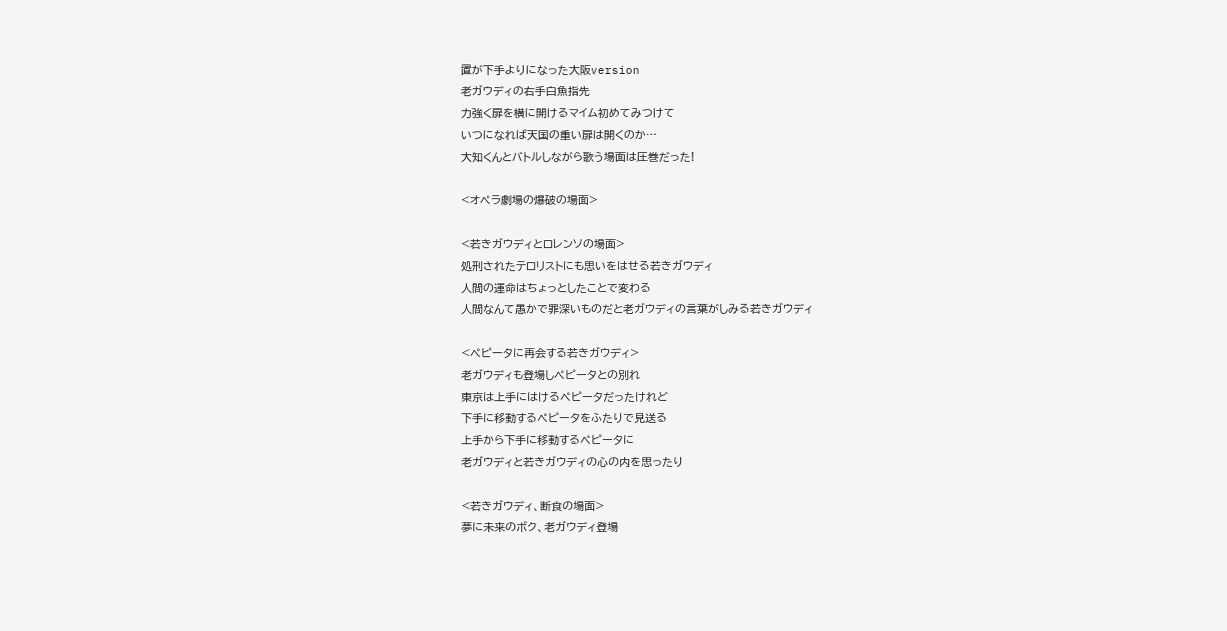置が下手よりになった大阪version
老ガウディの右手白魚指先
力強く扉を横に開けるマイム初めてみつけて
いつになれば天国の重い扉は開くのか…
大知くんとバトルしながら歌う場面は圧巻だった!

<オペラ劇場の爆破の場面>

<若きガウディとロレンソの場面>
処刑されたテロリストにも思いをはせる若きガウディ
人間の運命はちょっとしたことで変わる
人間なんて愚かで罪深いものだと老ガウディの言葉がしみる若きガウディ

<ペピータに再会する若きガウディ>
老ガウディも登場しペピータとの別れ
東京は上手にはけるペピータだったけれど
下手に移動するペピータをふたりで見送る
上手から下手に移動するペピータに
老ガウディと若きガウディの心の内を思ったり

<若きガウディ、断食の場面>
夢に未来のボク、老ガウディ登場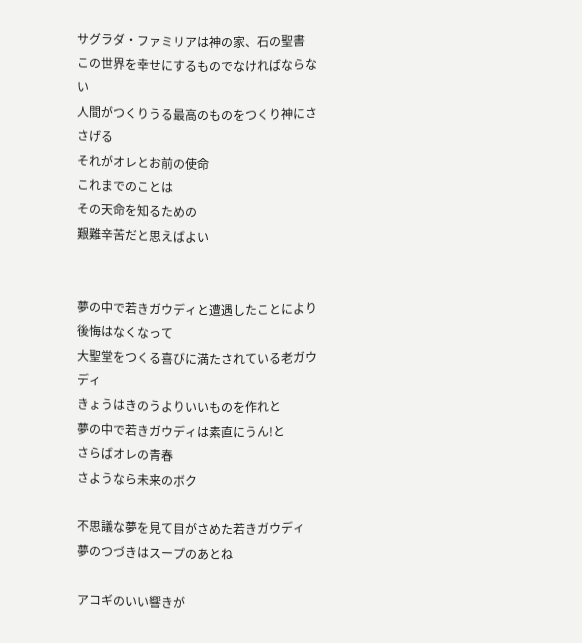サグラダ・ファミリアは神の家、石の聖書
この世界を幸せにするものでなければならない
人間がつくりうる最高のものをつくり神にささげる
それがオレとお前の使命
これまでのことは
その天命を知るための
艱難辛苦だと思えばよい


夢の中で若きガウディと遭遇したことにより
後悔はなくなって
大聖堂をつくる喜びに満たされている老ガウディ
きょうはきのうよりいいものを作れと
夢の中で若きガウディは素直にうん!と
さらばオレの青春
さようなら未来のボク

不思議な夢を見て目がさめた若きガウディ
夢のつづきはスープのあとね

アコギのいい響きが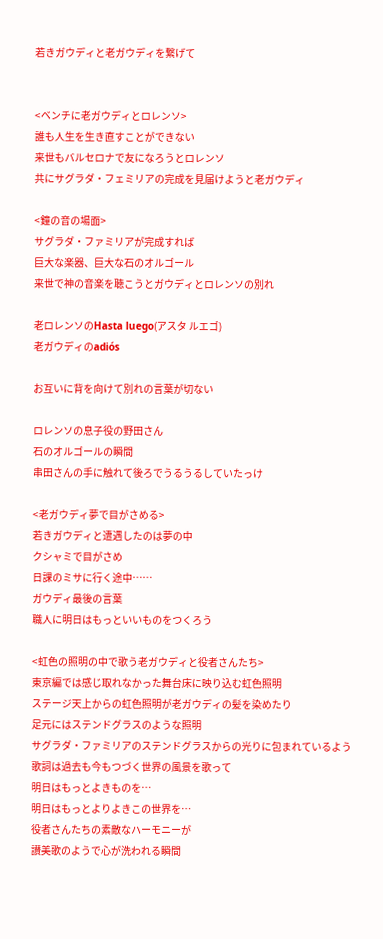若きガウディと老ガウディを繋げて


<ベンチに老ガウディとロレンソ>
誰も人生を生き直すことができない
来世もバルセロナで友になろうとロレンソ
共にサグラダ・フェミリアの完成を見届けようと老ガウディ

<鐘の音の場面>
サグラダ・ファミリアが完成すれば
巨大な楽器、巨大な石のオルゴール
来世で神の音楽を聴こうとガウディとロレンソの別れ

老ロレンソのHasta luego(アスタ ルエゴ)
老ガウディのadiós

お互いに背を向けて別れの言葉が切ない

ロレンソの息子役の野田さん
石のオルゴールの瞬間
串田さんの手に触れて後ろでうるうるしていたっけ

<老ガウディ夢で目がさめる>
若きガウディと遭遇したのは夢の中
クシャミで目がさめ
日課のミサに行く途中……
ガウディ最後の言葉
職人に明日はもっといいものをつくろう

<虹色の照明の中で歌う老ガウディと役者さんたち>
東京編では感じ取れなかった舞台床に映り込む虹色照明
ステージ天上からの虹色照明が老ガウディの髪を染めたり
足元にはステンドグラスのような照明
サグラダ・ファミリアのステンドグラスからの光りに包まれているよう
歌詞は過去も今もつづく世界の風景を歌って
明日はもっとよきものを…
明日はもっとよりよきこの世界を…
役者さんたちの素敵なハーモニーが
讃美歌のようで心が洗われる瞬間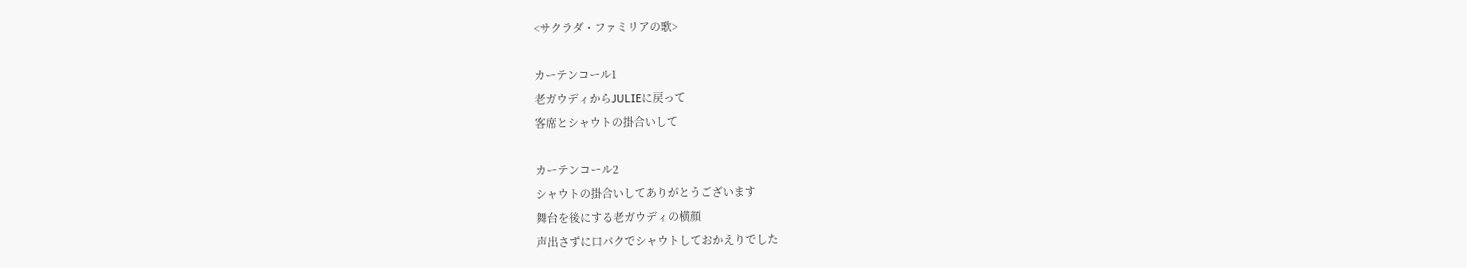<サクラダ・ファミリアの歌>

カーテンコール1
老ガウディからJULIEに戻って
客席とシャウトの掛合いして

カーテンコール2
シャウトの掛合いしてありがとうございます
舞台を後にする老ガウディの横顔
声出さずに口パクでシャウトしておかえりでした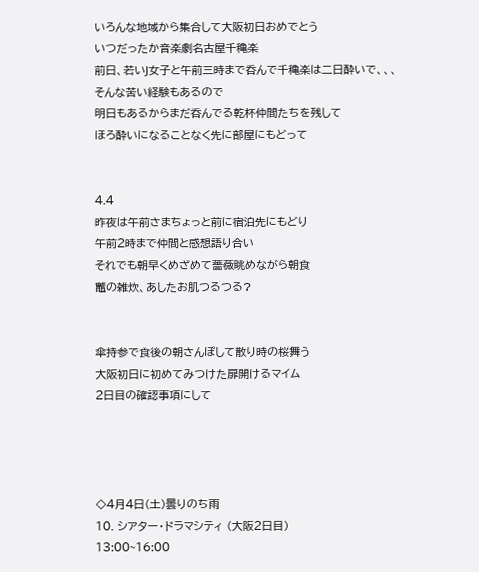いろんな地域から集合して大阪初日おめでとう
いつだったか音楽劇名古屋千穐楽
前日、若いJ女子と午前三時まで呑んで千穐楽は二日酔いで、、、
そんな苦い経験もあるので
明日もあるからまだ呑んでる乾杯仲間たちを残して
ほろ酔いになることなく先に部屋にもどって


4.4
昨夜は午前さまちょっと前に宿泊先にもどり
午前2時まで仲間と感想語り合い
それでも朝早くめざめて薔薇眺めながら朝食
鼈の雑炊、あしたお肌つるつる?


傘持参で食後の朝さんぽして散り時の桜舞う
大阪初日に初めてみつけた扉開けるマイム
2日目の確認事項にして




◇4月4日(土)曇りのち雨
10. シアター・ドラマシティ (大阪2日目)
13:00~16:00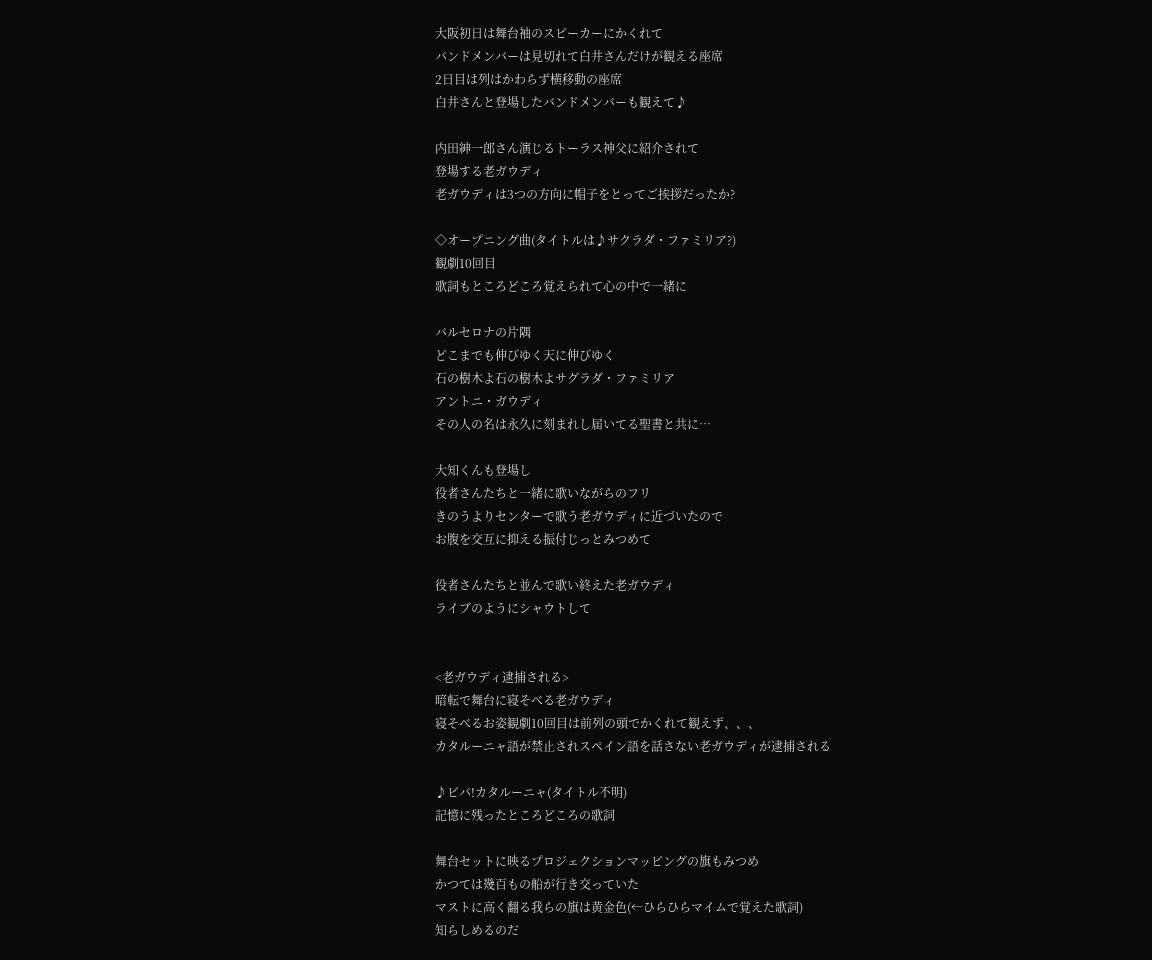大阪初日は舞台袖のスピーカーにかくれて
バンドメンバーは見切れて白井さんだけが観える座席
2日目は列はかわらず横移動の座席
白井さんと登場したバンドメンバーも観えて♪

内田紳一郎さん演じるトーラス神父に紹介されて
登場する老ガウディ
老ガウディは3つの方向に帽子をとってご挨拶だったか?

◇オープニング曲(タイトルは♪サクラダ・ファミリア?)
観劇10回目
歌詞もところどころ覚えられて心の中で一緒に

バルセロナの片隅
どこまでも伸びゆく天に伸びゆく
石の樹木よ石の樹木よサグラダ・ファミリア
アントニ・ガウディ
その人の名は永久に刻まれし届いてる聖書と共に…

大知くんも登場し
役者さんたちと一緒に歌いながらのフリ
きのうよりセンターで歌う老ガウディに近づいたので
お腹を交互に抑える振付じっとみつめて

役者さんたちと並んで歌い終えた老ガウディ
ライブのようにシャウトして


<老ガウディ逮捕される>
暗転で舞台に寝そべる老ガウディ
寝そべるお姿観劇10回目は前列の頭でかくれて観えず、、、
カタルーニャ語が禁止されスペイン語を話さない老ガウディが逮捕される

♪ビバ!カタルーニャ(タイトル不明)
記憶に残ったところどころの歌詞

舞台セットに映るプロジェクションマッピングの旗もみつめ
かつては幾百もの船が行き交っていた
マストに高く翻る我らの旗は黄金色(←ひらひらマイムで覚えた歌詞)
知らしめるのだ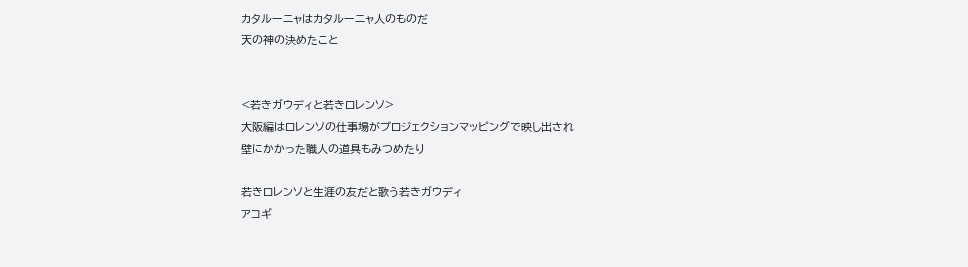カタルーニャはカタルーニャ人のものだ
天の神の決めたこと


<若きガウディと若きロレンソ>
大阪編はロレンソの仕事場がプロジェクションマッピングで映し出され
壁にかかった職人の道具もみつめたり

若きロレンソと生涯の友だと歌う若きガウディ
アコギ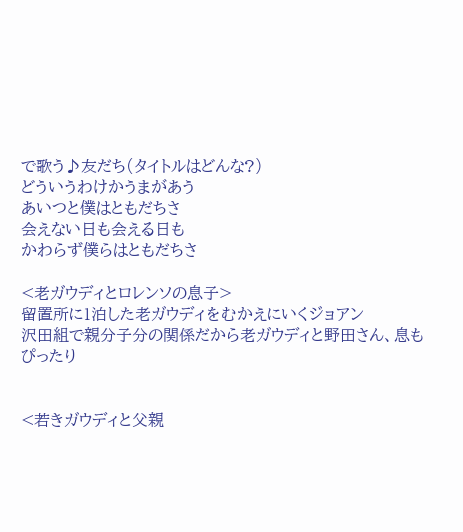で歌う♪友だち(タイトルはどんな?)
どういうわけかうまがあう
あいつと僕はともだちさ
会えない日も会える日も
かわらず僕らはともだちさ

<老ガウディとロレンソの息子>
留置所に1泊した老ガウディをむかえにいくジョアン
沢田組で親分子分の関係だから老ガウディと野田さん、息もぴったり


<若きガウディと父親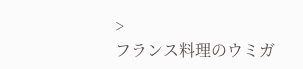>
フランス料理のウミガ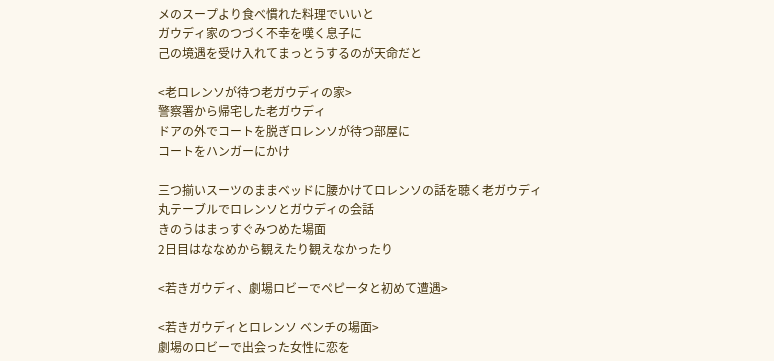メのスープより食べ慣れた料理でいいと
ガウディ家のつづく不幸を嘆く息子に
己の境遇を受け入れてまっとうするのが天命だと

<老ロレンソが待つ老ガウディの家>
警察署から帰宅した老ガウディ
ドアの外でコートを脱ぎロレンソが待つ部屋に
コートをハンガーにかけ

三つ揃いスーツのままベッドに腰かけてロレンソの話を聴く老ガウディ
丸テーブルでロレンソとガウディの会話
きのうはまっすぐみつめた場面
2日目はななめから観えたり観えなかったり

<若きガウディ、劇場ロビーでペピータと初めて遭遇>

<若きガウディとロレンソ ベンチの場面>
劇場のロビーで出会った女性に恋を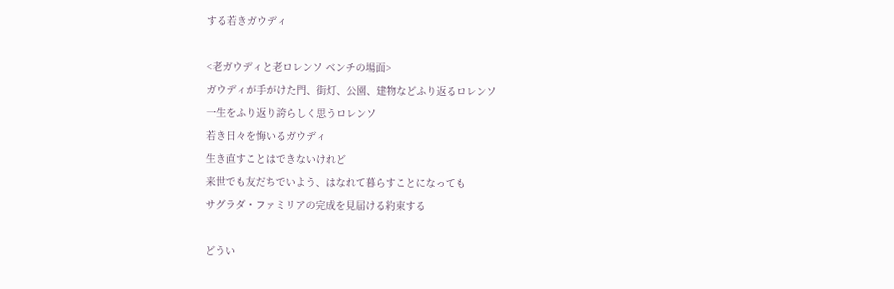する若きガウディ

<老ガウディと老ロレンソ ベンチの場面>
ガウディが手がけた門、街灯、公園、建物などふり返るロレンソ
一生をふり返り誇らしく思うロレンソ
若き日々を悔いるガウディ
生き直すことはできないけれど
来世でも友だちでいよう、はなれて暮らすことになっても
サグラダ・ファミリアの完成を見届ける約束する

どうい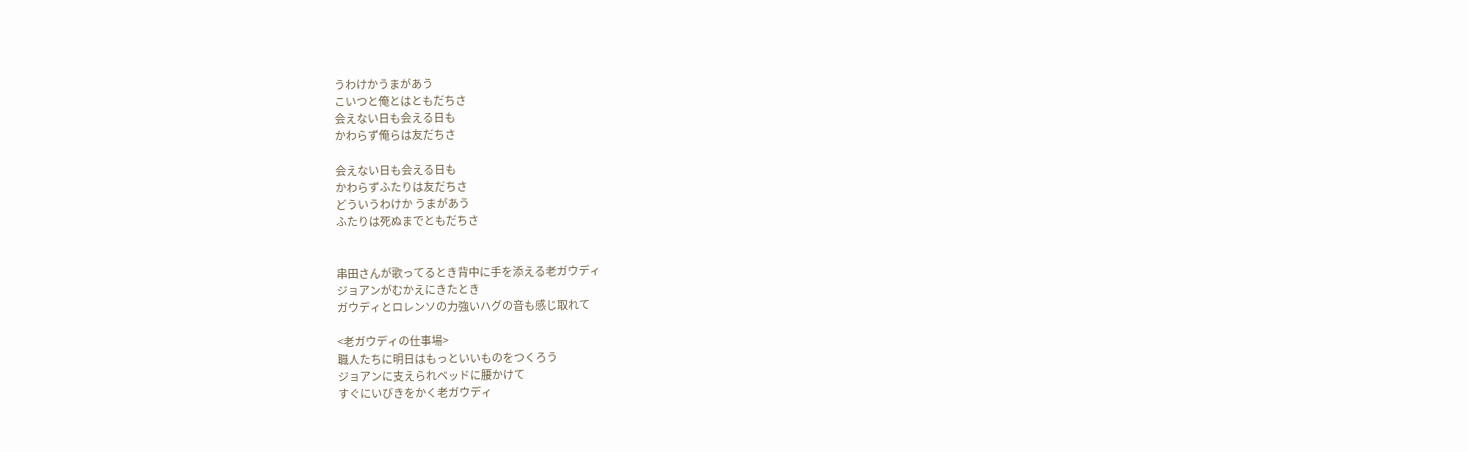うわけかうまがあう
こいつと俺とはともだちさ
会えない日も会える日も
かわらず俺らは友だちさ

会えない日も会える日も
かわらずふたりは友だちさ
どういうわけか うまがあう
ふたりは死ぬまでともだちさ


串田さんが歌ってるとき背中に手を添える老ガウディ
ジョアンがむかえにきたとき
ガウディとロレンソの力強いハグの音も感じ取れて

<老ガウディの仕事場>
職人たちに明日はもっといいものをつくろう
ジョアンに支えられベッドに腰かけて
すぐにいびきをかく老ガウディ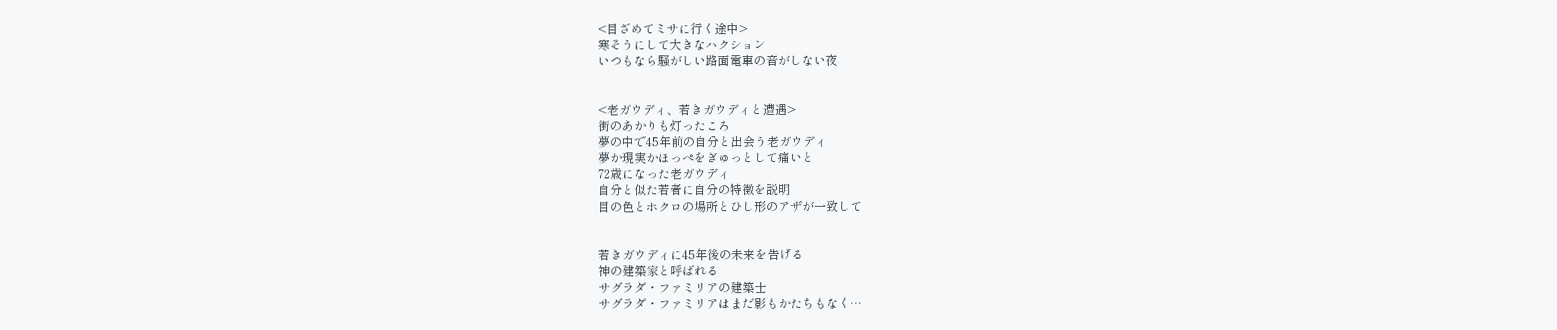<目ざめてミサに行く途中>
寒そうにして大きなハクション
いつもなら騒がしい路面電車の音がしない夜


<老ガウディ、若きガウディと遭遇>
街のあかりも灯ったころ
夢の中で45年前の自分と出会う老ガウディ
夢か現実かほっぺをぎゅっとして痛いと
72歳になった老ガウディ
自分と似た若者に自分の特徴を説明
目の色とホクロの場所とひし形のアザが一致して


若きガウディに45年後の未来を告げる
神の建築家と呼ばれる
サグラダ・ファミリアの建築士
サグラダ・ファミリアはまだ影もかたちもなく…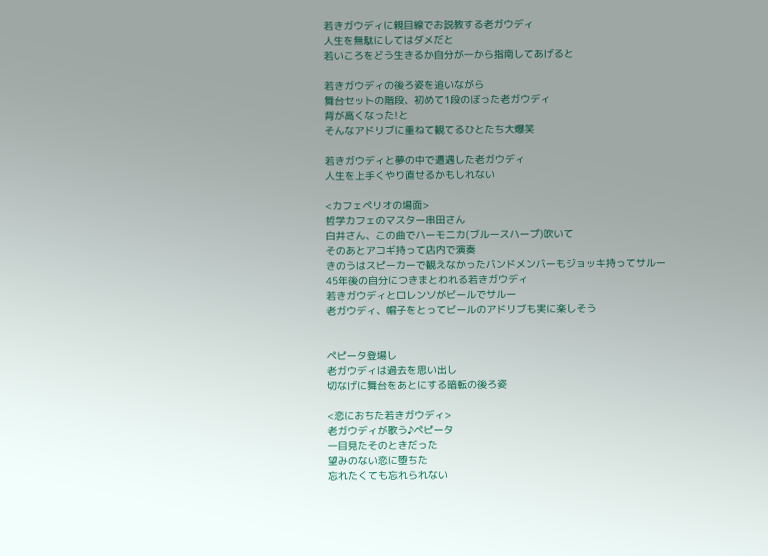若きガウディに親目線でお説教する老ガウディ
人生を無駄にしてはダメだと
若いころをどう生きるか自分が一から指南してあげると

若きガウディの後ろ姿を追いながら
舞台セットの階段、初めて1段のぼった老ガウディ
背が高くなった!と
そんなアドリブに重ねて観てるひとたち大爆笑

若きガウディと夢の中で遭遇した老ガウディ
人生を上手くやり直せるかもしれない

<カフェペリオの場面>
哲学カフェのマスター串田さん
白井さん、この曲でハーモニカ(ブルースハープ)吹いて
そのあとアコギ持って店内で演奏
きのうはスピーカーで観えなかったバンドメンバーもジョッキ持ってサルー
45年後の自分につきまとわれる若きガウディ
若きガウディとロレンソがビールでサルー
老ガウディ、帽子をとってビールのアドリブも実に楽しそう


ペピータ登場し
老ガウディは過去を思い出し
切なげに舞台をあとにする暗転の後ろ姿

<恋におちた若きガウディ>
老ガウディが歌う♪ペピータ
一目見たそのときだった
望みのない恋に堕ちた
忘れたくても忘れられない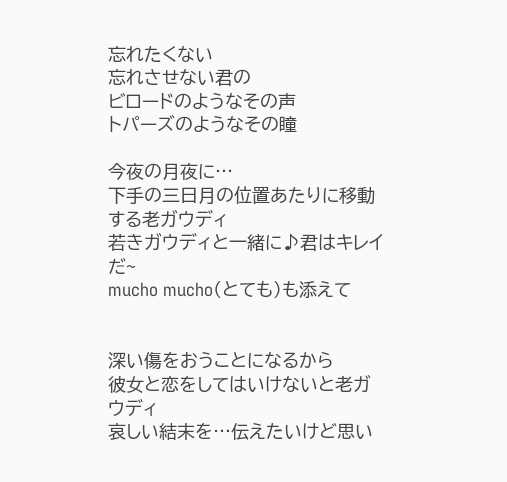忘れたくない
忘れさせない君の
ビロードのようなその声
トパーズのようなその瞳

今夜の月夜に…
下手の三日月の位置あたりに移動する老ガウディ
若きガウディと一緒に♪君はキレイだ~
mucho mucho(とても)も添えて


深い傷をおうことになるから
彼女と恋をしてはいけないと老ガウディ
哀しい結末を…伝えたいけど思い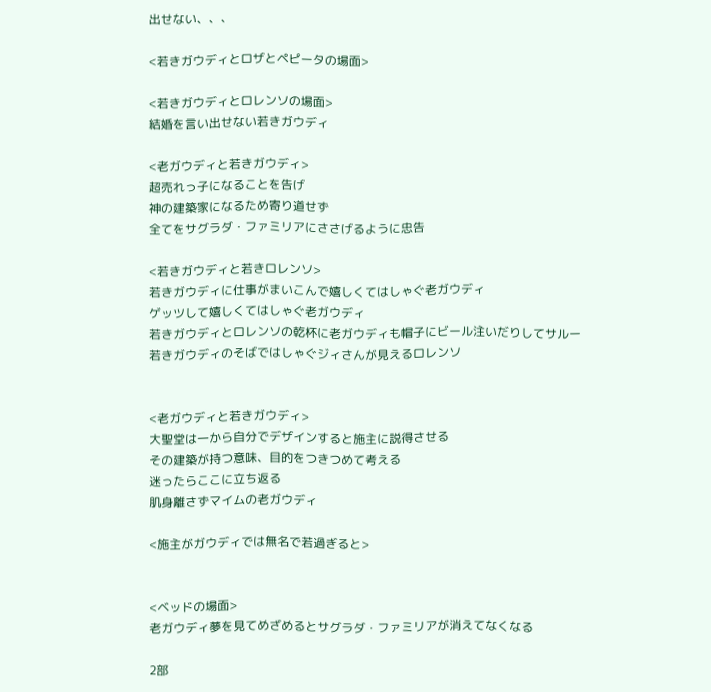出せない、、、

<若きガウディとロザとペピータの場面>

<若きガウディとロレンソの場面>
結婚を言い出せない若きガウディ

<老ガウディと若きガウディ>
超売れっ子になることを告げ
神の建築家になるため寄り道せず
全てをサグラダ・ファミリアにささげるように忠告

<若きガウディと若きロレンソ>
若きガウディに仕事がまいこんで嬉しくてはしゃぐ老ガウディ
ゲッツして嬉しくてはしゃぐ老ガウディ
若きガウディとロレンソの乾杯に老ガウディも帽子にビール注いだりしてサルー
若きガウディのそばではしゃぐジィさんが見えるロレンソ


<老ガウディと若きガウディ>
大聖堂は一から自分でデザインすると施主に説得させる
その建築が持つ意味、目的をつきつめて考える
迷ったらここに立ち返る
肌身離さずマイムの老ガウディ

<施主がガウディでは無名で若過ぎると>


<ベッドの場面>
老ガウディ夢を見てめざめるとサグラダ・ファミリアが消えてなくなる

2部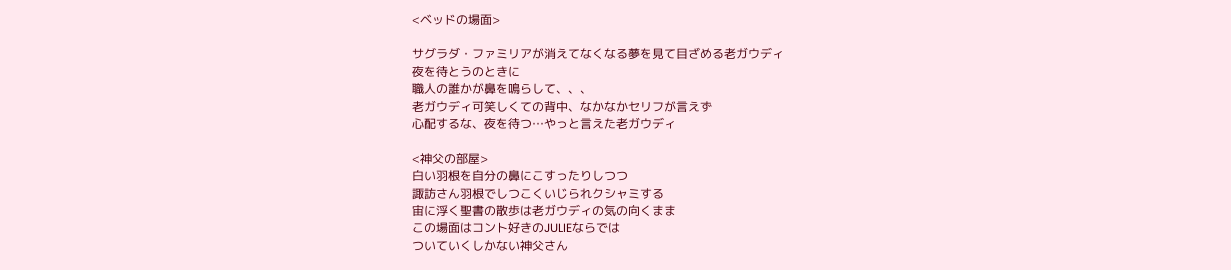<ベッドの場面>

サグラダ・ファミリアが消えてなくなる夢を見て目ざめる老ガウディ
夜を待とうのときに
職人の誰かが鼻を鳴らして、、、
老ガウディ可笑しくての背中、なかなかセリフが言えず
心配するな、夜を待つ…やっと言えた老ガウディ

<神父の部屋>
白い羽根を自分の鼻にこすったりしつつ
諏訪さん羽根でしつこくいじられクシャミする
宙に浮く聖書の散歩は老ガウディの気の向くまま
この場面はコント好きのJULIEならでは
ついていくしかない神父さん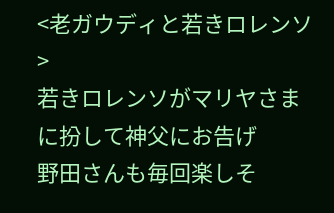<老ガウディと若きロレンソ>
若きロレンソがマリヤさまに扮して神父にお告げ
野田さんも毎回楽しそ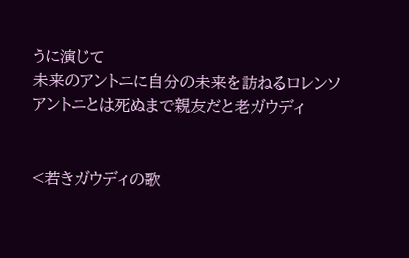うに演じて
未来のアントニに自分の未来を訪ねるロレンソ
アントニとは死ぬまで親友だと老ガウディ


<若きガウディの歌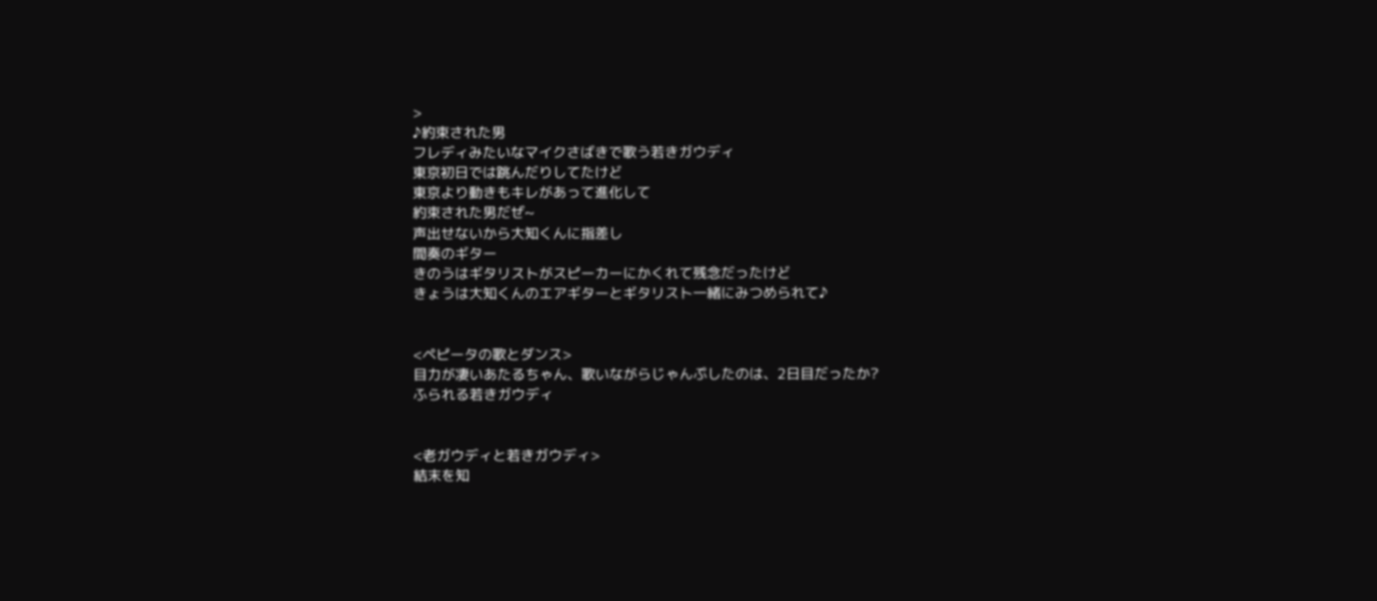>
♪約束された男
フレディみたいなマイクさばきで歌う若きガウディ
東京初日では跳んだりしてたけど
東京より動きもキレがあって進化して
約束された男だぜ~
声出せないから大知くんに指差し
間奏のギター
きのうはギタリストがスピーカーにかくれて残念だったけど
きょうは大知くんのエアギターとギタリスト一緒にみつめられて♪


<ペピータの歌とダンス>
目力が凄いあたるちゃん、歌いながらじゃんぷしたのは、2日目だったか?
ふられる若きガウディ


<老ガウディと若きガウディ>
結末を知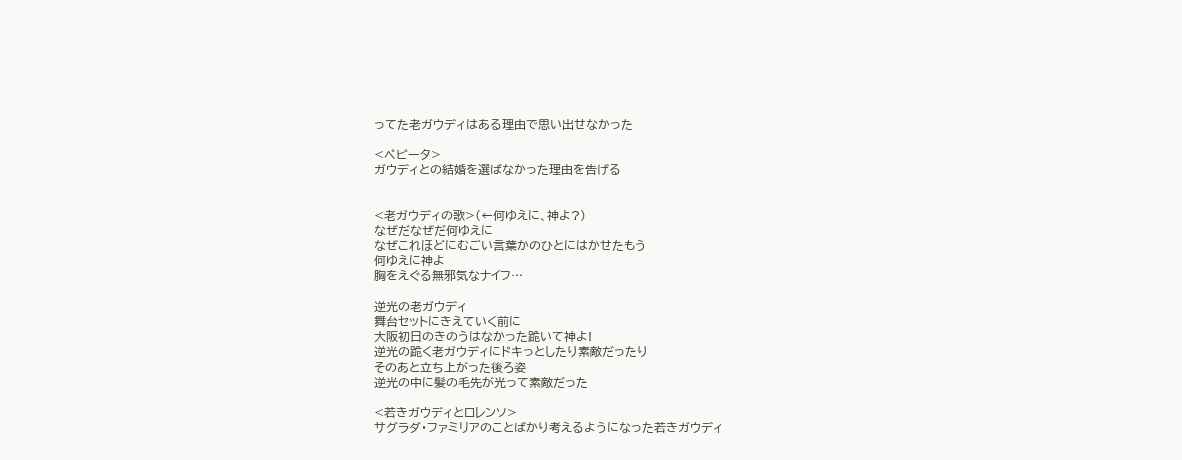ってた老ガウディはある理由で思い出せなかった

<ペピータ>
ガウディとの結婚を選ばなかった理由を告げる


<老ガウディの歌>(←何ゆえに、神よ?)
なぜだなぜだ何ゆえに
なぜこれほどにむごい言葉かのひとにはかせたもう
何ゆえに神よ
胸をえぐる無邪気なナイフ…

逆光の老ガウディ
舞台セットにきえていく前に
大阪初日のきのうはなかった跪いて神よ!
逆光の跪く老ガウディにドキっとしたり素敵だったり
そのあと立ち上がった後ろ姿
逆光の中に髪の毛先が光って素敵だった

<若きガウディとロレンソ>
サグラダ・ファミリアのことばかり考えるようになった若きガウディ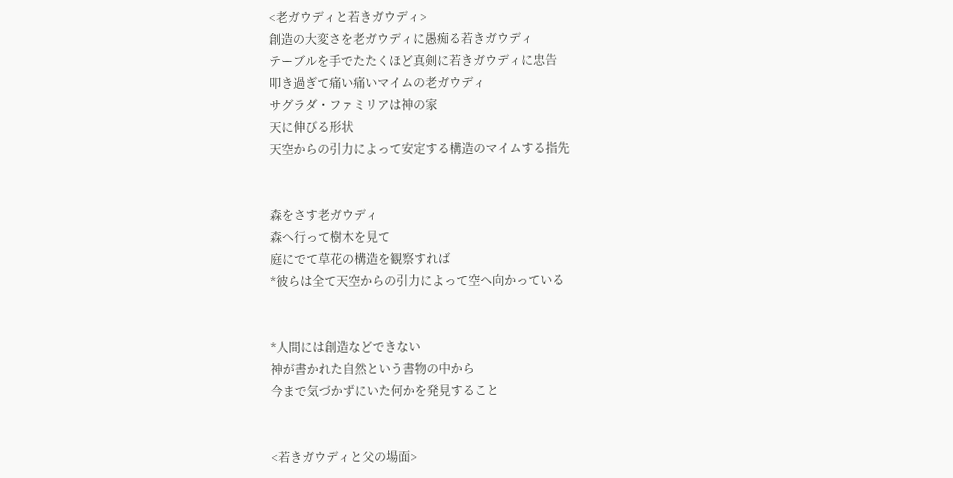<老ガウディと若きガウディ>
創造の大変さを老ガウディに愚痴る若きガウディ
テーブルを手でたたくほど真剣に若きガウディに忠告
叩き過ぎて痛い痛いマイムの老ガウディ
サグラダ・ファミリアは神の家
天に伸びる形状
天空からの引力によって安定する構造のマイムする指先


森をさす老ガウディ
森へ行って樹木を見て
庭にでて草花の構造を観察すれば
*彼らは全て天空からの引力によって空へ向かっている


*人間には創造などできない
神が書かれた自然という書物の中から
今まで気づかずにいた何かを発見すること


<若きガウディと父の場面>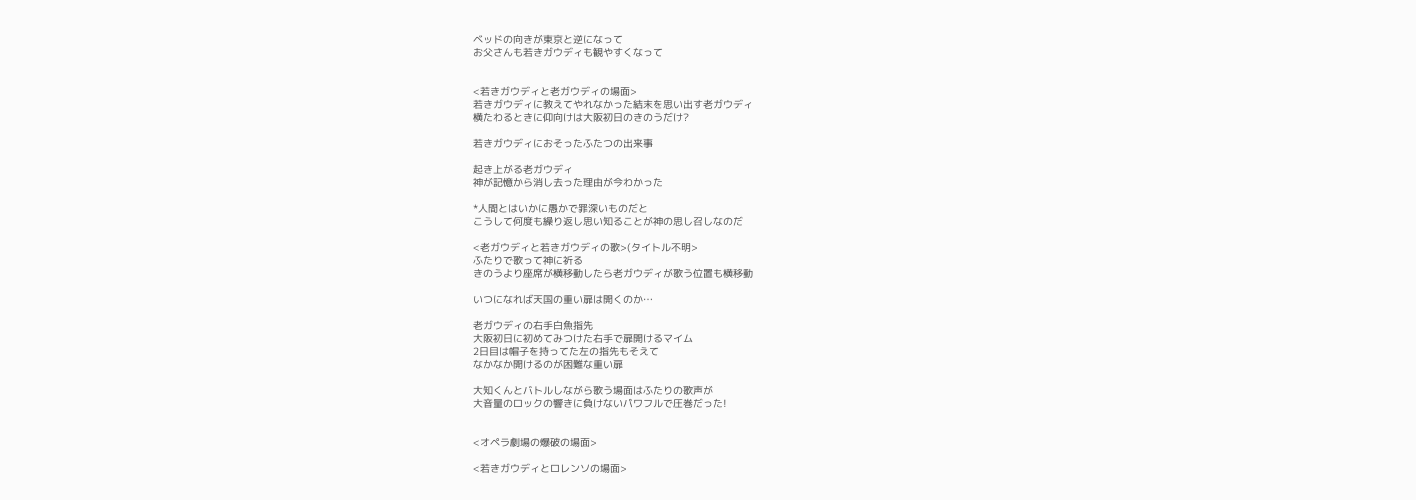ベッドの向きが東京と逆になって
お父さんも若きガウディも観やすくなって


<若きガウディと老ガウディの場面>
若きガウディに教えてやれなかった結末を思い出す老ガウディ
横たわるときに仰向けは大阪初日のきのうだけ?

若きガウディにおそったふたつの出来事

起き上がる老ガウディ
神が記憶から消し去った理由が今わかった

*人間とはいかに愚かで罪深いものだと
こうして何度も繰り返し思い知ることが神の思し召しなのだ

<老ガウディと若きガウディの歌>(タイトル不明>
ふたりで歌って神に祈る
きのうより座席が横移動したら老ガウディが歌う位置も横移動

いつになれば天国の重い扉は開くのか…

老ガウディの右手白魚指先
大阪初日に初めてみつけた右手で扉開けるマイム
2日目は帽子を持ってた左の指先もそえて
なかなか開けるのが困難な重い扉

大知くんとバトルしながら歌う場面はふたりの歌声が
大音量のロックの響きに負けないパワフルで圧巻だった!


<オペラ劇場の爆破の場面>

<若きガウディとロレンソの場面>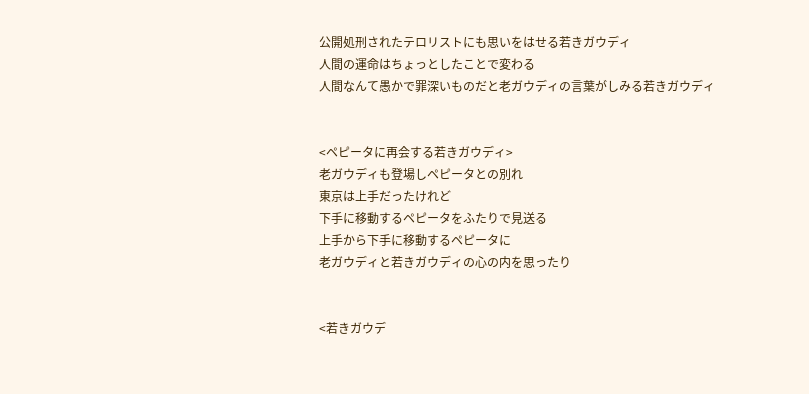公開処刑されたテロリストにも思いをはせる若きガウディ
人間の運命はちょっとしたことで変わる
人間なんて愚かで罪深いものだと老ガウディの言葉がしみる若きガウディ


<ペピータに再会する若きガウディ>
老ガウディも登場しペピータとの別れ
東京は上手だったけれど
下手に移動するペピータをふたりで見送る
上手から下手に移動するペピータに
老ガウディと若きガウディの心の内を思ったり


<若きガウデ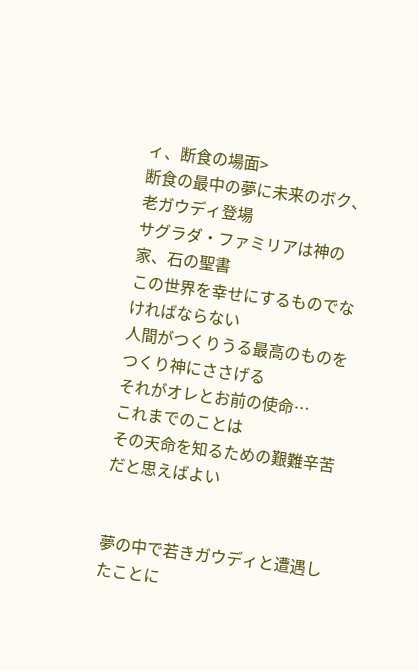ィ、断食の場面>
断食の最中の夢に未来のボク、老ガウディ登場
サグラダ・ファミリアは神の家、石の聖書
この世界を幸せにするものでなければならない
人間がつくりうる最高のものをつくり神にささげる
それがオレとお前の使命…
これまでのことは
その天命を知るための艱難辛苦だと思えばよい


夢の中で若きガウディと遭遇したことに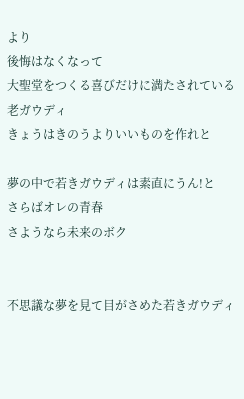より
後悔はなくなって
大聖堂をつくる喜びだけに満たされている老ガウディ
きょうはきのうよりいいものを作れと

夢の中で若きガウディは素直にうん!と
さらばオレの青春
さようなら未来のボク


不思議な夢を見て目がさめた若きガウディ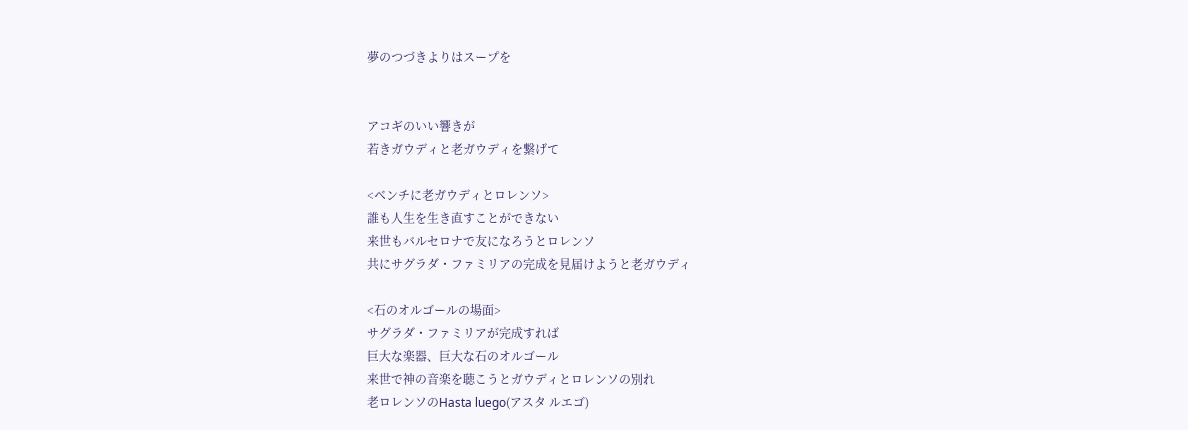夢のつづきよりはスープを


アコギのいい響きが
若きガウディと老ガウディを繋げて

<ベンチに老ガウディとロレンソ>
誰も人生を生き直すことができない
来世もバルセロナで友になろうとロレンソ
共にサグラダ・ファミリアの完成を見届けようと老ガウディ

<石のオルゴールの場面>
サグラダ・ファミリアが完成すれば
巨大な楽器、巨大な石のオルゴール
来世で神の音楽を聴こうとガウディとロレンソの別れ
老ロレンソのHasta luego(アスタ ルエゴ)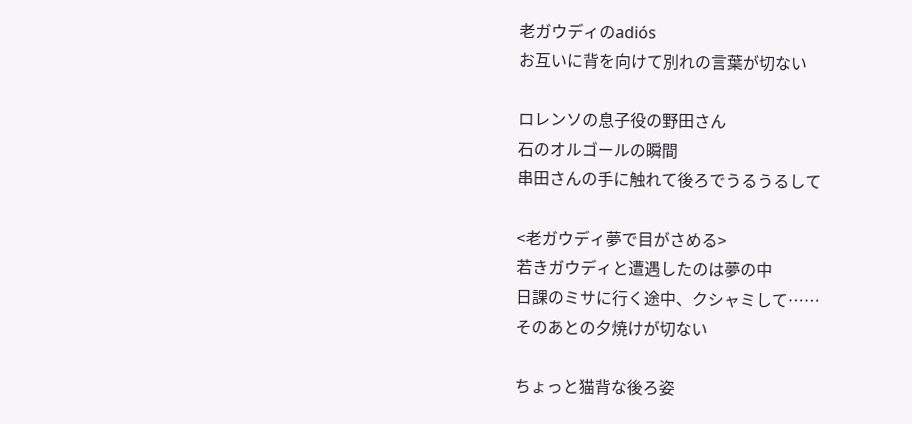老ガウディのadiós
お互いに背を向けて別れの言葉が切ない

ロレンソの息子役の野田さん
石のオルゴールの瞬間
串田さんの手に触れて後ろでうるうるして

<老ガウディ夢で目がさめる>
若きガウディと遭遇したのは夢の中
日課のミサに行く途中、クシャミして……
そのあとの夕焼けが切ない

ちょっと猫背な後ろ姿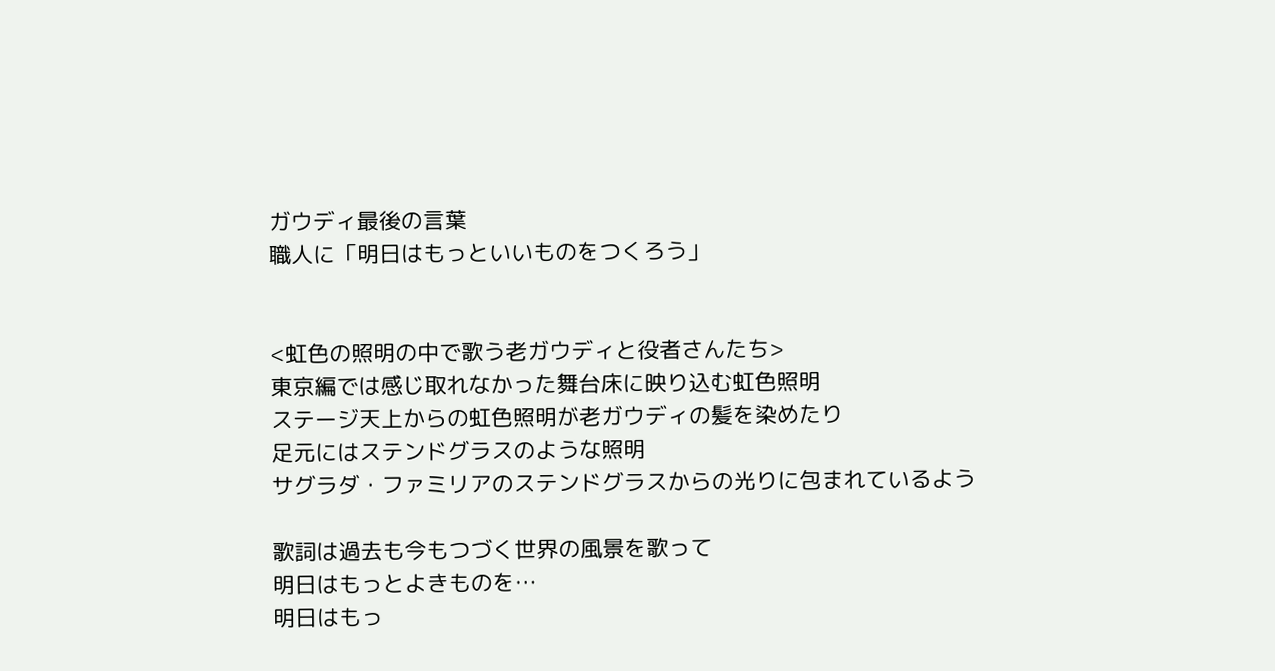ガウディ最後の言葉
職人に「明日はもっといいものをつくろう」


<虹色の照明の中で歌う老ガウディと役者さんたち>
東京編では感じ取れなかった舞台床に映り込む虹色照明
ステージ天上からの虹色照明が老ガウディの髪を染めたり
足元にはステンドグラスのような照明
サグラダ・ファミリアのステンドグラスからの光りに包まれているよう

歌詞は過去も今もつづく世界の風景を歌って
明日はもっとよきものを…
明日はもっ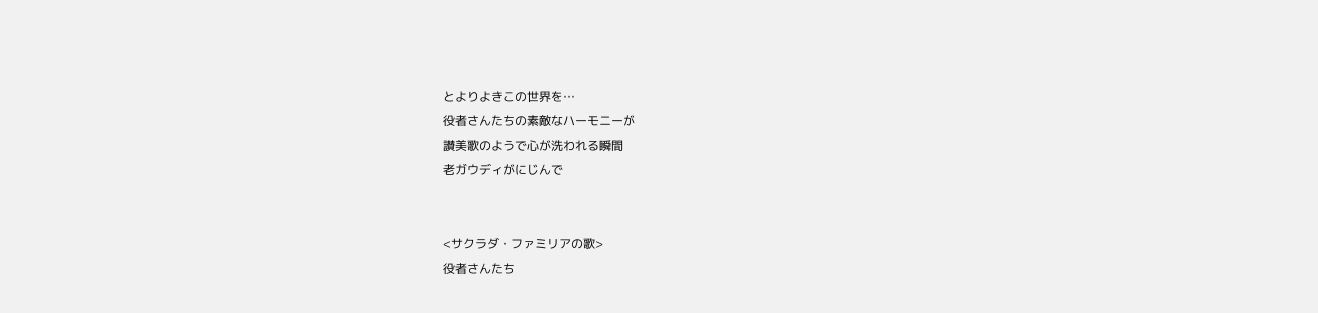とよりよきこの世界を…
役者さんたちの素敵なハーモニーが
讃美歌のようで心が洗われる瞬間
老ガウディがにじんで


<サクラダ・ファミリアの歌>
役者さんたち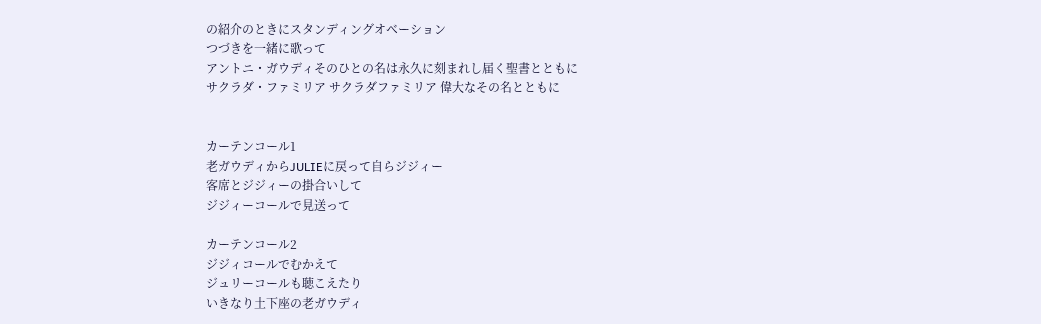の紹介のときにスタンディングオベーション
つづきを一緒に歌って
アントニ・ガウディそのひとの名は永久に刻まれし届く聖書とともに
サクラダ・ファミリア サクラダファミリア 偉大なその名とともに


カーテンコール1
老ガウディからJULIEに戻って自らジジィー
客席とジジィーの掛合いして
ジジィーコールで見送って

カーテンコール2
ジジィコールでむかえて
ジュリーコールも聴こえたり
いきなり土下座の老ガウディ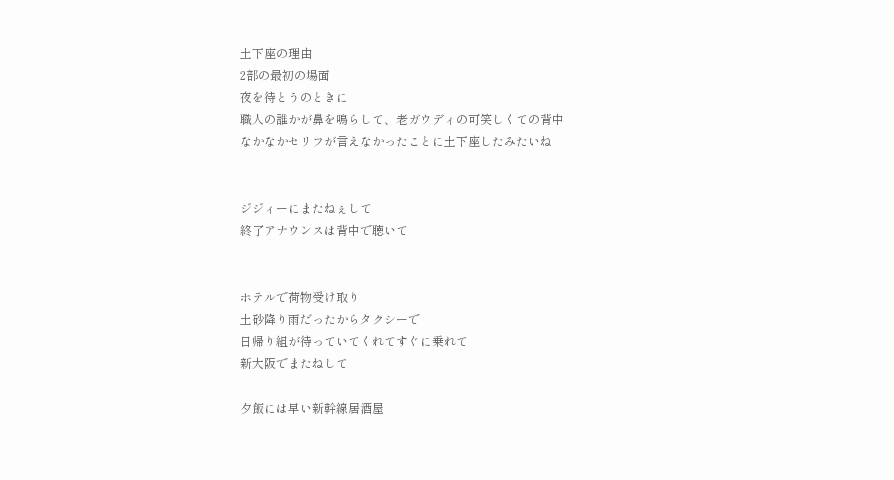土下座の理由
2部の最初の場面
夜を待とうのときに
職人の誰かが鼻を鳴らして、老ガウディの可笑しくての背中
なかなかセリフが言えなかったことに土下座したみたいね


ジジィーにまたねぇして
終了アナウンスは背中で聴いて


ホテルで荷物受け取り
土砂降り雨だったからタクシーで
日帰り組が待っていてくれてすぐに乗れて
新大阪でまたねして

夕飯には早い新幹線居酒屋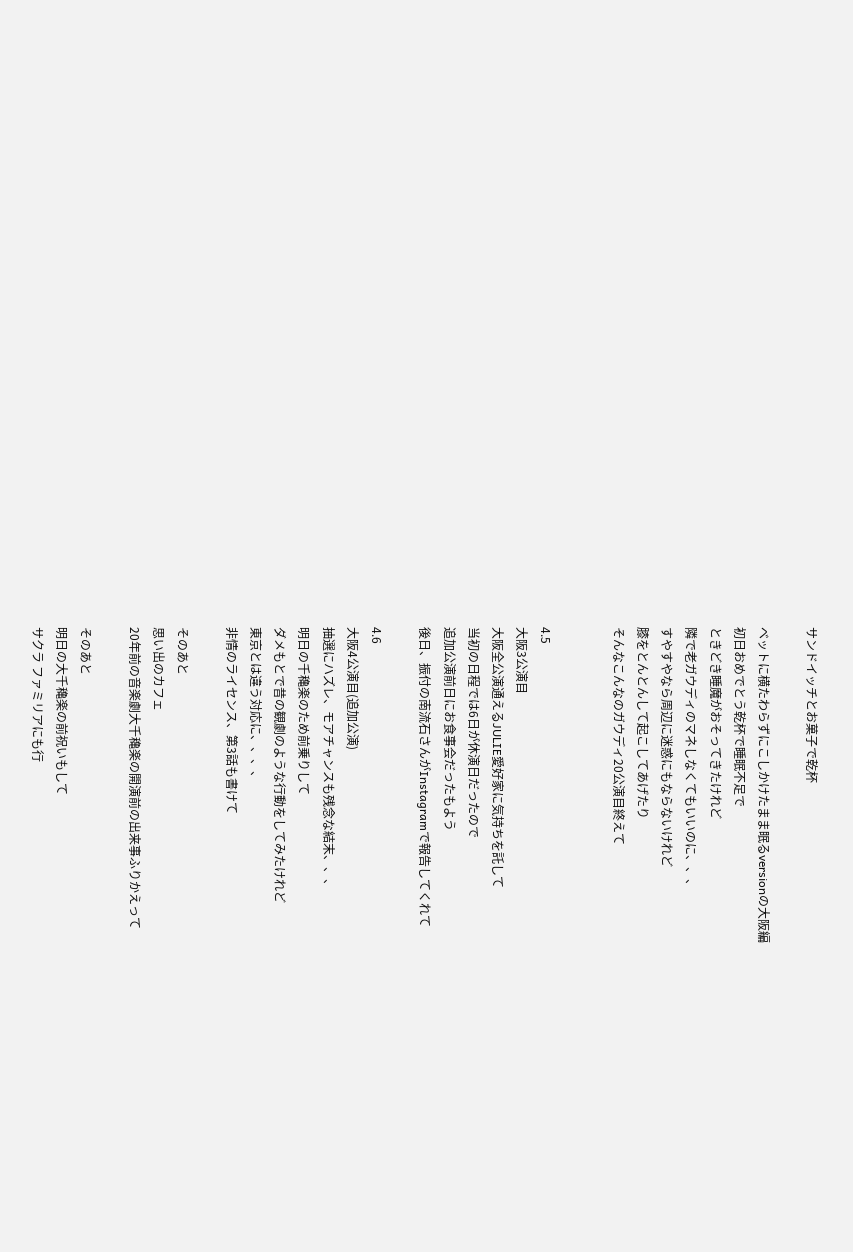サンドイッチとお菓子で乾杯

ベットに横たわらずにこしかけたまま眠るversionの大阪編
初日おめでとう乾杯で睡眠不足で
ときどき睡魔がおそってきたけれど
隣で老ガウディのマネしなくてもいいのに、、、
すやすやなら周辺に迷惑にもならないけれど
膝をとんとんして起こしてあげたり
そんなこんなのガウディ20公演目終えて


4.5
大阪3公演目
大阪全公演通えるJULIE愛好家に気持ちを託して
当初の日程では6日が休演日だったので
追加公演前日にお食事会だったもよう
後日、振付の南流石さんがInstagramで報告してくれて

4.6
大阪4公演目(追加公演)
抽選にハズレ、モアチャンスも残念な結末、、、
明日の千穐楽のため前乗りして
ダメもとで昔の観劇のような行動をしてみたけれど
東京とは違う対応に、、、、
非情のライセンス、第3話も書けて

そのあと
思い出のカフェ
20年前の音楽劇大千穐楽の開演前の出来事ふりかえって

そのあと
明日の大千穐楽の前祝いもして
サクラ ファミリアにも行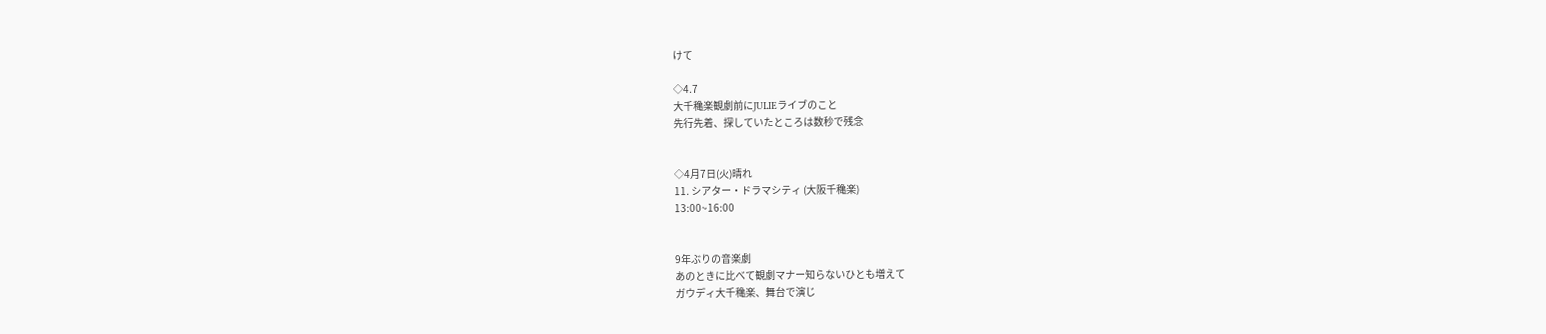けて

◇4.7
大千穐楽観劇前にJULIEライブのこと
先行先着、探していたところは数秒で残念


◇4月7日(火)晴れ
11. シアター・ドラマシティ (大阪千穐楽)
13:00~16:00


9年ぶりの音楽劇
あのときに比べて観劇マナー知らないひとも増えて
ガウディ大千穐楽、舞台で演じ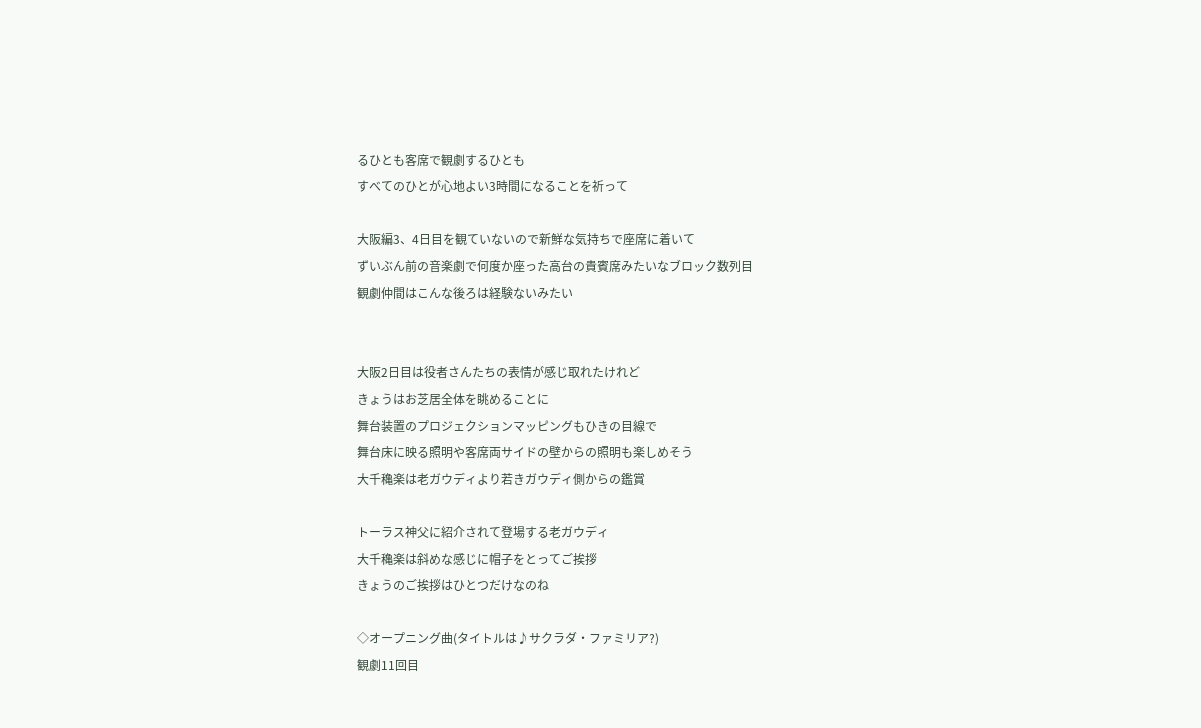るひとも客席で観劇するひとも
すべてのひとが心地よい3時間になることを祈って

大阪編3、4日目を観ていないので新鮮な気持ちで座席に着いて
ずいぶん前の音楽劇で何度か座った高台の貴賓席みたいなブロック数列目
観劇仲間はこんな後ろは経験ないみたい


大阪2日目は役者さんたちの表情が感じ取れたけれど
きょうはお芝居全体を眺めることに
舞台装置のプロジェクションマッピングもひきの目線で
舞台床に映る照明や客席両サイドの壁からの照明も楽しめそう
大千穐楽は老ガウディより若きガウディ側からの鑑賞

トーラス神父に紹介されて登場する老ガウディ
大千穐楽は斜めな感じに帽子をとってご挨拶
きょうのご挨拶はひとつだけなのね

◇オープニング曲(タイトルは♪サクラダ・ファミリア?)
観劇11回目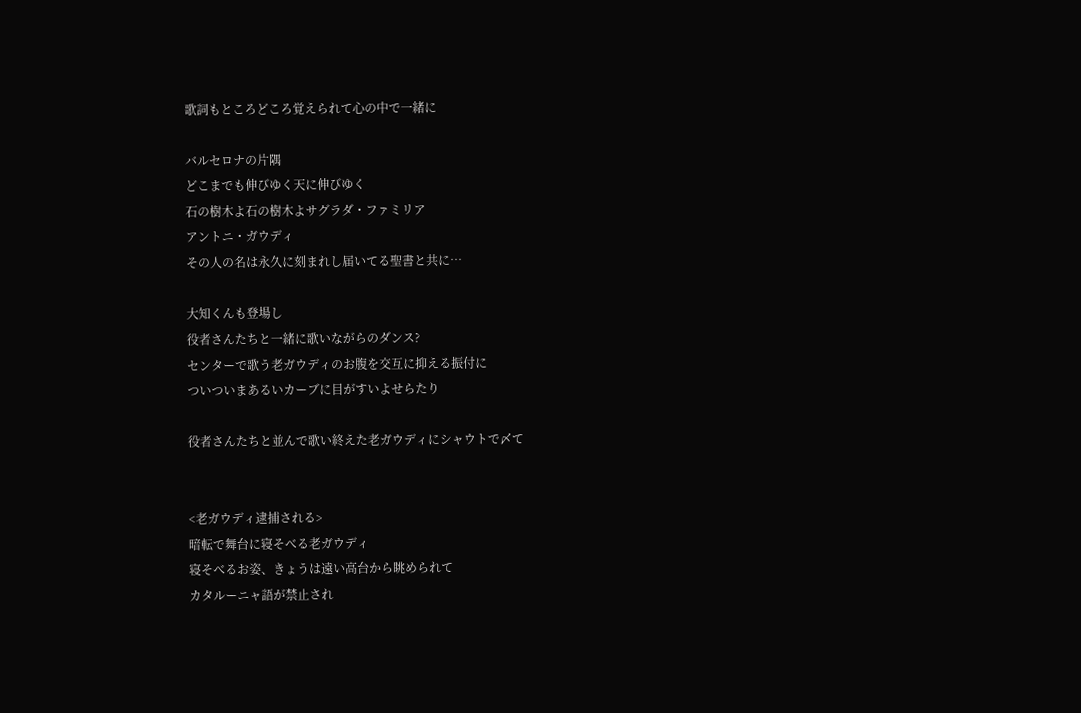歌詞もところどころ覚えられて心の中で一緒に

バルセロナの片隅
どこまでも伸びゆく天に伸びゆく
石の樹木よ石の樹木よサグラダ・ファミリア
アントニ・ガウディ
その人の名は永久に刻まれし届いてる聖書と共に…

大知くんも登場し
役者さんたちと一緒に歌いながらのダンス?
センターで歌う老ガウディのお腹を交互に抑える振付に
ついついまあるいカーブに目がすいよせらたり

役者さんたちと並んで歌い終えた老ガウディにシャウトで〆て


<老ガウディ逮捕される>
暗転で舞台に寝そべる老ガウディ
寝そべるお姿、きょうは遠い高台から眺められて
カタルーニャ語が禁止され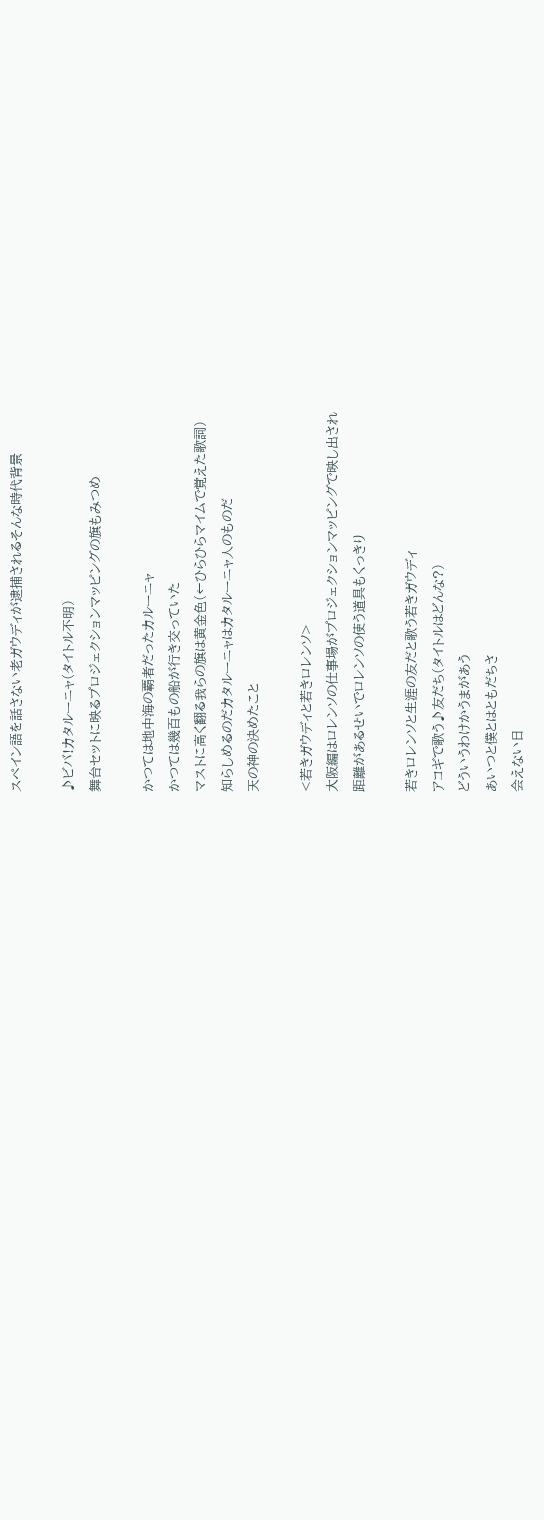スペイン語を話さない老ガウディが逮捕されるそんな時代背景

♪ビバ!カタルーニャ(タイトル不明)
舞台セットに映るプロジェクションマッピングの旗もみつめ

かつては地中海の覇者だったカルーニャ
かつては幾百もの船が行き交っていた
マストに高く翻る我らの旗は黄金色(←ひらひらマイムで覚えた歌詞)
知らしめるのだカタルーニャはカタルーニャ人のものだ
天の神の決めたこと

<若きガウディと若きロレンソ>
大阪編はロレンソの仕事場がプロジェクションマッピングで映し出され
距離があるせいでロレンソの使う道具もくっきり

若きロレンソと生涯の友だと歌う若きガウディ
アコギで歌う♪友だち(タイトルはどんな?)
どういうわけかうまがあう
あいつと僕とはともだちさ
会えない日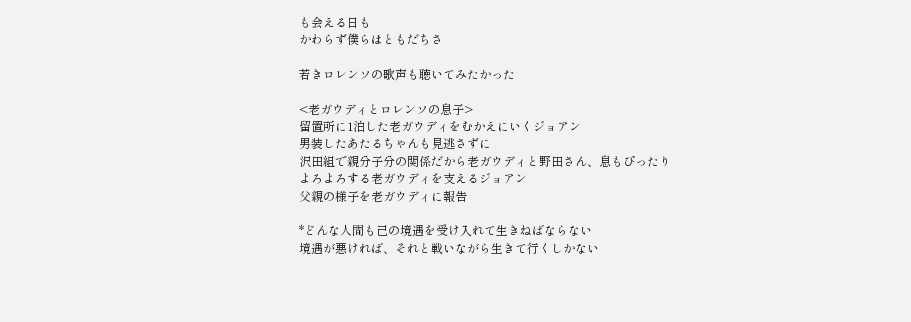も会える日も
かわらず僕らはともだちさ

若きロレンソの歌声も聴いてみたかった

<老ガウディとロレンソの息子>
留置所に1泊した老ガウディをむかえにいくジョアン
男装したあたるちゃんも見逃さずに
沢田組で親分子分の関係だから老ガウディと野田さん、息もぴったり
よろよろする老ガウディを支えるジョアン
父親の様子を老ガウディに報告

*どんな人間も己の境遇を受け入れて生きねばならない
境遇が悪ければ、それと戦いながら生きて行くしかない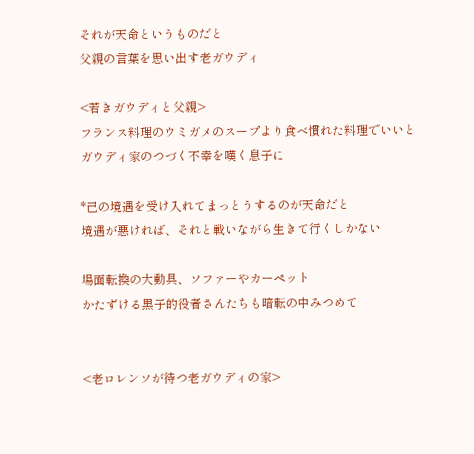それが天命というものだと
父親の言葉を思い出す老ガウディ

<若きガウディと父親>
フランス料理のウミガメのスープより食べ慣れた料理でいいと
ガウディ家のつづく不幸を嘆く息子に

*己の境遇を受け入れてまっとうするのが天命だと
境遇が悪ければ、それと戦いながら生きて行くしかない

場面転換の大動具、ソファーやカーペット
かたずける黒子的役者さんたちも暗転の中みつめて


<老ロレンソが待つ老ガウディの家>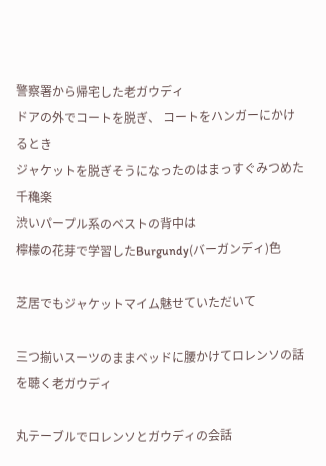警察署から帰宅した老ガウディ
ドアの外でコートを脱ぎ、 コートをハンガーにかけるとき
ジャケットを脱ぎそうになったのはまっすぐみつめた千穐楽
渋いパープル系のベストの背中は
檸檬の花芽で学習したBurgundy(バーガンディ)色

芝居でもジャケットマイム魅せていただいて

三つ揃いスーツのままベッドに腰かけてロレンソの話を聴く老ガウディ

丸テーブルでロレンソとガウディの会話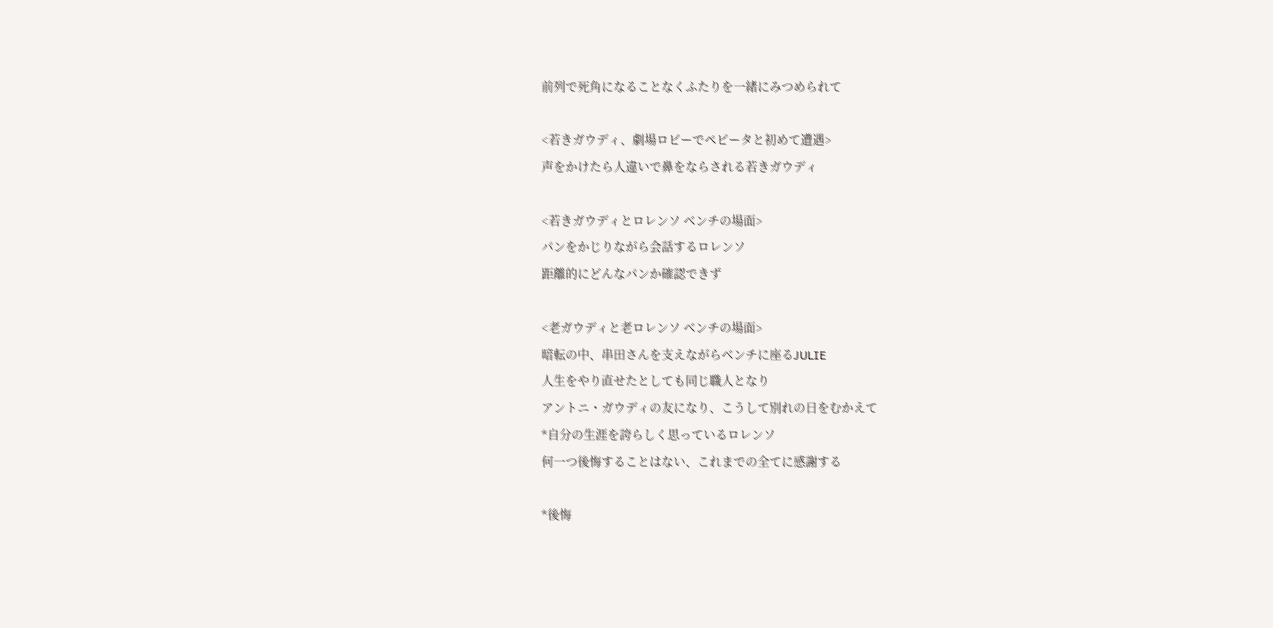前列で死角になることなくふたりを一緒にみつめられて

<若きガウディ、劇場ロビーでペピータと初めて遭遇>
声をかけたら人違いで鼻をならされる若きガウディ

<若きガウディとロレンソ ベンチの場面>
パンをかじりながら会話するロレンソ
距離的にどんなパンか確認できず

<老ガウディと老ロレンソ ベンチの場面>
暗転の中、串田さんを支えながらベンチに座るJULIE
人生をやり直せたとしても同じ職人となり
アントニ・ガウディの友になり、こうして別れの日をむかえて
*自分の生涯を誇らしく思っているロレンソ
何一つ後悔することはない、これまでの全てに感謝する

*後悔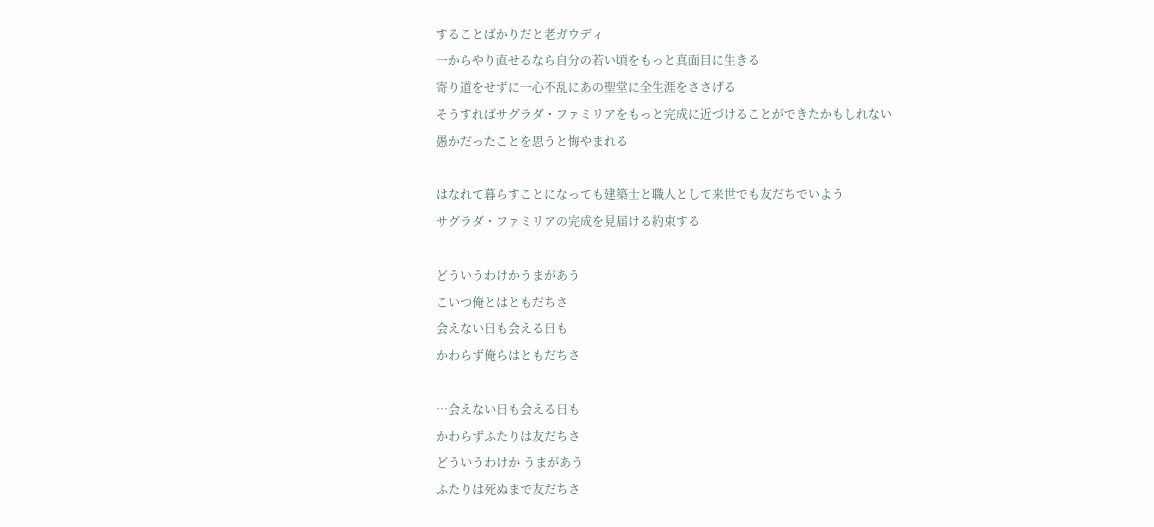することばかりだと老ガウディ
一からやり直せるなら自分の若い頃をもっと真面目に生きる
寄り道をせずに一心不乱にあの聖堂に全生涯をささげる
そうすればサグラダ・ファミリアをもっと完成に近づけることができたかもしれない
愚かだったことを思うと悔やまれる

はなれて暮らすことになっても建築士と職人として来世でも友だちでいよう
サグラダ・ファミリアの完成を見届ける約束する

どういうわけかうまがあう
こいつ俺とはともだちさ
会えない日も会える日も
かわらず俺らはともだちさ

…会えない日も会える日も
かわらずふたりは友だちさ
どういうわけか うまがあう
ふたりは死ぬまで友だちさ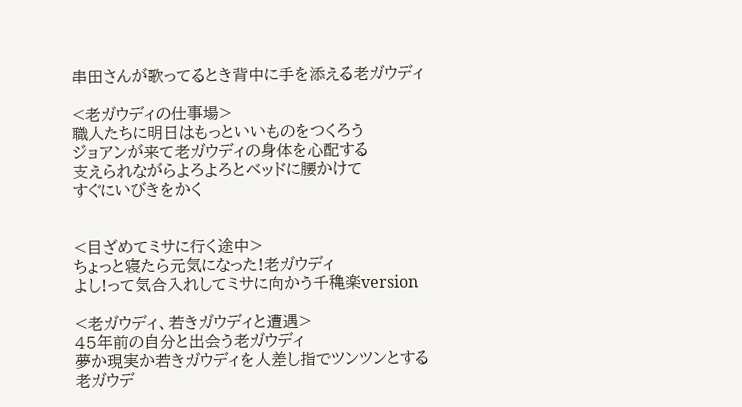串田さんが歌ってるとき背中に手を添える老ガウディ

<老ガウディの仕事場>
職人たちに明日はもっといいものをつくろう
ジョアンが来て老ガウディの身体を心配する
支えられながらよろよろとベッドに腰かけて
すぐにいびきをかく


<目ざめてミサに行く途中>
ちょっと寝たら元気になった!老ガウディ
よし!って気合入れしてミサに向かう千穐楽version

<老ガウディ、若きガウディと遭遇>
45年前の自分と出会う老ガウディ
夢か現実か若きガウディを人差し指でツンツンとする老ガウデ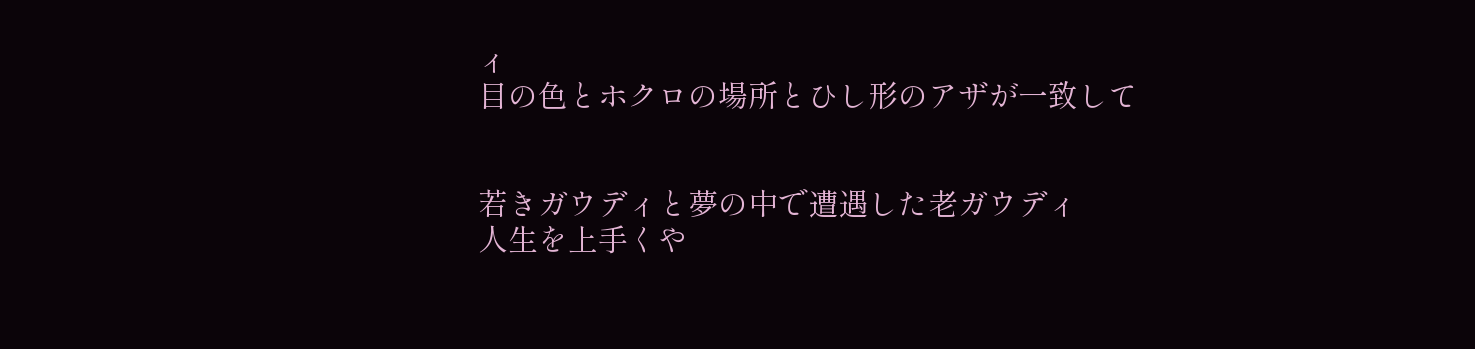ィ
目の色とホクロの場所とひし形のアザが一致して


若きガウディと夢の中で遭遇した老ガウディ
人生を上手くや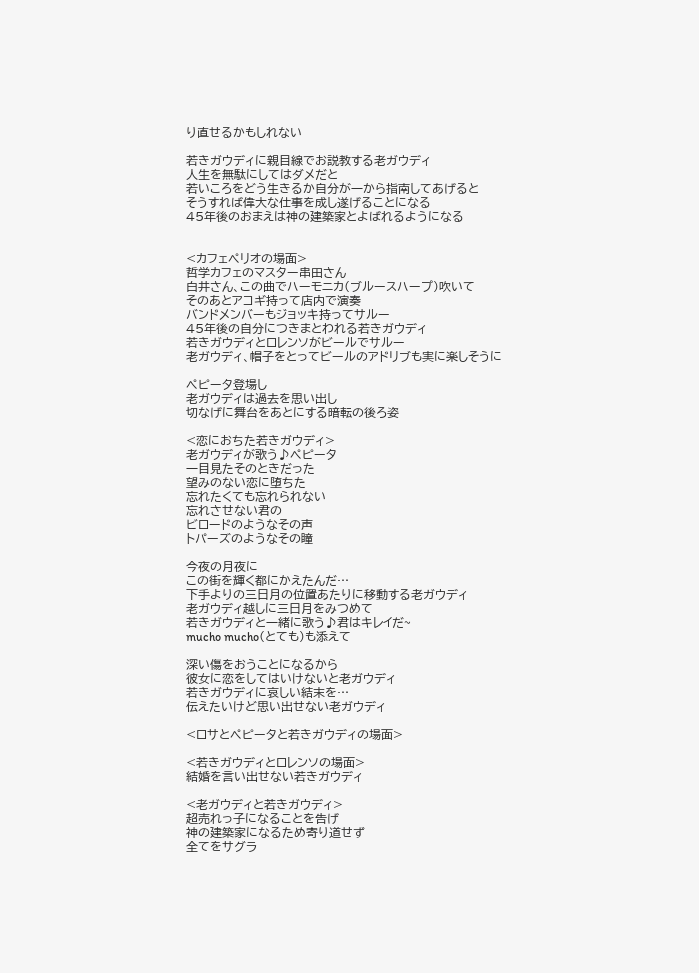り直せるかもしれない

若きガウディに親目線でお説教する老ガウディ
人生を無駄にしてはダメだと
若いころをどう生きるか自分が一から指南してあげると
そうすれば偉大な仕事を成し遂げることになる
45年後のおまえは神の建築家とよばれるようになる


<カフェペリオの場面>
哲学カフェのマスター串田さん
白井さん、この曲でハーモニカ(ブルースハープ)吹いて
そのあとアコギ持って店内で演奏
バンドメンバーもジョッキ持ってサルー
45年後の自分につきまとわれる若きガウディ
若きガウディとロレンソがビールでサルー
老ガウディ、帽子をとってビールのアドリブも実に楽しそうに

ペピータ登場し
老ガウディは過去を思い出し
切なげに舞台をあとにする暗転の後ろ姿

<恋におちた若きガウディ>
老ガウディが歌う♪ペピータ
一目見たそのときだった
望みのない恋に堕ちた
忘れたくても忘れられない
忘れさせない君の
ビロードのようなその声
トパーズのようなその瞳

今夜の月夜に
この街を輝く都にかえたんだ…
下手よりの三日月の位置あたりに移動する老ガウディ
老ガウディ越しに三日月をみつめて
若きガウディと一緒に歌う♪君はキレイだ~
mucho mucho(とても)も添えて

深い傷をおうことになるから
彼女に恋をしてはいけないと老ガウディ
若きガウディに哀しい結末を…
伝えたいけど思い出せない老ガウディ

<ロサとペピータと若きガウディの場面>

<若きガウディとロレンソの場面>
結婚を言い出せない若きガウディ

<老ガウディと若きガウディ>
超売れっ子になることを告げ
神の建築家になるため寄り道せず
全てをサグラ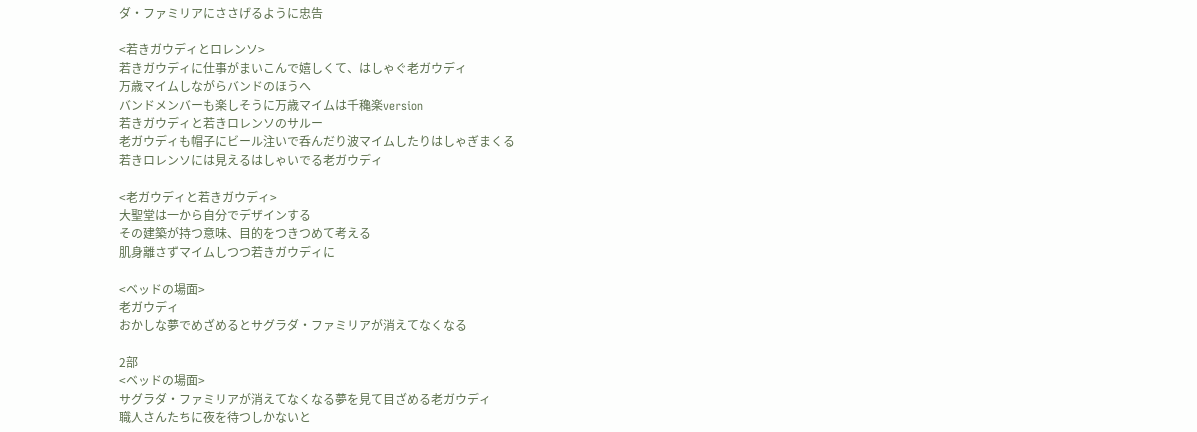ダ・ファミリアにささげるように忠告

<若きガウディとロレンソ>
若きガウディに仕事がまいこんで嬉しくて、はしゃぐ老ガウディ
万歳マイムしながらバンドのほうへ
バンドメンバーも楽しそうに万歳マイムは千穐楽version
若きガウディと若きロレンソのサルー
老ガウディも帽子にビール注いで呑んだり波マイムしたりはしゃぎまくる
若きロレンソには見えるはしゃいでる老ガウディ

<老ガウディと若きガウディ>
大聖堂は一から自分でデザインする
その建築が持つ意味、目的をつきつめて考える
肌身離さずマイムしつつ若きガウディに

<ベッドの場面>
老ガウディ
おかしな夢でめざめるとサグラダ・ファミリアが消えてなくなる

2部
<ベッドの場面>
サグラダ・ファミリアが消えてなくなる夢を見て目ざめる老ガウディ
職人さんたちに夜を待つしかないと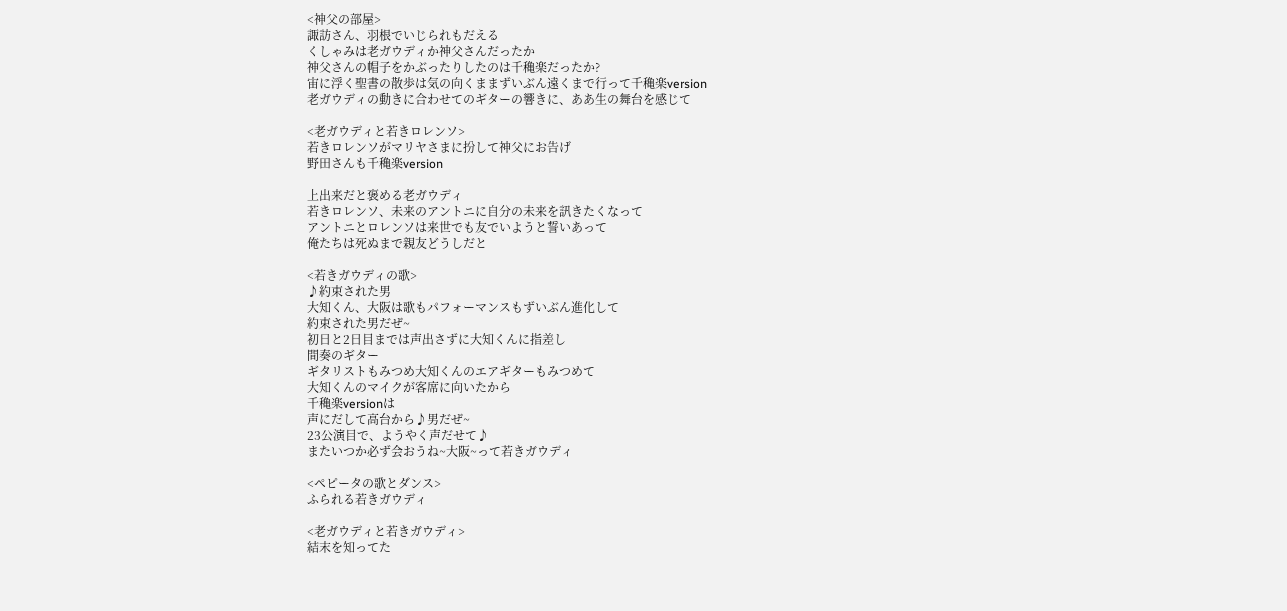<神父の部屋>
諏訪さん、羽根でいじられもだえる
くしゃみは老ガウディか神父さんだったか
神父さんの帽子をかぶったりしたのは千穐楽だったか?
宙に浮く聖書の散歩は気の向くままずいぶん遠くまで行って千穐楽version
老ガウディの動きに合わせてのギターの響きに、ああ生の舞台を感じて

<老ガウディと若きロレンソ>
若きロレンソがマリヤさまに扮して神父にお告げ
野田さんも千穐楽version

上出来だと褒める老ガウディ
若きロレンソ、未来のアントニに自分の未来を訊きたくなって
アントニとロレンソは来世でも友でいようと誓いあって
俺たちは死ぬまで親友どうしだと

<若きガウディの歌>
♪約束された男
大知くん、大阪は歌もパフォーマンスもずいぶん進化して
約束された男だぜ~
初日と2日目までは声出さずに大知くんに指差し
間奏のギター
ギタリストもみつめ大知くんのエアギターもみつめて
大知くんのマイクが客席に向いたから
千穐楽versionは
声にだして高台から♪男だぜ~
23公演目で、ようやく声だせて♪
またいつか必ず会おうね~大阪~って若きガウディ

<ペピータの歌とダンス>
ふられる若きガウディ

<老ガウディと若きガウディ>
結末を知ってた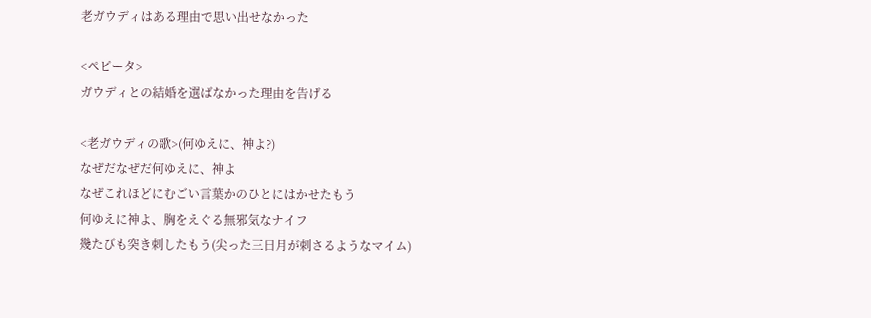老ガウディはある理由で思い出せなかった

<ペピータ>
ガウディとの結婚を選ばなかった理由を告げる

<老ガウディの歌>(何ゆえに、神よ?)
なぜだなぜだ何ゆえに、神よ
なぜこれほどにむごい言葉かのひとにはかせたもう
何ゆえに神よ、胸をえぐる無邪気なナイフ
幾たびも突き刺したもう(尖った三日月が刺さるようなマイム)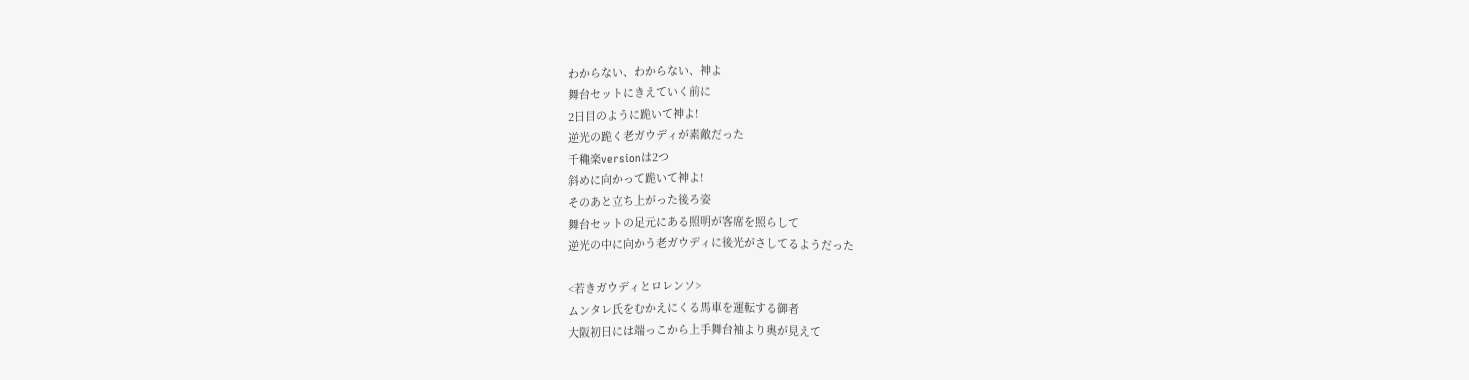わからない、わからない、神よ
舞台セットにきえていく前に
2日目のように跪いて神よ!
逆光の跪く老ガウディが素敵だった
千穐楽versionは2つ
斜めに向かって跪いて神よ!
そのあと立ち上がった後ろ姿
舞台セットの足元にある照明が客席を照らして
逆光の中に向かう老ガウディに後光がさしてるようだった

<若きガウディとロレンソ>
ムンタレ氏をむかえにくる馬車を運転する御者
大阪初日には端っこから上手舞台袖より奥が見えて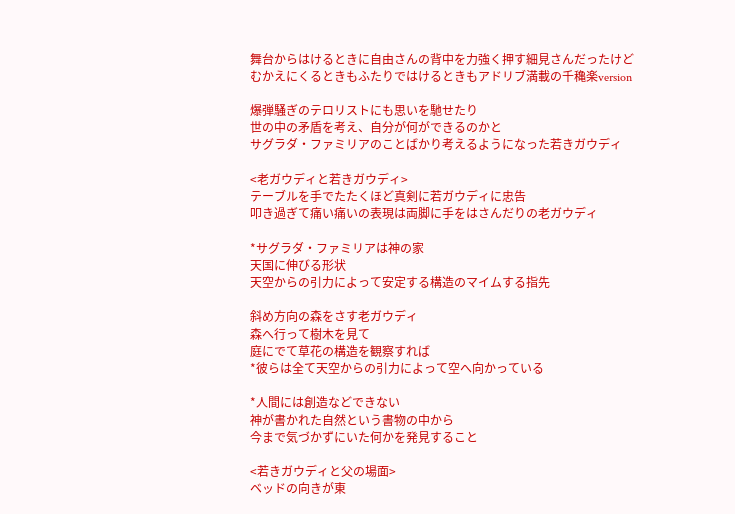舞台からはけるときに自由さんの背中を力強く押す細見さんだったけど
むかえにくるときもふたりではけるときもアドリブ満載の千穐楽version

爆弾騒ぎのテロリストにも思いを馳せたり
世の中の矛盾を考え、自分が何ができるのかと
サグラダ・ファミリアのことばかり考えるようになった若きガウディ

<老ガウディと若きガウディ>
テーブルを手でたたくほど真剣に若ガウディに忠告
叩き過ぎて痛い痛いの表現は両脚に手をはさんだりの老ガウディ

*サグラダ・ファミリアは神の家
天国に伸びる形状
天空からの引力によって安定する構造のマイムする指先

斜め方向の森をさす老ガウディ
森へ行って樹木を見て
庭にでて草花の構造を観察すれば
*彼らは全て天空からの引力によって空へ向かっている

*人間には創造などできない
神が書かれた自然という書物の中から
今まで気づかずにいた何かを発見すること

<若きガウディと父の場面>
ベッドの向きが東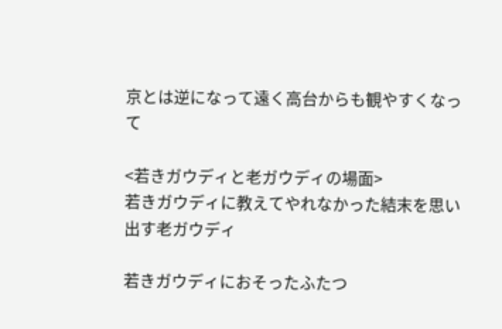京とは逆になって遠く高台からも観やすくなって

<若きガウディと老ガウディの場面>
若きガウディに教えてやれなかった結末を思い出す老ガウディ

若きガウディにおそったふたつ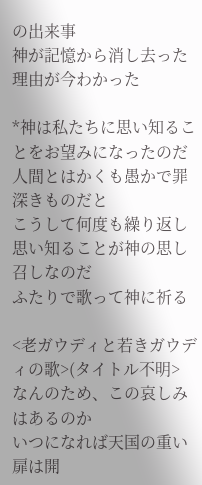の出来事
神が記憶から消し去った理由が今わかった

*神は私たちに思い知ることをお望みになったのだ
人間とはかくも愚かで罪深きものだと
こうして何度も繰り返し思い知ることが神の思し召しなのだ
ふたりで歌って神に祈る

<老ガウディと若きガウディの歌>(タイトル不明>
なんのため、この哀しみはあるのか
いつになれば天国の重い扉は開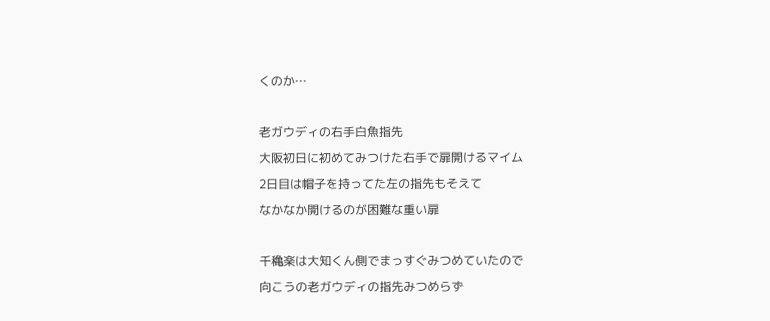くのか…

老ガウディの右手白魚指先
大阪初日に初めてみつけた右手で扉開けるマイム
2日目は帽子を持ってた左の指先もそえて
なかなか開けるのが困難な重い扉

千穐楽は大知くん側でまっすぐみつめていたので
向こうの老ガウディの指先みつめらず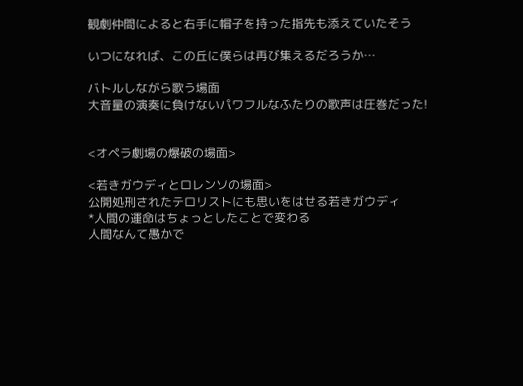観劇仲間によると右手に帽子を持った指先も添えていたそう

いつになれば、この丘に僕らは再び集えるだろうか…

バトルしながら歌う場面
大音量の演奏に負けないパワフルなふたりの歌声は圧巻だった!


<オペラ劇場の爆破の場面>

<若きガウディとロレンソの場面>
公開処刑されたテロリストにも思いをはせる若きガウディ
*人間の運命はちょっとしたことで変わる
人間なんて愚かで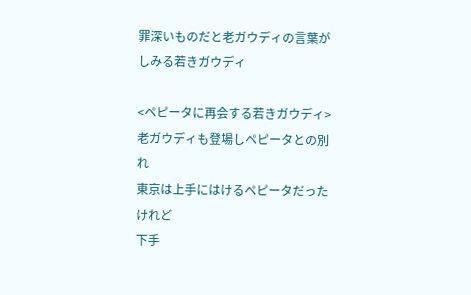罪深いものだと老ガウディの言葉がしみる若きガウディ

<ペピータに再会する若きガウディ>
老ガウディも登場しペピータとの別れ
東京は上手にはけるペピータだったけれど
下手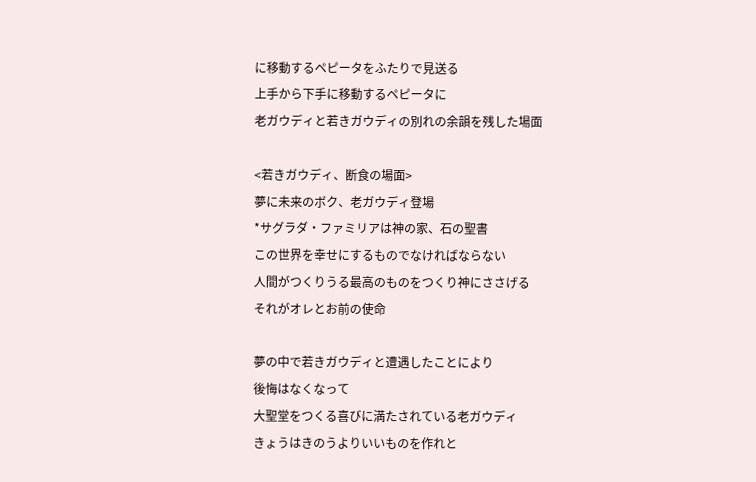に移動するペピータをふたりで見送る
上手から下手に移動するペピータに
老ガウディと若きガウディの別れの余韻を残した場面

<若きガウディ、断食の場面>
夢に未来のボク、老ガウディ登場
*サグラダ・ファミリアは神の家、石の聖書
この世界を幸せにするものでなければならない
人間がつくりうる最高のものをつくり神にささげる
それがオレとお前の使命

夢の中で若きガウディと遭遇したことにより
後悔はなくなって
大聖堂をつくる喜びに満たされている老ガウディ
きょうはきのうよりいいものを作れと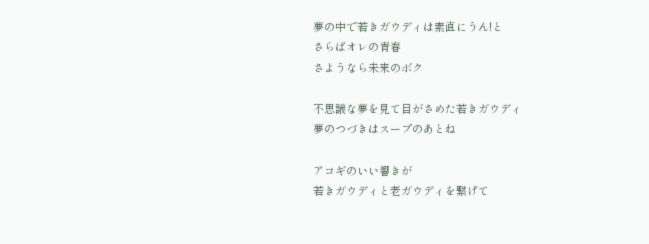夢の中で若きガウディは素直にうん!と
さらばオレの青春
さようなら未来のボク

不思議な夢を見て目がさめた若きガウディ
夢のつづきはスープのあとね

アコギのいい響きが
若きガウディと老ガウディを繋げて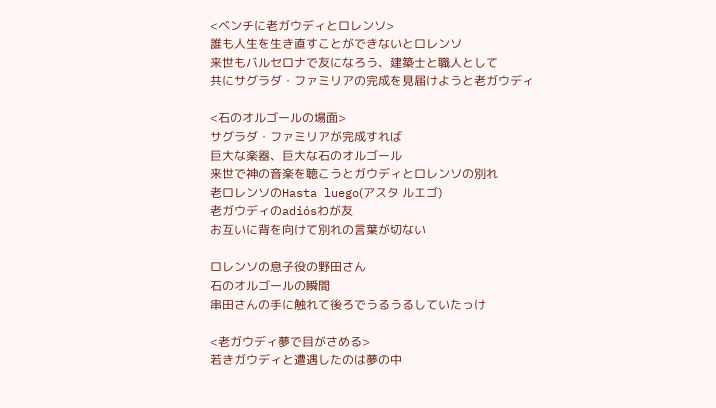<ベンチに老ガウディとロレンソ>
誰も人生を生き直すことができないとロレンソ
来世もバルセロナで友になろう、建築士と職人として
共にサグラダ・ファミリアの完成を見届けようと老ガウディ

<石のオルゴールの場面>
サグラダ・ファミリアが完成すれば
巨大な楽器、巨大な石のオルゴール
来世で神の音楽を聴こうとガウディとロレンソの別れ
老ロレンソのHasta luego(アスタ ルエゴ)
老ガウディのadiósわが友
お互いに背を向けて別れの言葉が切ない

ロレンソの息子役の野田さん
石のオルゴールの瞬間
串田さんの手に触れて後ろでうるうるしていたっけ

<老ガウディ夢で目がさめる>
若きガウディと遭遇したのは夢の中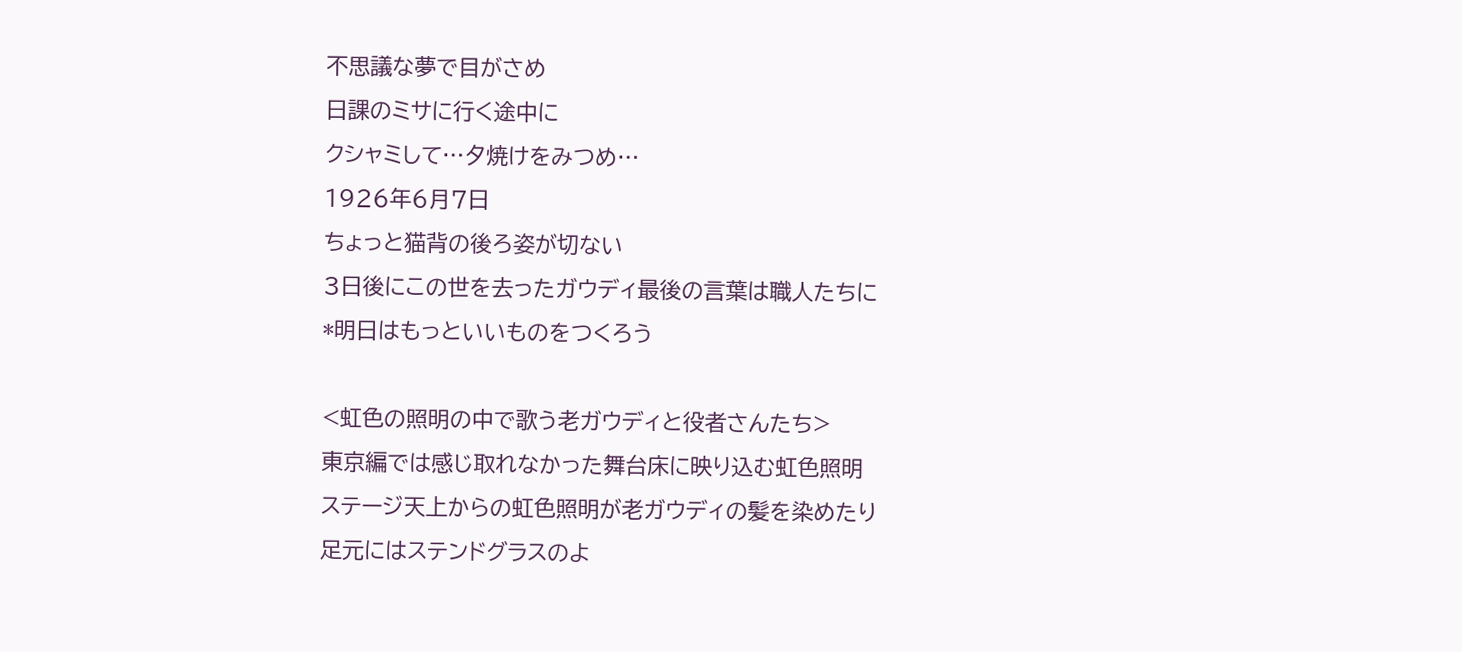不思議な夢で目がさめ
日課のミサに行く途中に
クシャミして…夕焼けをみつめ…
1926年6月7日
ちょっと猫背の後ろ姿が切ない
3日後にこの世を去ったガウディ最後の言葉は職人たちに
*明日はもっといいものをつくろう

<虹色の照明の中で歌う老ガウディと役者さんたち>
東京編では感じ取れなかった舞台床に映り込む虹色照明
ステージ天上からの虹色照明が老ガウディの髪を染めたり
足元にはステンドグラスのよ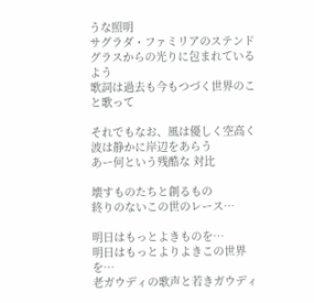うな照明
サグラダ・ファミリアのステンドグラスからの光りに包まれているよう
歌詞は過去も今もつづく世界のこと歌って

それでもなお、風は優しく空高く
波は静かに岸辺をあらう
あー何という残酷な 対比

壊すものたちと創るもの
終りのないこの世のレース…

明日はもっとよきものを…
明日はもっとよりよきこの世界を…
老ガウディの歌声と若きガウディ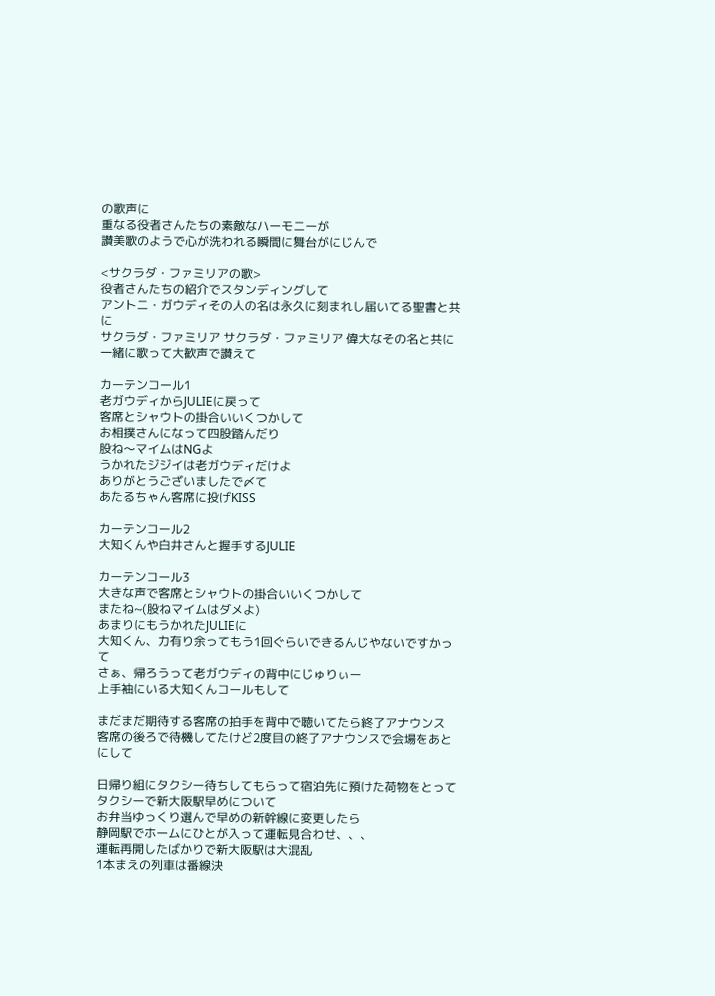の歌声に
重なる役者さんたちの素敵なハーモニーが
讃美歌のようで心が洗われる瞬間に舞台がにじんで

<サクラダ・ファミリアの歌>
役者さんたちの紹介でスタンディングして
アントニ・ガウディその人の名は永久に刻まれし届いてる聖書と共に
サクラダ・ファミリア サクラダ・ファミリア 偉大なその名と共に
一緒に歌って大歓声で讃えて

カーテンコール1
老ガウディからJULIEに戻って
客席とシャウトの掛合いいくつかして
お相撲さんになって四股踏んだり
股ね〜マイムはNGよ
うかれたジジイは老ガウディだけよ
ありがとうございましたで〆て
あたるちゃん客席に投げKISS

カーテンコール2
大知くんや白井さんと握手するJULIE

カーテンコール3
大きな声で客席とシャウトの掛合いいくつかして
またね~(股ねマイムはダメよ)
あまりにもうかれたJULIEに
大知くん、力有り余ってもう1回ぐらいできるんじやないですかって
さぁ、帰ろうって老ガウディの背中にじゅりぃー
上手袖にいる大知くんコールもして

まだまだ期待する客席の拍手を背中で聴いてたら終了アナウンス
客席の後ろで待機してたけど2度目の終了アナウンスで会場をあとにして

日帰り組にタクシー待ちしてもらって宿泊先に預けた荷物をとって
タクシーで新大阪駅早めについて
お弁当ゆっくり選んで早めの新幹線に変更したら
静岡駅でホームにひとが入って運転見合わせ、、、
運転再開したばかりで新大阪駅は大混乱
1本まえの列車は番線決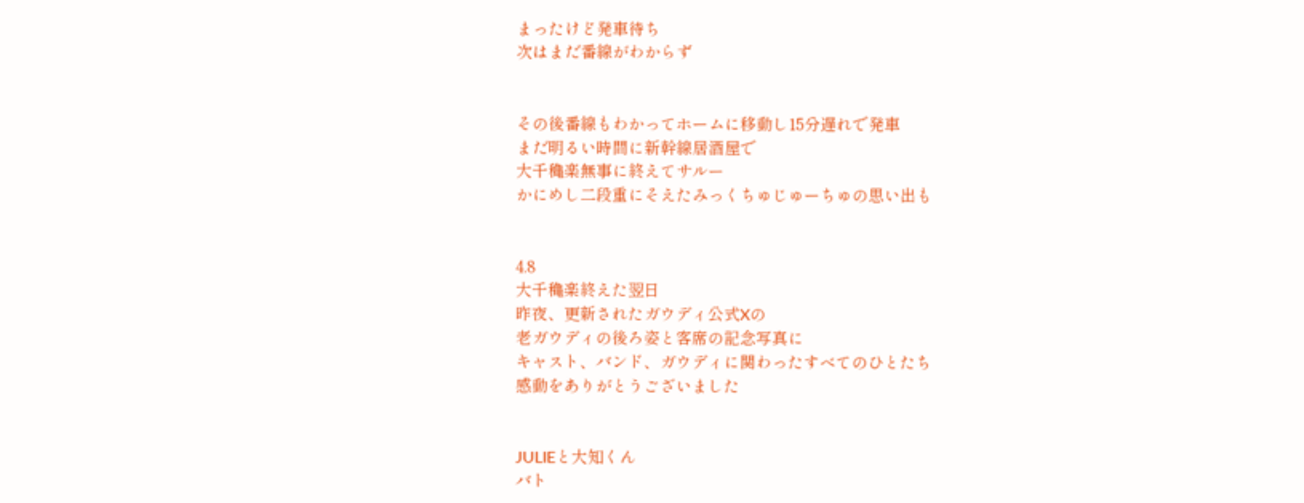まったけど発車待ち
次はまだ番線がわからず


その後番線もわかってホームに移動し15分遅れで発車
まだ明るい時間に新幹線居酒屋で
大千穐楽無事に終えてサルー
かにめし二段重にそえたみっくちゅじゅーちゅの思い出も


4.8
大千穐楽終えた翌日
昨夜、更新されたガウディ公式Xの
老ガウディの後ろ姿と客席の記念写真に
キャスト、バンド、ガウディに関わったすべてのひとたち
感動をありがとうございました


JULIEと大知くん
バト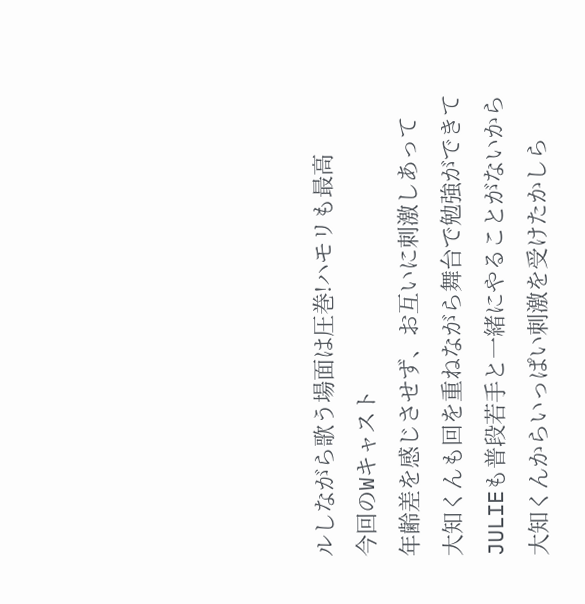ルしながら歌う場面は圧巻!ハモリも最高
今回のWキャスト
年齢差を感じさせず、お互いに刺激しあって
大知くんも回を重ねながら舞台で勉強ができて
JULIEも普段若手と一緒にやることがないから
大知くんからいっぱい刺激を受けたかしら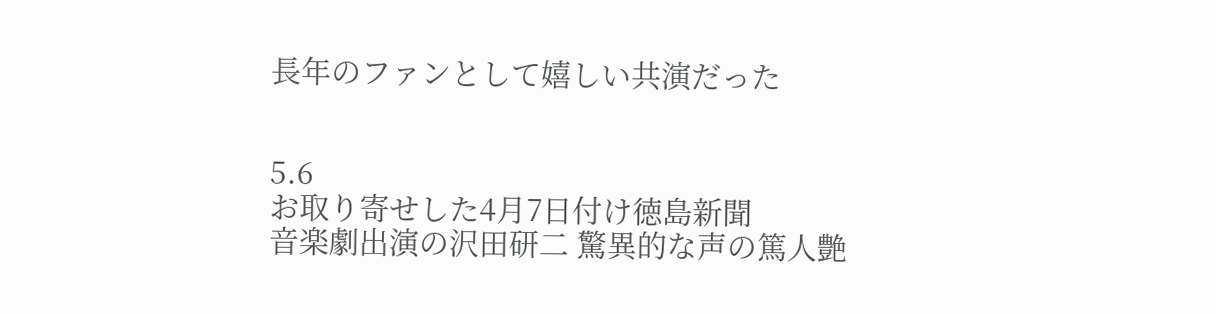長年のファンとして嬉しい共演だった


5.6
お取り寄せした4月7日付け徳島新聞
音楽劇出演の沢田研二 驚異的な声の篤人艶